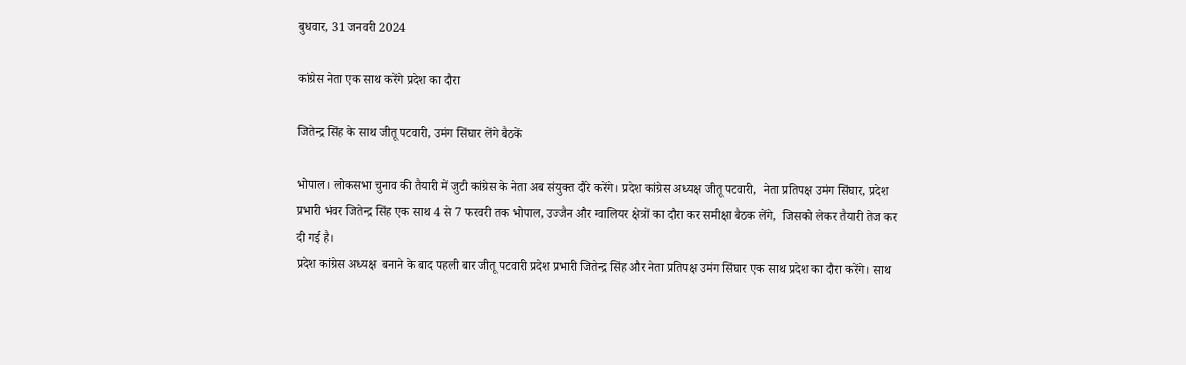बुधवार, 31 जनवरी 2024

कांग्रेस नेता एक साथ करेंगे प्रदेश का दौरा

जितेन्द्र सिंह के साथ जीतू पटवारी, उमंग सिंघार लेंगे बैठकें

भोपाल। लोकसभा चुनाव की तैयारी में जुटी कांग्रेस के नेता अब संयुक्त दौरे करेंगे। प्रदेश कांग्रेस अध्यक्ष जीतू पटवारी,  नेता प्रतिपक्ष उमंग सिंघार, प्रदेश प्रभारी भंवर जितेन्द्र सिंह एक साथ 4 से 7 फरवरी तक भोपाल, उज्जैन और ग्वालियर क्षेत्रों का दौरा कर समीक्षा बैठक लेंगे,  जिसको लेकर तैयारी तेज कर दी गई है।
प्रदेश कांग्रेस अध्यक्ष  बनाने के बाद पहली बार जीतू पटवारी प्रदेश प्रभारी जितेन्द्र सिंह और नेता प्रतिपक्ष उमंग सिंघार एक साथ प्रदेश का दौरा करेंगे। साथ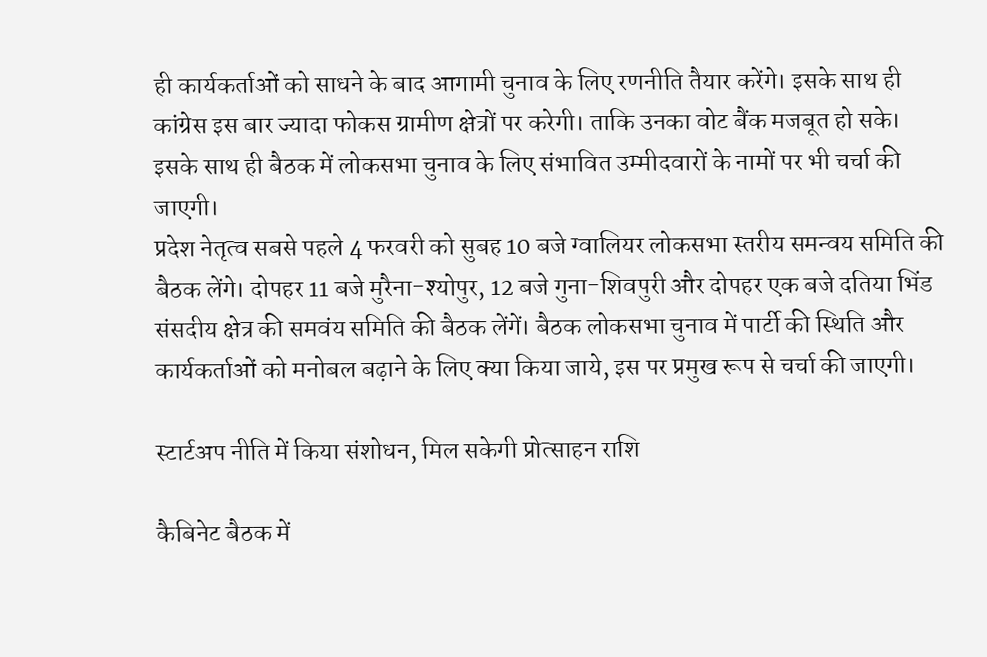ही कार्यकर्ताओं को साधने के बाद आगामी चुनाव के लिए रणनीति तैयार करेंगे। इसके साथ ही कांग्रेस इस बार ज्यादा फोकस ग्रामीण क्षेत्रों पर करेगी। ताकि उनका वोट बैंक मजबूत हो सके। इसके साथ ही बैठक में लोकसभा चुनाव के लिए संभावित उम्मीदवारों के नामों पर भी चर्चा की जाएगी।
प्रदेश नेतृत्व सबसे पहले 4 फरवरी को सुबह 10 बजे ग्वालियर लोकसभा स्तरीय समन्वय समिति की बैठक लेंगे। दोपहर 11 बजे मुरैना-श्योपुर, 12 बजे गुना-शिवपुरी और दोपहर एक बजे दतिया भिंड संसदीय क्षेत्र की समवंय समिति की बैठक लेंगें। बैठक लोकसभा चुनाव में पार्टी की स्थिति और कार्यकर्ताओं को मनोबल बढ़ाने के लिए क्या किया जाये, इस पर प्रमुख रूप से चर्चा की जाएगी।

स्टार्टअप नीति में किया संशोधन, मिल सकेगी प्रोत्साहन राशि

कैबिनेट बैठक में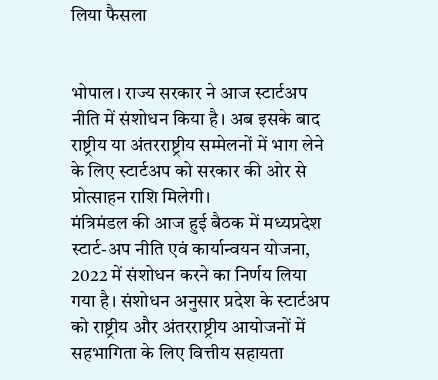लिया फैसला


भोपाल। राज्य सरकार ने आज स्टार्टअप नीति में संशोधन किया है। अब इसके बाद राष्ट्रीय या अंतरराष्ट्रीय सम्मेलनों में भाग लेने के लिए स्टार्टअप को सरकार की ओर से प्रोत्साहन राशि मिलेगी।
मंत्रिमंडल की आज हुई बैठक में मध्यप्रदेश स्टार्ट-अप नीति एवं कार्यान्वयन योजना, 2022 में संशोधन करने का निर्णय लिया गया है। संशोधन अनुसार प्रदेश के स्टार्टअप को राष्ट्रीय और अंतरराष्ट्रीय आयोजनों में सहभागिता के लिए वित्तीय सहायता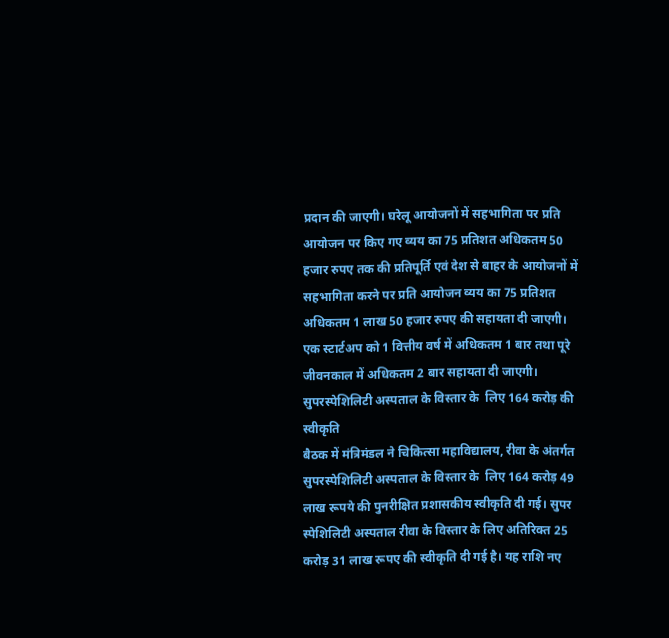प्रदान की जाएगी। घरेलू आयोजनों में सहभागिता पर प्रति आयोजन पर किए गए व्यय का 75 प्रतिशत अधिकतम 50 हजार रुपए तक की प्रतिपूर्ति एवं देश से बाहर के आयोजनों में सहभागिता करने पर प्रति आयोजन व्यय का 75 प्रतिशत अधिकतम 1 लाख 50 हजार रुपए की सहायता दी जाएगी। एक स्टार्टअप को 1 वित्तीय वर्ष में अधिकतम 1 बार तथा पूरे जीवनकाल में अधिकतम 2 बार सहायता दी जाएगी।
सुपरस्पेशिलिटी अस्पताल के विस्तार के  लिए 164 करोड़ की स्वीकृति
बैठक में मंत्रिमंडल ने चिकित्सा महाविद्यालय, रीवा के अंतर्गत सुपरस्पेशिलिटी अस्पताल के विस्तार के  लिए 164 करोड़ 49 लाख रूपये की पुनरीक्षित प्रशासकीय स्वीकृति दी गई। सुपर स्पेशिलिटी अस्पताल रीवा के विस्तार के लिए अतिरिक्त 25 करोड़ 31 लाख रूपए की स्वीकृति दी गई है। यह राशि नए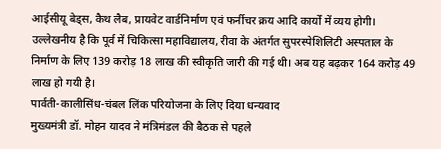आईसीयू बेड्स, कैथ लैब, प्रायवेट वार्डनिर्माण एवं फर्नीचर क्रय आदि कार्यों में व्यय होगी। उल्लेखनीय है कि पूर्व में चिकित्सा महाविद्यालय, रीवा के अंतर्गत सुपरस्पेशिलिटी अस्पताल के निर्माण के लिए 139 करोड़ 18 लाख की स्वीकृति जारी की गई थी। अब यह बढ़कर 164 करोड़ 49 लाख हो गयी है।
पार्वती-कालीसिंध-चंबल लिंक परियोजना के लिए दिया धन्यवाद
मुख्यमंत्री डॉ. मोहन यादव ने मंत्रिमंडल की बैठक से पहले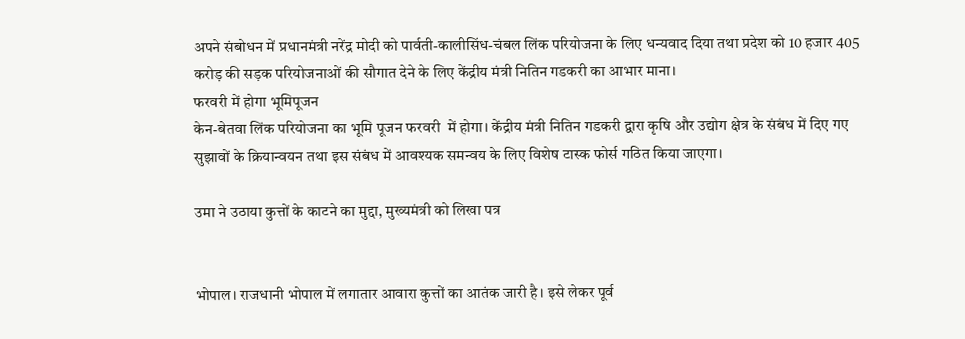अपने संबोधन में प्रधानमंत्री नरेंद्र मोदी को पार्वती-कालीसिंध-चंबल लिंक परियोजना के लिए धन्यवाद दिया तथा प्रदेश को 10 हजार 405 करोड़ की सड़क परियोजनाओं की सौगात देने के लिए केंद्रीय मंत्री नितिन गडकरी का आभार माना।
फरवरी में होगा भूमिपूजन
केन-बेतवा लिंक परियोजना का भूमि पूजन फरवरी  में होगा। केंद्रीय मंत्री नितिन गडकरी द्वारा कृषि और उद्योग क्षेत्र के संबंध में दिए गए सुझावों के क्रियान्वयन तथा इस संबंध में आवश्यक समन्वय के लिए विशेष टास्क फोर्स गठित किया जाएगा।

उमा ने उठाया कुत्तों के काटने का मुद्दा, मुख्यमंत्री को लिखा पत्र


भोपाल। राजधानी भोपाल में लगातार आवारा कुत्तों का आतंक जारी है। इसे लेकर पूर्व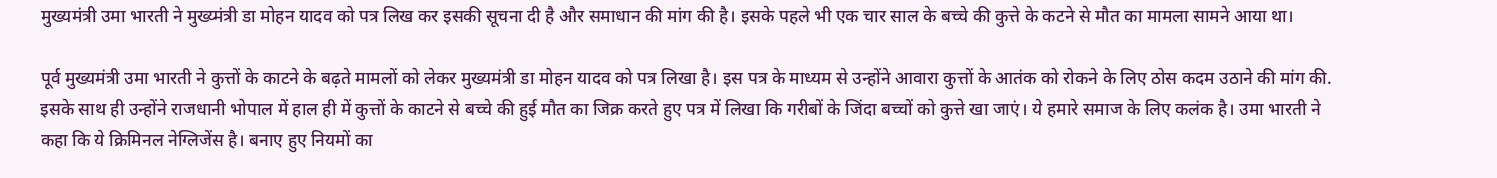मुख्यमंत्री उमा भारती ने मुख्य्मंत्री डा मोहन यादव को पत्र लिख कर इसकी सूचना दी है और समाधान की मांग की है। इसके पहले भी एक चार साल के बच्चे की कुत्ते के कटने से मौत का मामला सामने आया था।

पूर्व मुख्यमंत्री उमा भारती ने कुत्तों के काटने के बढ़ते मामलों को लेकर मुख्यमंत्री डा मोहन यादव को पत्र लिखा है। इस पत्र के माध्यम से उन्होंने आवारा कुत्तों के आतंक को रोकने के लिए ठोस कदम उठाने की मांग की. इसके साथ ही उन्होंने राजधानी भोपाल में हाल ही में कुत्तों के काटने से बच्चे की हुई मौत का जिक्र करते हुए पत्र में लिखा कि गरीबों के जिंदा बच्चों को कुत्ते खा जाएं। ये हमारे समाज के लिए कलंक है। उमा भारती ने कहा कि ये क्रिमिनल नेग्लिजेंस है। बनाए हुए नियमों का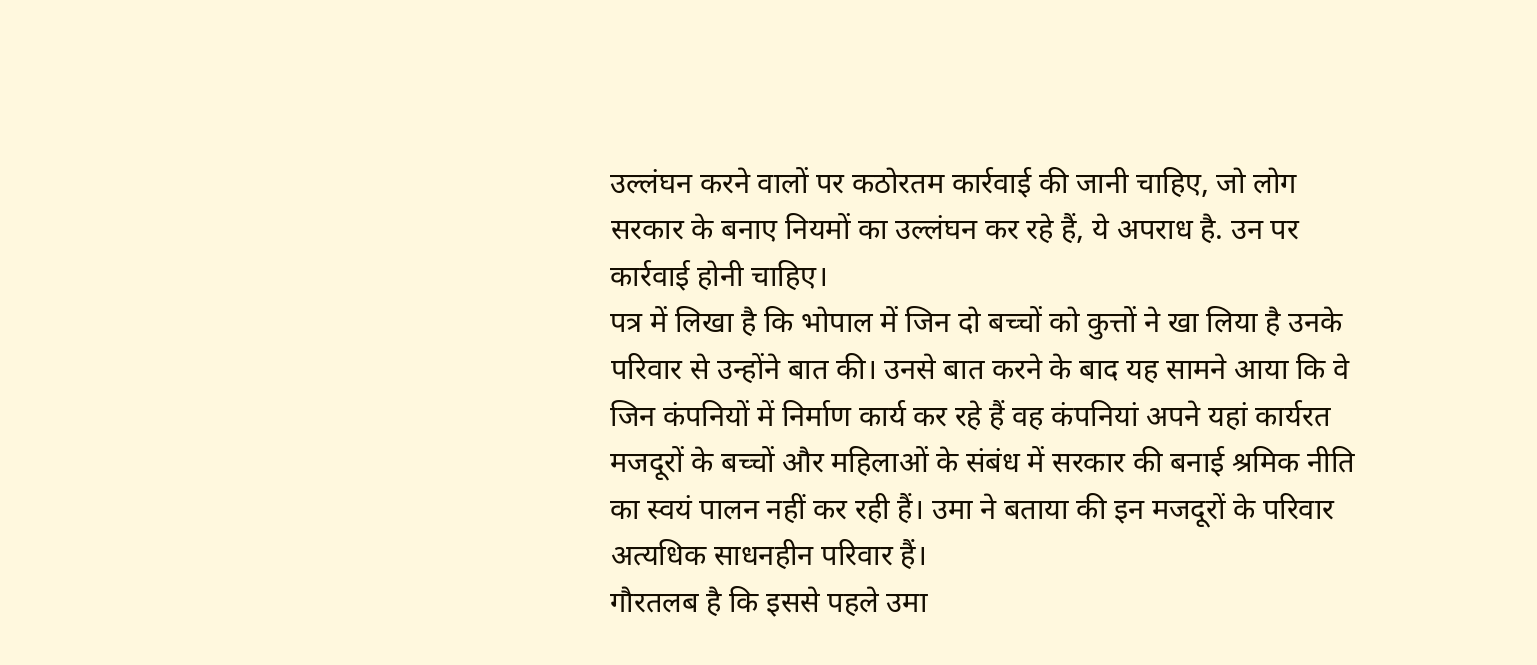उल्लंघन करने वालों पर कठोरतम कार्रवाई की जानी चाहिए, जो लोग सरकार के बनाए नियमों का उल्लंघन कर रहे हैं, ये अपराध है. उन पर कार्रवाई होनी चाहिए।
पत्र में लिखा है कि भोपाल में जिन दो बच्चों को कुत्तों ने खा लिया है उनके परिवार से उन्होंने बात की। उनसे बात करने के बाद यह सामने आया कि वे जिन कंपनियों में निर्माण कार्य कर रहे हैं वह कंपनियां अपने यहां कार्यरत मजदूरों के बच्चों और महिलाओं के संबंध में सरकार की बनाई श्रमिक नीति का स्वयं पालन नहीं कर रही हैं। उमा ने बताया की इन मजदूरों के परिवार अत्यधिक साधनहीन परिवार हैं।
गौरतलब है कि इससे पहले उमा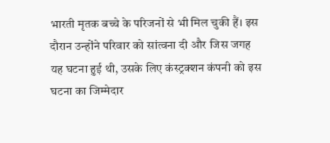भारती मृतक बच्चे के परिजनों से भी मिल चुकी हैं। इस दौरान उन्होंने परिवार को सांत्वना दी और जिस जगह यह घटना हुई थी, उसके लिए कंस्ट्रक्शन कंपनी को इस घटना का जिम्मेदार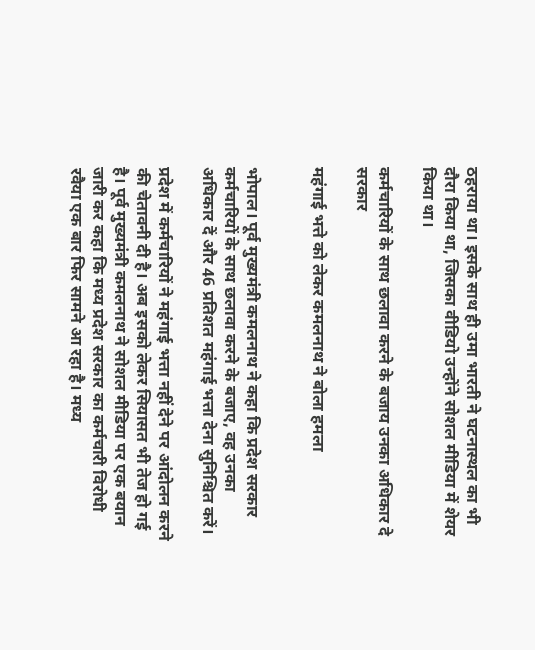ठहराया था। इसके साथ ही उमा भारती ने घटनास्थल का भी दौरा किया था, जिसका वीडियो उन्होंने सोशल मीडिया में शेयर किया था।

कर्मचारियों के साथ छलावा करने के बजाय उनका अधिकार दे सरकार

महंगाई भत्ते को लेकर कमलनाथ ने बोला हमला


भोपाल। पूर्व मुख्यमंत्री कमलनाथ ने कहा कि प्रदेश सरकार कर्मचारियों के साथ छलावा करने के बजाए, वह उनका अधिकार दें और 46 प्रतिशत महंगाई भत्ता देना सुनिश्चित करें।

प्रदेश में कर्मचारियों ने महंगाई भत्ता नहीं देने पर आंदोलन करने की चेतावनी दी है। अब इसको लेकर सियासत भी तेज हो गई है। पूर्व मुख्यमंत्री कमलनाथ ने सोशल मीडिया पर एक बयान जारी कर कहा कि मध्य प्रदेश सरकार का कर्मचारी विरोधी रवैया एक बार फिर सामने आ रहा है। मध्य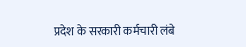प्रदेश के सरकारी कर्मचारी लंबे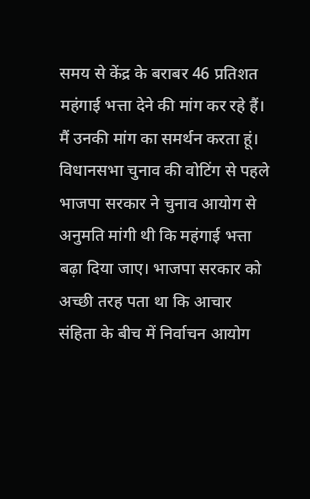समय से केंद्र के बराबर 46 प्रतिशत महंगाई भत्ता देने की मांग कर रहे हैं। मैं उनकी मांग का समर्थन करता हूं। विधानसभा चुनाव की वोटिंग से पहले भाजपा सरकार ने चुनाव आयोग से अनुमति मांगी थी कि महंगाई भत्ता बढ़ा दिया जाए। भाजपा सरकार को अच्छी तरह पता था कि आचार संहिता के बीच में निर्वाचन आयोग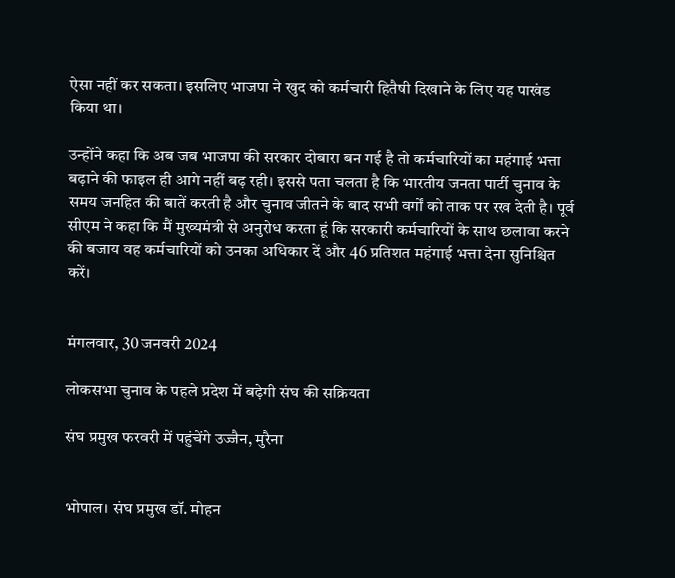ऐसा नहीं कर सकता। इसलिए भाजपा ने खुद को कर्मचारी हितैषी दिखाने के लिए यह पाखंड किया था।

उन्होंने कहा कि अब जब भाजपा की सरकार दोबारा बन गई है तो कर्मचारियों का महंगाई भत्ता बढ़ाने की फाइल ही आगे नहीं बढ़ रही। इससे पता चलता है कि भारतीय जनता पार्टी चुनाव के समय जनहित की बातें करती है और चुनाव जीतने के बाद सभी वर्गों को ताक पर रख देती है। पूर्व सीएम ने कहा कि मैं मुख्यमंत्री से अनुरोध करता हूं कि सरकारी कर्मचारियों के साथ छलावा करने की बजाय वह कर्मचारियों को उनका अधिकार दें और 46 प्रतिशत महंगाई भत्ता देना सुनिश्चित करें।


मंगलवार, 30 जनवरी 2024

लोकसभा चुनाव के पहले प्रदेश में बढ़ेगी संघ की सक्रियता

संघ प्रमुख फरवरी में पहुंचेंगे उज्जैन, मुरैना


भोपाल। संघ प्रमुख डॉ. मोहन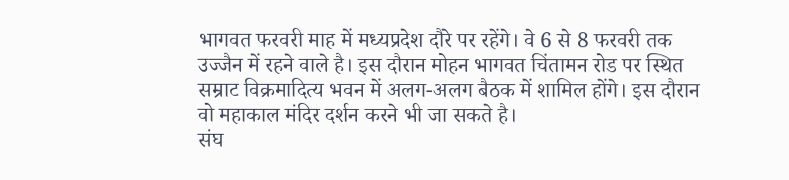भागवत फरवरी माह में मध्यप्रदेश दौरे पर रहेंगे। वे 6 से 8 फरवरी तक उज्जैन में रहने वाले है। इस दौरान मोहन भागवत चिंतामन रोड पर स्थित सम्राट विक्रमादित्य भवन में अलग-अलग बैठक में शामिल होंगे। इस दौरान वो महाकाल मंदिर दर्शन करने भी जा सकते है।
संघ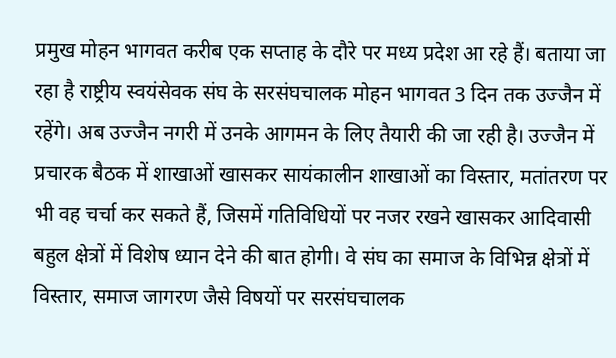प्रमुख मोहन भागवत करीब एक सप्ताह के दौरे पर मध्य प्रदेश आ रहे हैं। बताया जा रहा है राष्ट्रीय स्वयंसेवक संघ के सरसंघचालक मोहन भागवत 3 दिन तक उज्जैन में रहेंगे। अब उज्जैन नगरी में उनके आगमन के लिए तैयारी की जा रही है। उज्जैन में प्रचारक बैठक में शाखाओं खासकर सायंकालीन शाखाओं का विस्तार, मतांतरण पर भी वह चर्चा कर सकते हैं, जिसमें गतिविधियों पर नजर रखने खासकर आदिवासी बहुल क्षेत्रों में विशेष ध्यान देने की बात होगी। वे संघ का समाज के विभिन्न क्षेत्रों में विस्तार, समाज जागरण जैसे विषयों पर सरसंघचालक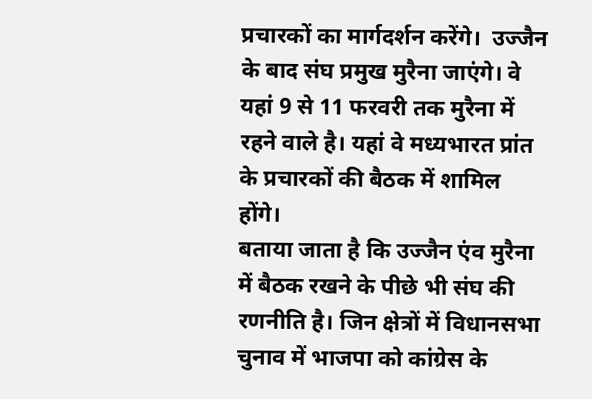प्रचारकों का मार्गदर्शन करेंगे।  उज्जैन के बाद संघ प्रमुख मुरैना जाएंगे। वे यहां 9 से 11 फरवरी तक मुरैना में रहने वाले है। यहां वे मध्यभारत प्रांत के प्रचारकों की बैठक में शामिल होंगे।
बताया जाता है कि उज्जैन एंव मुरैना में बैठक रखने के पीछे भी संघ की रणनीति है। जिन क्षेत्रों में विधानसभा चुनाव में भाजपा को कांग्रेस के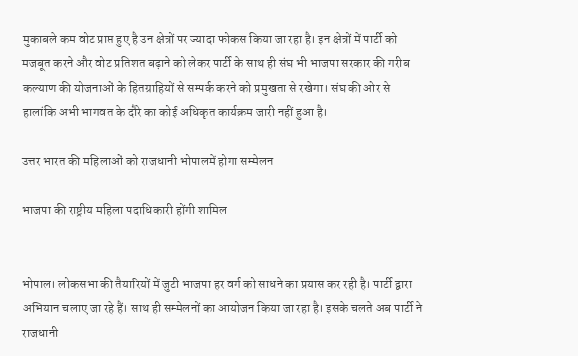मुकाबले कम वोट प्राप्त हुए है उन क्षेत्रों पर ज्यादा फोकस किया जा रहा है। इन क्षेत्रों में पार्टी को मजबूत करने और वोट प्रतिशत बढ़ाने को लेकर पार्टी के साथ ही संघ भी भाजपा सरकार की गरीब कल्याण की योजनाओं के हितग्राहियों से सम्पर्क करने को प्रमुखता से रखेगा। संघ की ओर से हालांकि अभी भागवत के दौरे का कोई अधिकृत कार्यक्रम जारी नहीं हुआ है।

उत्तर भारत की महिलाओं को राजधानी भोपालमें होगा सम्मेलन

भाजपा की राष्ट्रीय महिला पदाधिकारी होंगी शामिल


भोपाल। लोकसभा की तैयारियों में जुटी भाजपा हर वर्ग को साधने का प्रयास कर रही है। पार्टी द्वारा अभियान चलाए जा रहे हैं। साथ ही सम्मेलनों का आयोजन किया जा रहा है। इसके चलते अब पार्टी ने राजधानी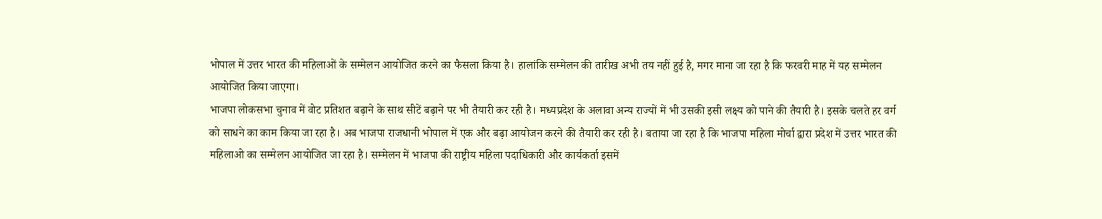भोपाल में उत्तर भारत की महिलाओं के सम्मेलन आयोजित करने का फैसला किया है। हालांकि सम्मेलन की तारीख अभी तय नहीं हुई है, मगर माना जा रहा है कि फरवरी माह में यह सम्मेलन आयोजित किया जाएगा।
भाजपा लोकसभा चुनाव में वोट प्रतिशत बढ़ाने के साथ सीटें बढ़ाने पर भी तैयारी कर रही है। मध्यप्रदेश के अलावा अन्य राज्यों में भी उसकी इसी लक्ष्य को पाने की तैयारी है। इसके चलते हर वर्ग को साधने का काम किया जा रहा है। अब भाजपा राजधानी भोपाल में एक और बढ़ा आयोजन करने की तैयारी कर रही है। बताया जा रहा है कि भाजपा महिला मोर्चा द्वारा प्रदेश में उत्तर भारत की महिलाओ का सम्मेलन आयोजित जा रहा है। सम्मेलन में भाजपा की राष्ट्रीय महिला पदाधिकारी और कार्यकर्ता इसमें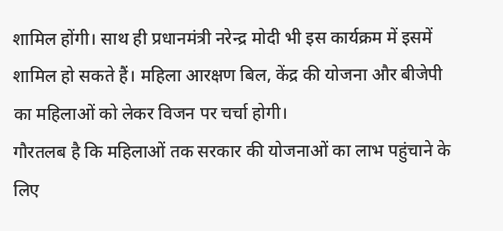शामिल होंगी। साथ ही प्रधानमंत्री नरेन्द्र मोदी भी इस कार्यक्रम में इसमें शामिल हो सकते हैं। महिला आरक्षण बिल, केंद्र की योजना और बीजेपी का महिलाओं को लेकर विजन पर चर्चा होगी।
गौरतलब है कि महिलाओं तक सरकार की योजनाओं का लाभ पहुंचाने के लिए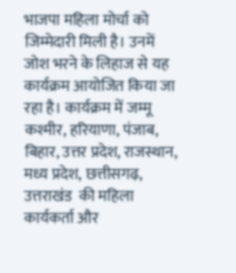भाजपा महिला मोर्चा को जिम्मेदारी मिली है। उनमें जोश भरने के लिहाज से यह कार्यक्रम आयोजित किया जा रहा है। कार्यक्रम में जम्मू कश्मीर, हरियाणा, पंजाब, बिहार, उत्तर प्रदेश, राजस्थान, मध्य प्रदेश, छत्तीसगढ़, उत्तराखंड  की महिला कार्यकर्ता और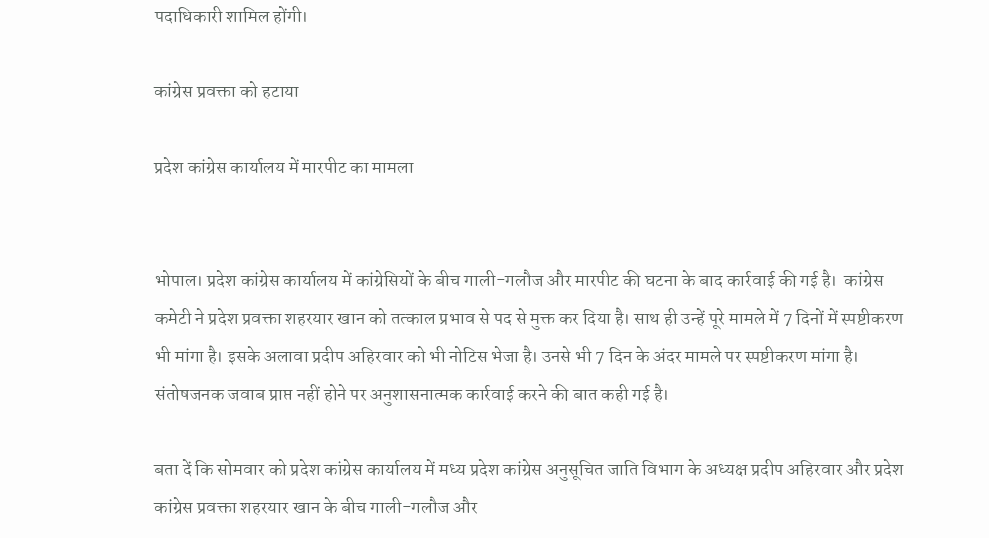पदाधिकारी शामिल होंगी।

कांग्रेस प्रवक्ता को हटाया

प्रदेश कांग्रेस कार्यालय में मारपीट का मामला


भोपाल। प्रदेश कांग्रेस कार्यालय में कांग्रेसियों के बीच गाली-गलौज और मारपीट की घटना के बाद कार्रवाई की गई है।  कांग्रेस कमेटी ने प्रदेश प्रवक्ता शहरयार खान को तत्काल प्रभाव से पद से मुक्त कर दिया है। साथ ही उन्हें पूरे मामले में 7 दिनों में स्पष्टीकरण भी मांगा है। इसके अलावा प्रदीप अहिरवार को भी नोटिस भेजा है। उनसे भी 7 दिन के अंदर मामले पर स्पष्टीकरण मांगा है। संतोषजनक जवाब प्राप्त नहीं होने पर अनुशासनात्मक कार्रवाई करने की बात कही गई है।

बता दें कि सोमवार को प्रदेश कांग्रेस कार्यालय में मध्य प्रदेश कांग्रेस अनुसूचित जाति विभाग के अध्यक्ष प्रदीप अहिरवार और प्रदेश कांग्रेस प्रवक्ता शहरयार खान के बीच गाली-गलौज और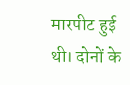मारपीट हुई थी। दोनों के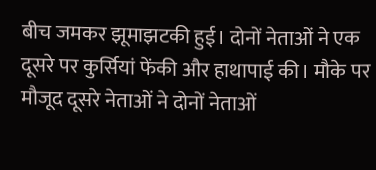बीच जमकर झूमाझटकी हुई। दोनों नेताओं ने एक दूसरे पर कुर्सियां फेंकी और हाथापाई की। मौके पर मौजूद दूसरे नेताओं ने दोनों नेताओं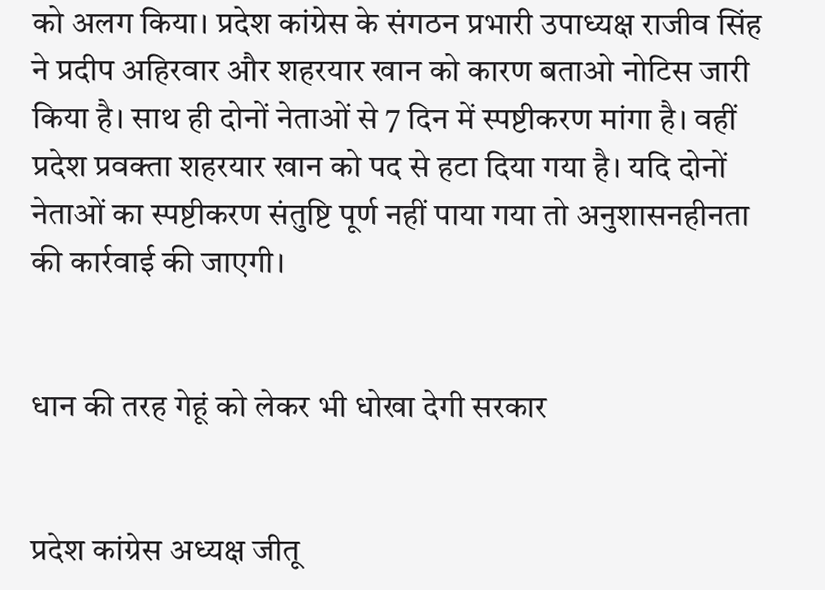को अलग किया। प्रदेश कांग्रेस के संगठन प्रभारी उपाध्यक्ष राजीव सिंह ने प्रदीप अहिरवार और शहरयार खान को कारण बताओ नोटिस जारी किया है। साथ ही दोनों नेताओं से 7 दिन में स्पष्टीकरण मांगा है। वहीं प्रदेश प्रवक्ता शहरयार खान को पद से हटा दिया गया है। यदि दोनों नेताओं का स्पष्टीकरण संतुष्टि पूर्ण नहीं पाया गया तो अनुशासनहीनता की कार्रवाई की जाएगी।


धान की तरह गेहूं को लेकर भी धोखा देगी सरकार


प्रदेश कांग्रेस अध्यक्ष जीतू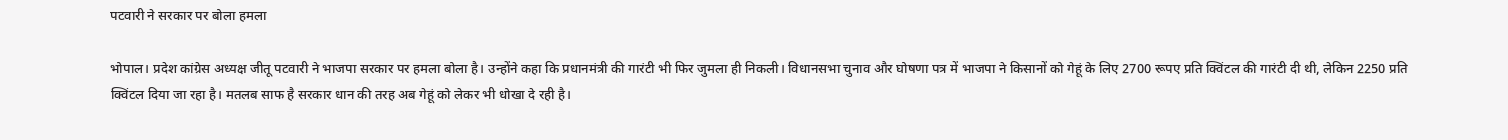पटवारी ने सरकार पर बोला हमला

भोपाल। प्रदेश कांग्रेस अध्यक्ष जीतू पटवारी ने भाजपा सरकार पर हमला बोला है। उन्होंने कहा कि प्रधानमंत्री की गारंटी भी फिर जुमला ही निकली। विधानसभा चुनाव और घोषणा पत्र में भाजपा ने किसानों को गेहूं के लिए 2700 रूपए प्रति क्विंटल की गारंटी दी थी, लेकिन 2250 प्रति क्विंटल दिया जा रहा है। मतलब साफ है सरकार धान की तरह अब गेहूं को लेकर भी धोखा दे रही है।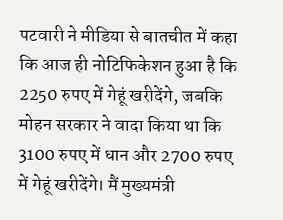पटवारी ने मीडिया से बातचीत में कहा कि आज ही नोटिफिकेशन हुआ है कि 2250 रुपए में गेहूं खरीदेंगे, जबकि मोहन सरकार ने वादा किया था कि 3100 रुपए में धान और 2700 रुपए में गेहूं खरीदेंगे। मैं मुख्यमंत्री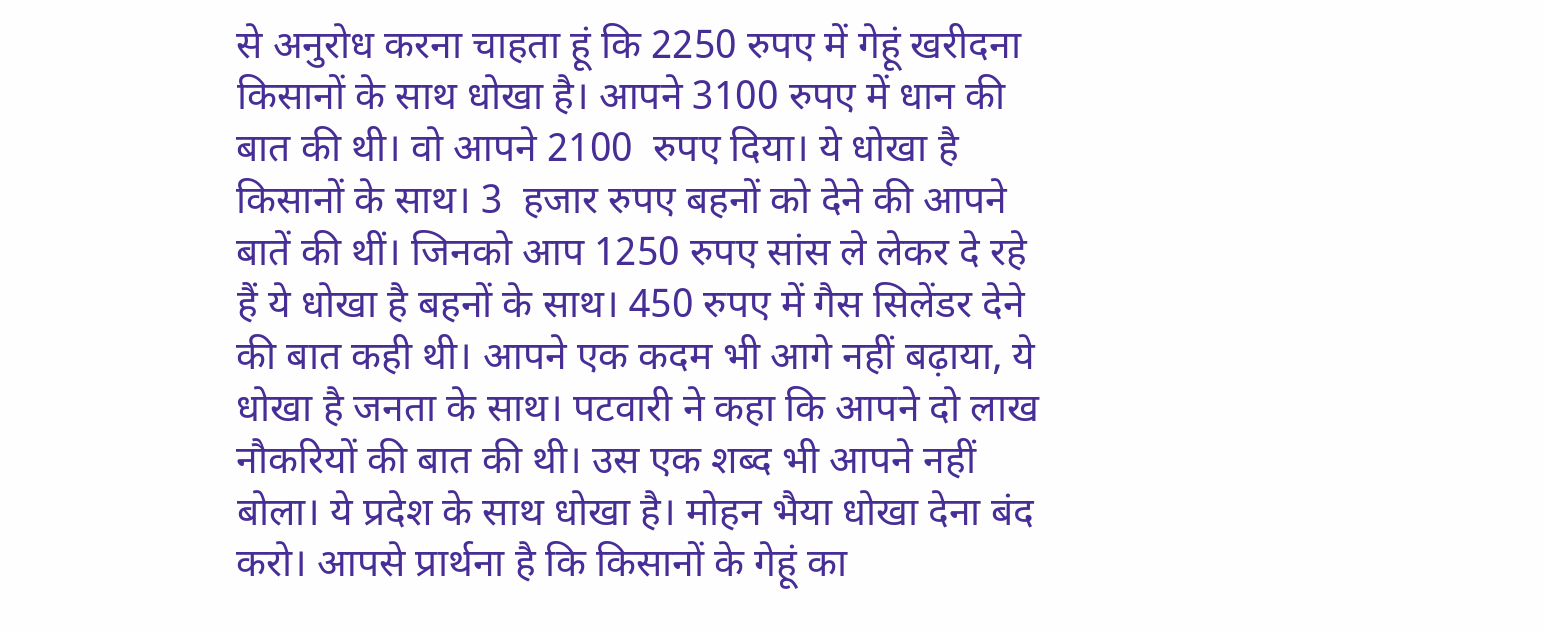से अनुरोध करना चाहता हूं कि 2250 रुपए में गेहूं खरीदना किसानों के साथ धोखा है। आपने 3100 रुपए में धान की बात की थी। वो आपने 2100  रुपए दिया। ये धोखा है किसानों के साथ। 3  हजार रुपए बहनों को देने की आपने बातें की थीं। जिनको आप 1250 रुपए सांस ले लेकर दे रहे हैं ये धोखा है बहनों के साथ। 450 रुपए में गैस सिलेंडर देने की बात कही थी। आपने एक कदम भी आगे नहीं बढ़ाया, ये धोखा है जनता के साथ। पटवारी ने कहा कि आपने दो लाख नौकरियों की बात की थी। उस एक शब्द भी आपने नहीं बोला। ये प्रदेश के साथ धोखा है। मोहन भैया धोखा देना बंद करो। आपसे प्रार्थना है कि किसानों के गेहूं का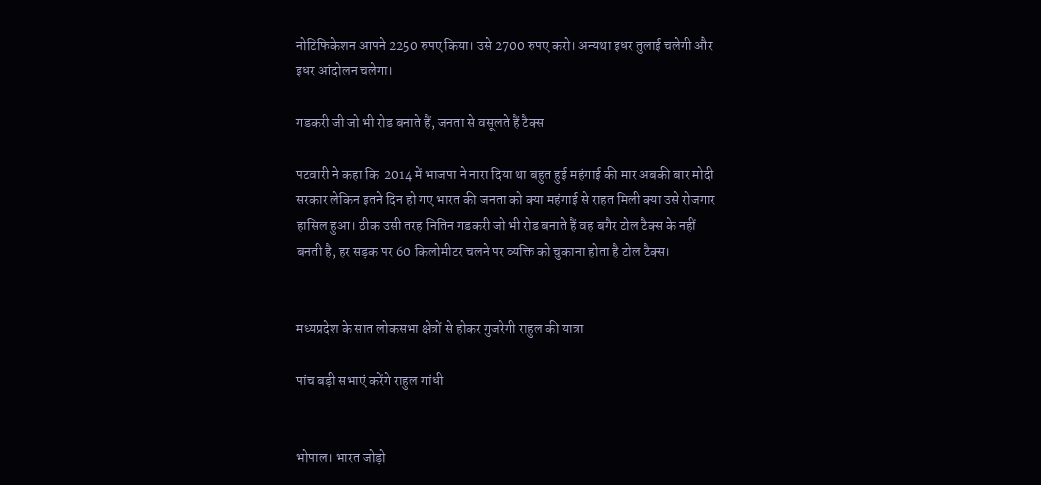नोटिफिकेशन आपने 2250 रुपए किया। उसे 2700 रुपए करो। अन्यथा इधर तुलाई चलेगी और इधर आंदोलन चलेगा।

गडकरी जी जो भी रोड बनाते हैं, जनता से वसूलते हैं टैक्स

पटवारी ने कहा कि  2014 में भाजपा ने नारा दिया था बहुत हुई महंगाई की मार अबकी बार मोदी सरकार लेकिन इतने दिन हो गए भारत की जनता को क्या महंगाई से राहत मिली क्या उसे रोजगार हासिल हुआ। ठीक उसी तरह नितिन गडकरी जो भी रोड बनाते हैं वह बगैर टोल टैक्स के नहीं बनती है, हर सड़क पर 60 किलोमीटर चलने पर व्यक्ति को चुकाना होता है टोल टैक्स।


मध्यप्रदेश के सात लोकसभा क्षेत्रों से होकर गुजरेगी राहुल की यात्रा

पांच बड़ी सभाएं करेंगे राहुल गांधी


भोपाल। भारत जोड़ो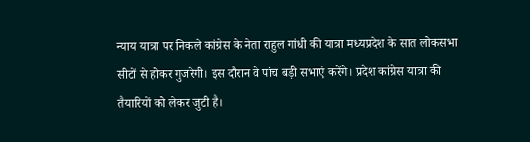न्याय यात्रा पर निकले कांग्रेस के नेता राहुल गांधी की यात्रा मध्यप्रदेश के सात लोकसभा सीटों से होकर गुजरेगी। इस दौरान वे पांच बड़ी सभाएं करेंगे। प्रदेश कांग्रेस यात्रा की तैयारियों को लेकर जुटी है।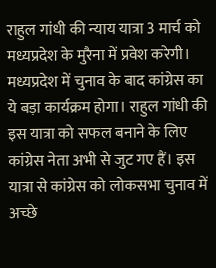राहुल गांधी की न्याय यात्रा 3 मार्च को मध्यप्रदेश के मुरैना में प्रवेश करेगी। मध्यप्रदेश में चुनाव के बाद कांग्रेस का ये बड़ा कार्यक्रम होगा। राहुल गांधी की इस यात्रा को सफल बनाने के लिए कांग्रेस नेता अभी से जुट गए हैं। इस यात्रा से कांग्रेस को लोकसभा चुनाव में अच्छे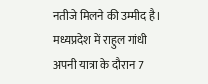नतीजे मिलने की उम्मीद है। मध्यप्रदेश में राहुल गांधी अपनी यात्रा के दौरान 7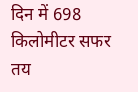दिन में 698 किलोमीटर सफर तय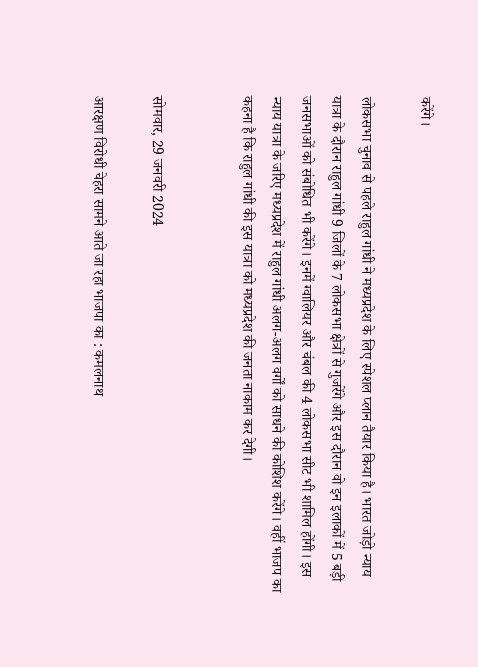करेंगे।

लोकसभा चुनाव से पहले राहुल गांधी ने मध्यप्रदेश के लिए स्पेशल प्लान तैयार किया है। भारत जोड़ो न्याय यात्रा के दौरान राहुल गांधी 9 जिलों के 7 लोकसभा क्षेत्रों से गुजरेंगे और इस दौरान वो इन इलाकों में 5 बड़ी जनसभाओं को संबोधित भी करेंगे। इनमें ग्वालियर और चंबल की 4 लोकसभा सीट भी शामिल होंगी। इस न्याय यात्रा के जरिए मध्यप्रदेश में राहुल गांधी अलग-अलग वर्गों को साधने की कोशिश करेंगे। वहीं भाजप का कहना है कि राहुल गांधी की इस यात्रा को मध्यप्रदेश की जनता नाकाम कर देगी।


सोमवार, 29 जनवरी 2024

आरक्षण विरोधी चेहरा सामने आते जा रहा भाजपा का : कमलनाथ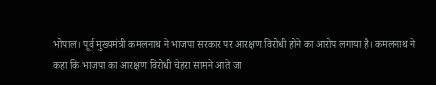भोपाल। पूर्व मुख्यमंत्री कमलनाथ ने भाजपा सरकार पर आरक्षण विरोधी होने का आरोप लगाया है। कमलनाथ ने कहा कि भाजपा का आरक्षण विरोधी चेहरा सामने आते जा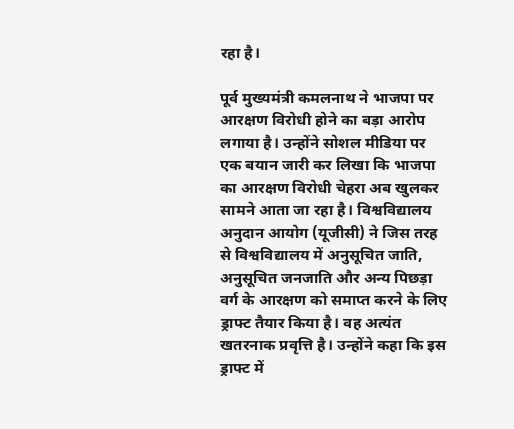रहा है।

पूर्व मुख्यमंत्री कमलनाथ ने भाजपा पर आरक्षण विरोधी होने का बड़ा आरोप लगाया है। उन्होंने सोशल मीडिया पर एक बयान जारी कर लिखा कि भाजपा का आरक्षण विरोधी चेहरा अब खुलकर सामने आता जा रहा है। विश्वविद्यालय अनुदान आयोग (यूजीसी) ने जिस तरह से विश्वविद्यालय में अनुसूचित जाति, अनुसूचित जनजाति और अन्य पिछड़ा वर्ग के आरक्षण को समाप्त करने के लिए ड्राफ्ट तैयार किया है। वह अत्यंत खतरनाक प्रवृत्ति है। उन्होंने कहा कि इस ड्राफ्ट में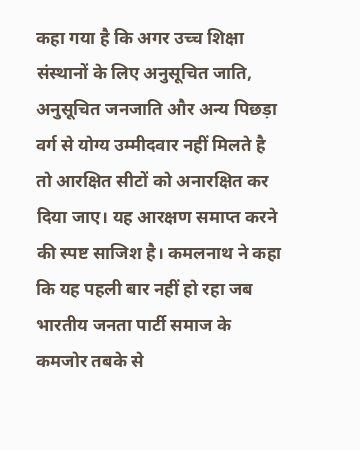कहा गया है कि अगर उच्च शिक्षा संस्थानों के लिए अनुसूचित जाति, अनुसूचित जनजाति और अन्य पिछड़ा वर्ग से योग्य उम्मीदवार नहीं मिलते है तो आरक्षित सीटों को अनारक्षित कर दिया जाए। यह आरक्षण समाप्त करने की स्पष्ट साजिश है। कमलनाथ ने कहा कि यह पहली बार नहीं हो रहा जब भारतीय जनता पार्टी समाज के कमजोर तबके से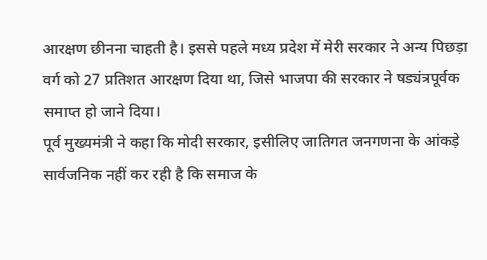आरक्षण छीनना चाहती है। इससे पहले मध्य प्रदेश में मेरी सरकार ने अन्य पिछड़ा वर्ग को 27 प्रतिशत आरक्षण दिया था, जिसे भाजपा की सरकार ने षड्यंत्रपूर्वक समाप्त हो जाने दिया।
पूर्व मुख्यमंत्री ने कहा कि मोदी सरकार, इसीलिए जातिगत जनगणना के आंकड़े  सार्वजनिक नहीं कर रही है कि समाज के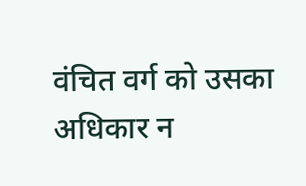वंचित वर्ग को उसका अधिकार न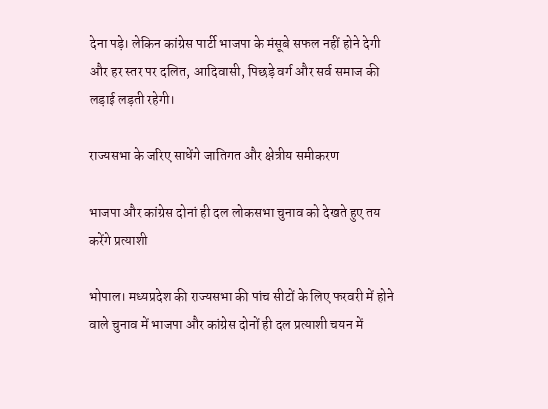देना पड़े। लेकिन कांग्रेस पार्टी भाजपा के मंसूबे सफल नहीं होने देगी और हर स्तर पर दलित, आदिवासी, पिछड़े वर्ग और सर्व समाज की लड़ाई लड़ती रहेगी।

राज्यसभा के जरिए साधेंगे जातिगत और क्षेत्रीय समीकरण

भाजपा और कांग्रेस दोनां ही दल लोकसभा चुनाव को देखते हुए तय करेंगे प्रत्याशी

भोपाल। मध्यप्रदेश की राज्यसभा की पांच सीटों के लिए फरवरी में होने वाले चुनाव में भाजपा और कांग्रेस दोनों ही दल प्रत्याशी चयन में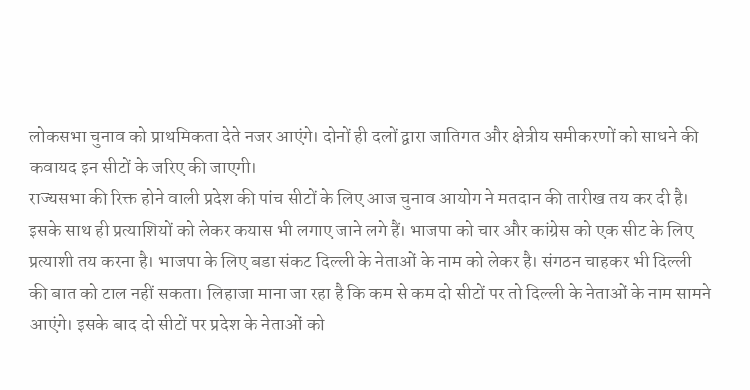लोकसभा चुनाव को प्राथमिकता देते नजर आएंगे। दोनों ही दलों द्वारा जातिगत और क्षेत्रीय समीकरणों को साधने की कवायद इन सीटों के जरिए की जाएगी।
राज्यसभा की रिक्त होने वाली प्रदेश की पांच सीटों के लिए आज चुनाव आयोग ने मतदान की तारीख तय कर दी है। इसके साथ ही प्रत्याशियों को लेकर कयास भी लगाए जाने लगे हैं। भाजपा को चार और कांग्रेस को एक सीट के लिए प्रत्याशी तय करना है। भाजपा के लिए बडा संकट दिल्ली के नेताओं के नाम को लेकर है। संगठन चाहकर भी दिल्ली की बात को टाल नहीं सकता। लिहाजा माना जा रहा है कि कम से कम दो सीटों पर तो दिल्ली के नेताओं के नाम सामने आएंगे। इसके बाद दो सीटों पर प्रदेश के नेताओं को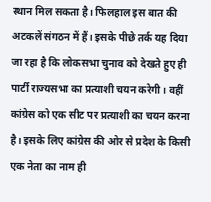स्थान मिल सकता है। फिलहाल इस बात की अटकलें संगठन में हैं। इसके पीछे तर्क यह दिया जा रहा है कि लोकसभा चुनाव को देखते हुए ही पार्टी राज्यसभा का प्रत्याशी चयन करेगी। वहीं कांग्रेस को एक सीट पर प्रत्याशी का चयन करना है। इसके लिए कांग्रेस की ओर से प्रदेश के किसी एक नेता का नाम ही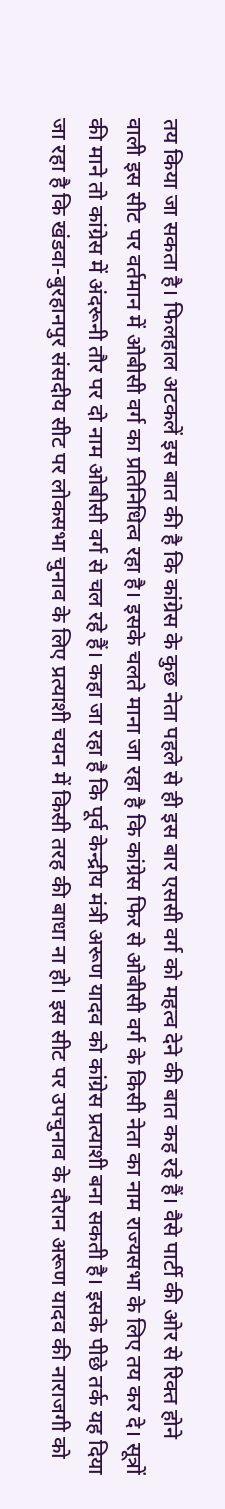तय किया जा सकता है। फिलहाल अटकलें इस बात की है कि कांग्रेस के कुछ नेता पहले से ही इस बार एससी वर्ग को महत्व देने की बात कह रहे हैं। वैसे पार्टी की ओर से रिक्त होने वाली इस सीट पर वर्तमान में ओबीसी वर्ग का प्रतिनिधित्व रहा है। इसके चलते माना जा रहा है कि कांग्रेस फिर से ओबीसी वर्ग के किसी नेता का नाम राज्यसभा के लिए तय कर दे। सूत्रों की माने तो कांग्रेस में अंदरूनी तौर पर दो नाम ओबीसी वर्ग से चल रहे हैं। कहा जा रहा है कि पूर्व केन्द्रीय मंत्री अरूण यादव को कांग्रेस प्रत्याशी बना सकती है। इसके पीछे तर्क यह दिया जा रहा है कि खंडवा-बुरहानपुर संसदीय सीट पर लोकसभा चुनाव के लिए प्रत्याशी चयन में किसी तरह की बाधा ना हो। इस सीट पर उपचुनाव के दौरान अरूण यादव की नाराजगी को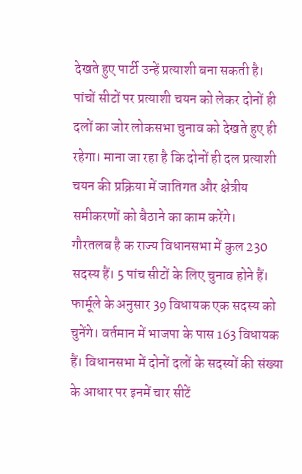देखते हुए पार्टी उन्हें प्रत्याशी बना सकती है।
पांचों सीटों पर प्रत्याशी चयन को लेकर दोनों ही दलों का जोर लोकसभा चुनाव को देखते हुए ही रहेगा। माना जा रहा है कि दोनों ही दल प्रत्याशी चयन की प्रक्रिया में जातिगत और क्षेत्रीय समीकरणों को बैठाने का काम करेंगे।
गौरतलब है क राज्य विधानसभा में कुल 230 सदस्य हैं। 5 पांच सीटों के लिए चुनाव होने हैं। फार्मूले के अनुसार 39 विधायक एक सदस्य को चुनेंगे। वर्तमान में भाजपा के पास 163 विधायक हैं। विधानसभा में दोनों दलों के सदस्यों की संख्या के आधार पर इनमें चार सीटें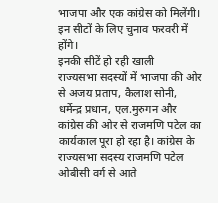भाजपा और एक कांग्रेस को मिलेंगी।  इन सीटों के लिए चुनाव फरवरी में होंगे।
इनकी सीटें हो रही खाली
राज्यसभा सदस्यों में भाजपा की ओर से अजय प्रताप, कैलाश सोनी, धर्मेन्द्र प्रधान, एल.मुरुगन और कांग्रेस की ओर से राजमणि पटेल का कार्यकाल पूरा हो रहा है। कांग्रेस के राज्यसभा सदस्य राजमणि पटेल ओबीसी वर्ग से आते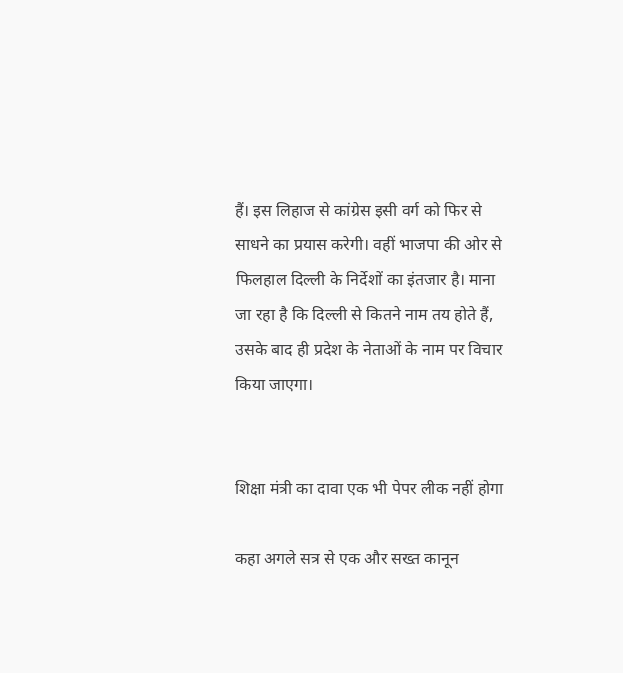हैं। इस लिहाज से कांग्रेस इसी वर्ग को फिर से साधने का प्रयास करेगी। वहीं भाजपा की ओर से फिलहाल दिल्ली के निर्देशों का इंतजार है। माना जा रहा है कि दिल्ली से कितने नाम तय होते हैं, उसके बाद ही प्रदेश के नेताओं के नाम पर विचार किया जाएगा।


शिक्षा मंत्री का दावा एक भी पेपर लीक नहीं होगा

कहा अगले सत्र से एक और सख्त कानून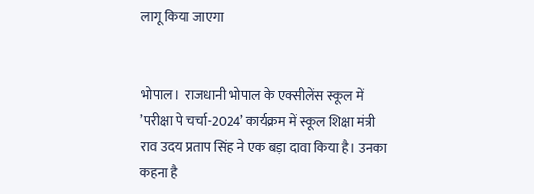लागू किया जाएगा


भोपाल।  राजधानी भोपाल के एक्सीलेंस स्कूल में ’परीक्षा पे चर्चा-2024’ कार्यक्रम में स्कूल शिक्षा मंत्री राव उदय प्रताप सिंह ने एक बड़ा दावा किया है। उनका कहना है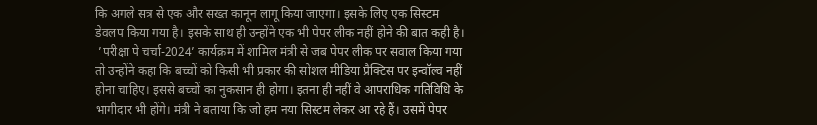कि अगले सत्र से एक और सख्त कानून लागू किया जाएगा। इसके लिए एक सिस्टम डेवलप किया गया है। इसके साथ ही उन्होंने एक भी पेपर लीक नहीं होने की बात कही है।
 ’परीक्षा पे चर्चा-2024’ कार्यक्रम में शामिल मंत्री से जब पेपर लीक पर सवाल किया गया तो उन्होंने कहा कि बच्चों को किसी भी प्रकार की सोशल मीडिया प्रैक्टिस पर इन्वॉल्व नहीं होना चाहिए। इससे बच्चों का नुकसान ही होगा। इतना ही नहीं वे आपराधिक गतिविधि के भागीदार भी होंगे। मंत्री ने बताया कि जो हम नया सिस्टम लेकर आ रहे हैं। उसमें पेपर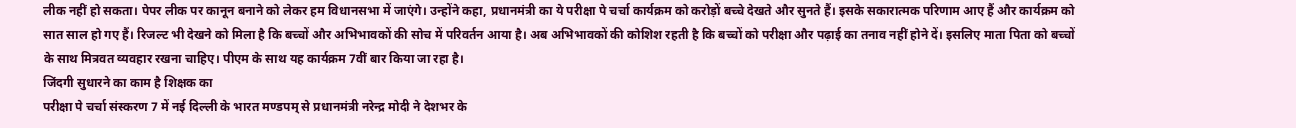लीक नहीं हो सकता। पेपर लीक पर कानून बनाने को लेकर हम विधानसभा में जाएंगे। उन्होंने कहा, प्रधानमंत्री का ये परीक्षा पे चर्चा कार्यक्रम को करोड़ों बच्चे देखते और सुनते हैं। इसके सकारात्मक परिणाम आए हैं और कार्यक्रम को सात साल हो गए हैं। रिजल्ट भी देखने को मिला है कि बच्चों और अभिभावकों की सोच में परिवर्तन आया है। अब अभिभावकों की कोशिश रहती है कि बच्चों को परीक्षा और पढ़ाई का तनाव नहीं होने दें। इसलिए माता पिता को बच्चों के साथ मित्रवत व्यवहार रखना चाहिए। पीएम के साथ यह कार्यक्रम 7वीं बार किया जा रहा है।
जिंदगी सुधारने का काम है शिक्षक का
परीक्षा पे चर्चा संस्करण 7 में नई दिल्ली के भारत मण्डपम् से प्रधानमंत्री नरेन्द्र मोदी ने देशभर के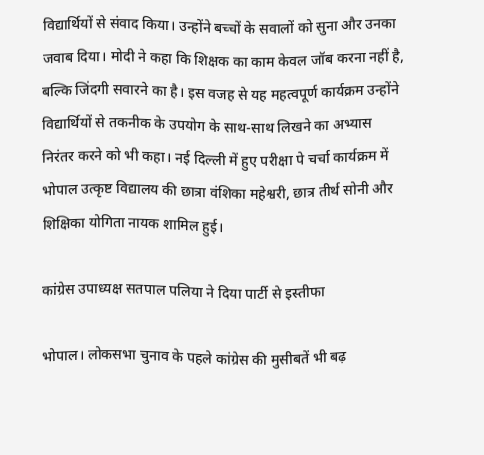विद्यार्थियों से संवाद किया। उन्होंने बच्चों के सवालों को सुना और उनका जवाब दिया। मोदी ने कहा कि शिक्षक का काम केवल जॉब करना नहीं है, बल्कि जिंदगी सवारने का है। इस वजह से यह महत्वपूर्ण कार्यक्रम उन्होंने विद्यार्थियों से तकनीक के उपयोग के साथ-साथ लिखने का अभ्यास निरंतर करने को भी कहा। नई दिल्ली में हुए परीक्षा पे चर्चा कार्यक्रम में भोपाल उत्कृष्ट विद्यालय की छात्रा वंशिका महेश्वरी, छात्र तीर्थ सोनी और शिक्षिका योगिता नायक शामिल हुई।

कांग्रेस उपाध्यक्ष सतपाल पलिया ने दिया पार्टी से इस्तीफा

भोपाल। लोकसभा चुनाव के पहले कांग्रेस की मुसीबतें भी बढ़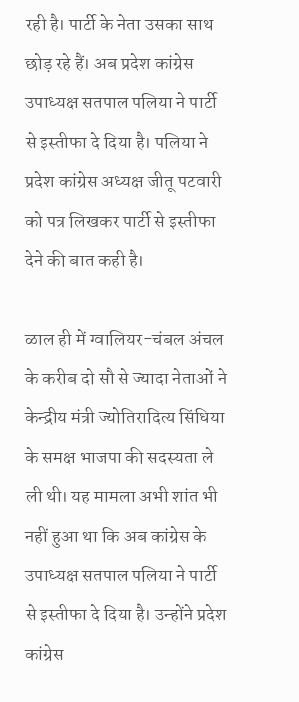रही है। पार्टी के नेता उसका साथ छोड़ रहे हैं। अब प्रदेश कांग्रेस उपाध्यक्ष सतपाल पलिया ने पार्टी से इस्तीफा दे दिया है। पलिया ने प्रदेश कांग्रेस अध्यक्ष जीतू पटवारी को पत्र लिखकर पार्टी से इस्तीफा देने की बात कही है।

ळाल ही में ग्वालियर-चंबल अंचल के करीब दो सौ से ज्यादा नेताओं ने केन्द्रीय मंत्री ज्योतिरादित्य सिंधिया के समक्ष भाजपा की सदस्यता ले ली थी। यह मामला अभी शांत भी नहीं हुआ था कि अब कांग्रेस के उपाध्यक्ष सतपाल पलिया ने पार्टी से इस्तीफा दे दिया है। उन्होंने प्रदेश कांग्रेस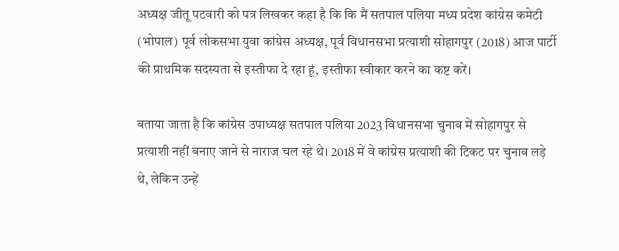अध्यक्ष जीतू पटवारी को पत्र लिखकर कहा है कि कि मैं सतपाल पलिया मध्य प्रदेश कांग्रेस कमेटी (भोपाल) पूर्व लोकसभा युवा कांग्रेस अध्यक्ष, पूर्व विधानसभा प्रत्याशी सोहागपुर (2018) आज पार्टी की प्राथमिक सदस्यता से इस्तीफा दे रहा हूं, इस्तीफा स्वीकार करने का कष्ट करें।

बताया जाता है कि कांग्रेस उपाध्यक्ष सतपाल पलिया 2023 विधानसभा चुनाव में सोहागपुर से प्रत्याशी नहीं बनाए जाने से नाराज चल रहे थे। 2018 में वे कांग्रेस प्रत्याशी की टिकट पर चुनाव लड़े थे, लेकिन उन्हें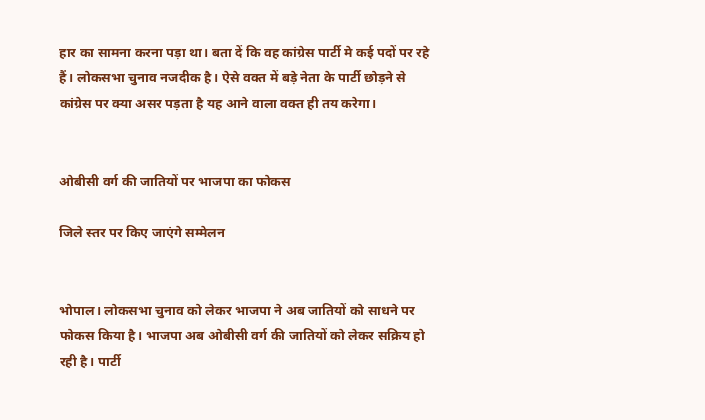हार का सामना करना पड़ा था। बता दें कि वह कांग्रेस पार्टी मे कई पदों पर रहे हैं। लोकसभा चुनाव नजदीक है। ऐसे वक्त में बड़े नेता के पार्टी छोड़ने से कांग्रेस पर क्या असर पड़ता है यह आने वाला वक्त ही तय करेगा।


ओबीसी वर्ग की जातियों पर भाजपा का फोकस

जिले स्तर पर किए जाएंगे सम्मेलन


भोपाल। लोकसभा चुनाव को लेकर भाजपा ने अब जातियों को साधने पर फोकस किया है। भाजपा अब ओबीसी वर्ग की जातियों को लेकर सक्रिय हो रही है। पार्टी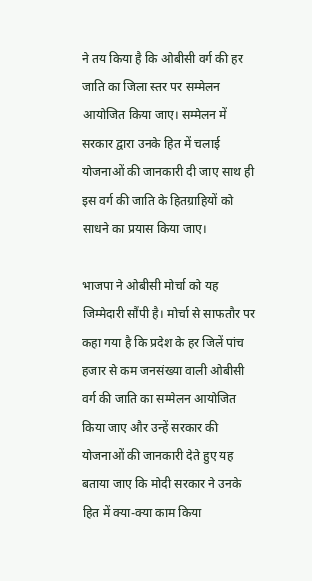ने तय किया है कि ओबीसी वर्ग की हर जाति का जिला स्तर पर सम्मेलन आयोजित किया जाए। सम्मेलन में सरकार द्वारा उनके हित में चलाई योजनाओं की जानकारी दी जाए साथ ही इस वर्ग की जाति के हितग्राहियों को साधने का प्रयास किया जाए।

भाजपा ने ओबीसी मोर्चा को यह जिम्मेदारी सौंपी है। मोर्चा से साफतौर पर कहा गया है कि प्रदेश के हर जिलें पांच हजार से कम जनसंख्या वाली ओबीसी वर्ग की जाति का सम्मेलन आयोजित किया जाए और उन्हें सरकार की योजनाओं की जानकारी देते हुए यह बताया जाए कि मोदी सरकार ने उनके हित में क्या-क्या काम किया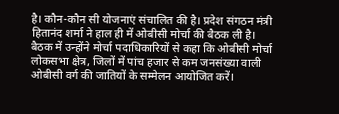है। कौन-कौन सी योजनाएं संचालित की है। प्रदेश संगठन मंत्री हितानंद शर्मा ने हाल ही में ओबीसी मोर्चा की बैठक ली है। बैठक में उन्होंने मोर्चा पदाधिकारियों से कहा कि ओबीसी मोर्चा लोकसभा क्षेत्र, जिलों में पांच हजार से कम जनसंख्या वाली ओबीसी वर्ग की जातियों के सम्मेलन आयोजित करें।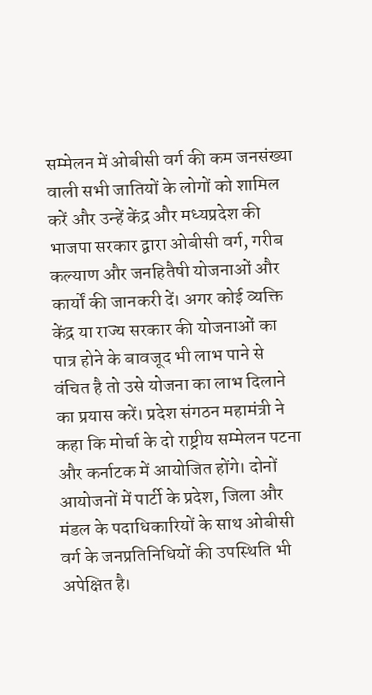सम्मेलन में ओबीसी वर्ग की कम जनसंख्या वाली सभी जातियों के लोगों को शामिल करें और उन्हें केंद्र और मध्यप्रदेश की भाजपा सरकार द्वारा ओबीसी वर्ग, गरीब कल्याण और जनहितैषी योजनाओं और कार्यों की जानकरी दें। अगर कोई व्यक्ति केंद्र या राज्य सरकार की योजनाओं का पात्र होने के बावजूद भी लाभ पाने से वंचित है तो उसे योजना का लाभ दिलाने का प्रयास करें। प्रदेश संगठन महामंत्री ने कहा कि मोर्चा के दो राष्ट्रीय सम्मेलन पटना और कर्नाटक में आयोजित होंगे। दोनों आयोजनों में पार्टी के प्रदेश, जिला और मंडल के पदाधिकारियों के साथ ओबीसी वर्ग के जनप्रतिनिधियों की उपस्थिति भी अपेक्षित है।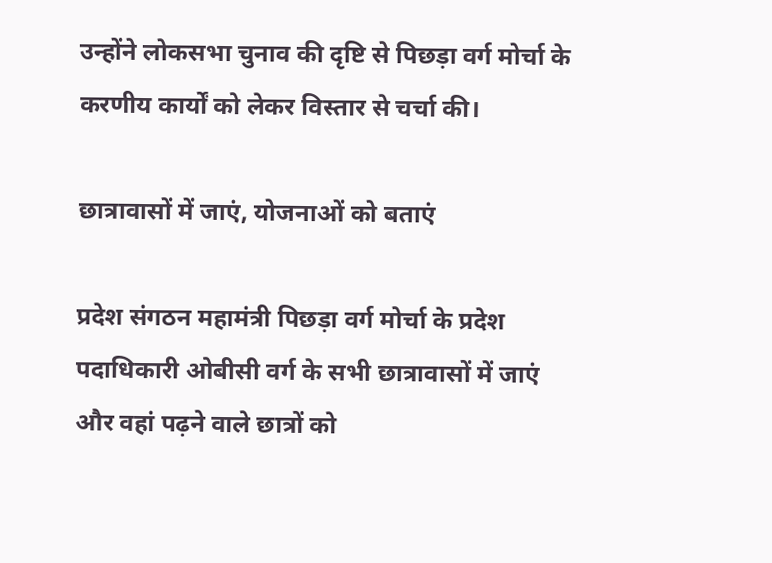उन्होंने लोकसभा चुनाव की दृष्टि से पिछड़ा वर्ग मोर्चा के करणीय कार्यों को लेकर विस्तार से चर्चा की।

छात्रावासों में जाएं, योजनाओं को बताएं

प्रदेश संगठन महामंत्री पिछड़ा वर्ग मोर्चा के प्रदेश पदाधिकारी ओबीसी वर्ग के सभी छात्रावासों में जाएं और वहां पढ़ने वाले छात्रों को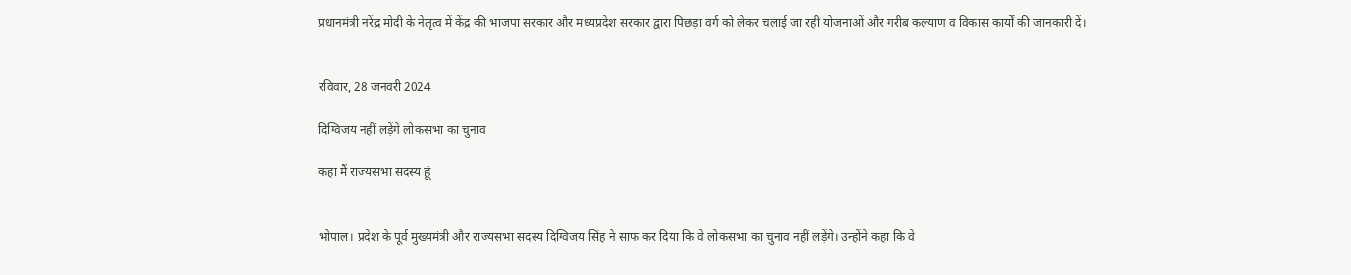प्रधानमंत्री नरेंद्र मोदी के नेतृत्व में केंद्र की भाजपा सरकार और मध्यप्रदेश सरकार द्वारा पिछड़ा वर्ग को लेकर चलाई जा रही योजनाओं और गरीब कल्याण व विकास कार्यों की जानकारी दें।


रविवार, 28 जनवरी 2024

दिग्विजय नहीं लड़ेंगे लोकसभा का चुनाव

कहा मैं राज्यसभा सदस्य हूं


भोपाल। प्रदेश के पूर्व मुख्यमंत्री और राज्यसभा सदस्य दिग्विजय सिंह ने साफ कर दिया कि वे लोकसभा का चुनाव नहीं लड़ेंगे। उन्होंने कहा कि वे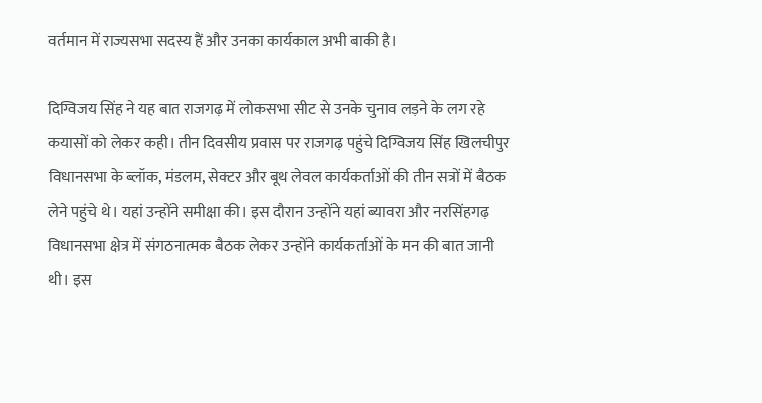वर्तमान में राज्यसभा सदस्य हैं और उनका कार्यकाल अभी बाकी है।

दिग्विजय सिंह ने यह बात राजगढ़ में लोकसभा सीट से उनके चुनाव लड़ने के लग रहे कयासों को लेकर कही। तीन दिवसीय प्रवास पर राजगढ़ पहुंचे दिग्विजय सिंह खिलचीपुर विधानसभा के ब्लॉक, मंडलम, सेक्टर और बूथ लेवल कार्यकर्ताओं की तीन सत्रों में बैठक लेने पहुंचे थे। यहां उन्होंने समीक्षा की। इस दौरान उन्होंने यहां ब्यावरा और नरसिंहगढ़ विधानसभा क्षेत्र में संगठनात्मक बैठक लेकर उन्होंने कार्यकर्ताओं के मन की बात जानी थी। इस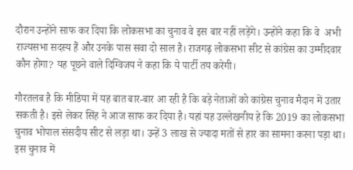दौरान उन्होंने साफ कर दिया कि लोकसभा का चुनाव वे इस बार नहीं लड़ेंगे। उन्होंने कहा कि वे  अभी राज्यसभा सदस्य हैं और उनके पास सवा दो साल है। राजगढ़ लोकसभा सीट से कांग्रेस का उम्मीदवार कौन होगा? यह पूछने वाले दिग्विजय ने कहा कि ये पार्टी तय करेगी।

गौरतलब है कि मीडिया में यह बात बार-बार आ रही है कि बड़े नेताओं को कांग्रेस चुनाव मैदान में उतार सकती है। इसे लेकर सिंह ने आज साफ कर दिया है। यहां यह उल्लेखनीय हे कि 2019 का लोकसभा चुनाव भोपाल संसदीय सीट से लड़ा था। उन्हें 3 लाख से ज्यादा मतों से हार का सामना करना पड़ा था।  इस चुनाव में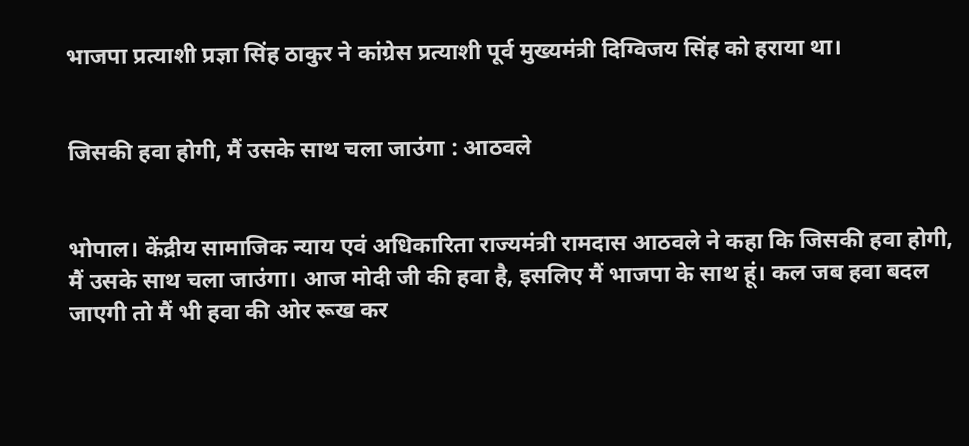भाजपा प्रत्याशी प्रज्ञा सिंह ठाकुर ने कांग्रेस प्रत्याशी पूर्व मुख्यमंत्री दिग्विजय सिंह को हराया था।


जिसकी हवा होगी, मैं उसके साथ चला जाउंगा : आठवले


भोपाल। केंद्रीय सामाजिक न्याय एवं अधिकारिता राज्यमंत्री रामदास आठवले ने कहा कि जिसकी हवा होगी, मैं उसके साथ चला जाउंगा। आज मोदी जी की हवा है, इसलिए मैं भाजपा के साथ हूं। कल जब हवा बदल जाएगी तो मैं भी हवा की ओर रूख कर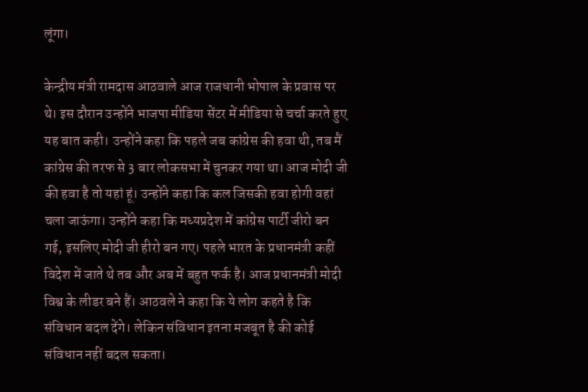लूंगा।

केन्द्रीय मंत्री रामदास आठवाले आज राजधानी भोपाल के प्रवास पर थे। इस दौरान उन्होंने भाजपा मीडिया सेंटर में मीडिया से चर्चा करते हुए यह बात कही। उन्होंने कहा कि पहले जब कांग्रेस की हवा थी, तब मैं कांग्रेस की तरफ से 3 बार लोकसभा में चुनकर गया था। आज मोदी जी की हवा है तो यहां हूं। उन्होंने कहा कि कल जिसकी हवा होगी वहां चला जाऊंगा। उन्होंने कहा कि मध्यप्रदेश में कांग्रेस पार्टी जीरो बन गई, इसलिए मोदी जी हीरो बन गए। पहले भारत के प्रधानमंत्री कहीं विदेश में जाते थे तब और अब में बहुत फर्क है। आज प्रधानमंत्री मोदी विश्व के लीडर बने हैं। आठवले ने कहा कि ये लोग कहते है कि संविधान बदल देंगे। लेकिन संविधान इतना मजबूत है की कोई संविधान नहीं बदल सकता।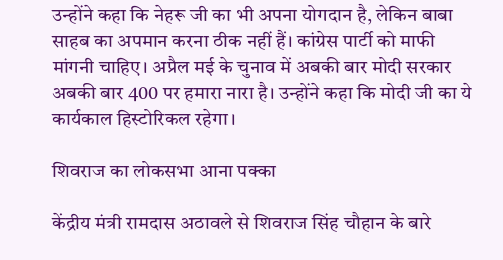उन्होंने कहा कि नेहरू जी का भी अपना योगदान है, लेकिन बाबा साहब का अपमान करना ठीक नहीं हैं। कांग्रेस पार्टी को माफी मांगनी चाहिए। अप्रैल मई के चुनाव में अबकी बार मोदी सरकार अबकी बार 400 पर हमारा नारा है। उन्होंने कहा कि मोदी जी का ये कार्यकाल हिस्टोरिकल रहेगा।

शिवराज का लोकसभा आना पक्का

केंद्रीय मंत्री रामदास अठावले से शिवराज सिंह चौहान के बारे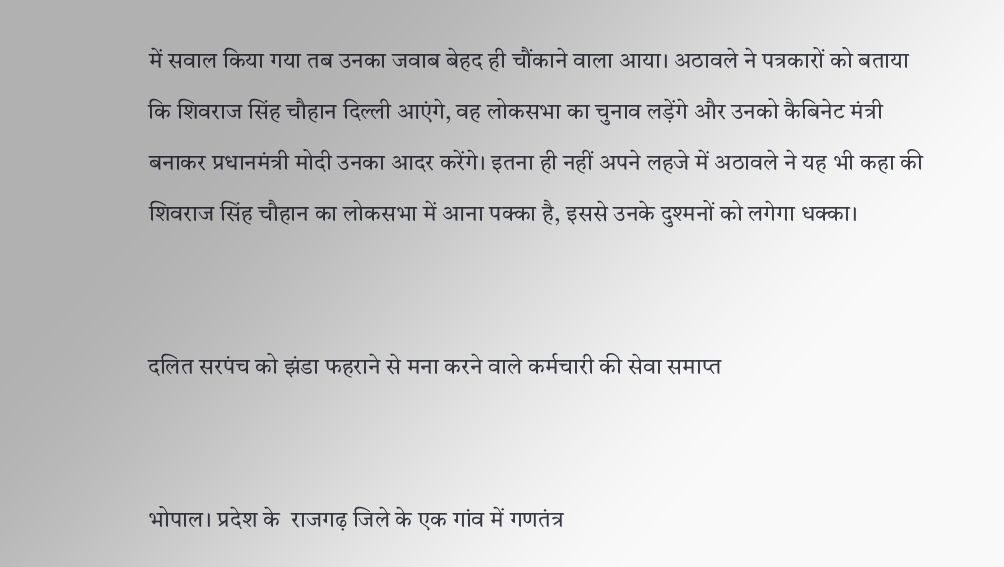में सवाल किया गया तब उनका जवाब बेहद ही चौंकाने वाला आया। अठावले ने पत्रकारों को बताया कि शिवराज सिंह चौहान दिल्ली आएंगे, वह लोकसभा का चुनाव लड़ेंगे और उनको कैबिनेट मंत्री बनाकर प्रधानमंत्री मोदी उनका आदर करेंगे। इतना ही नहीं अपने लहजे में अठावले ने यह भी कहा की शिवराज सिंह चौहान का लोकसभा में आना पक्का है, इससे उनके दुश्मनों को लगेगा धक्का।


दलित सरपंच को झंडा फहराने से मना करने वाले कर्मचारी की सेवा समाप्त


भोपाल। प्रदेश के  राजगढ़ जिले के एक गांव में गणतंत्र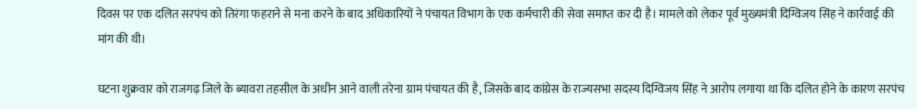दिवस पर एक दलित सरपंच को तिरंगा फहराने से मना करने के बाद अधिकारियों ने पंचायत विभाग के एक कर्मचारी की सेवा समाप्त कर दी है। मामले को लेकर पूर्व मुख्यमंत्री दिग्विजय सिंह ने कार्रवाई की मांग की थी।

घटना शुक्रवार को राजगढ़ जिले के ब्यावरा तहसील के अधीन आने वाली तरेना ग्राम पंचायत की है, जिसके बाद कांग्रेस के राज्यसभा सदस्य दिग्विजय सिंह ने आरोप लगाया था कि दलित होने के कारण सरपंच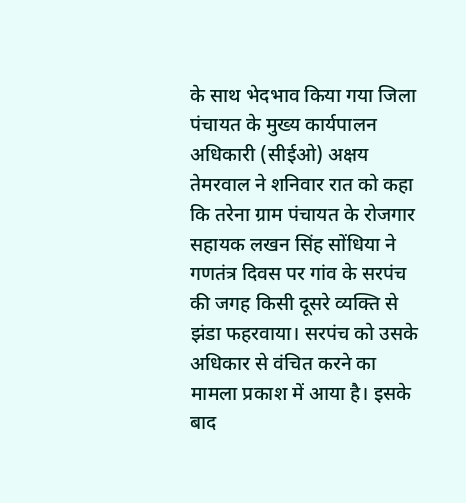के साथ भेदभाव किया गया जिला पंचायत के मुख्य कार्यपालन अधिकारी (सीईओ) अक्षय तेमरवाल ने शनिवार रात को कहा कि तरेना ग्राम पंचायत के रोजगार सहायक लखन सिंह सोंधिया ने गणतंत्र दिवस पर गांव के सरपंच की जगह किसी दूसरे व्यक्ति से झंडा फहरवाया। सरपंच को उसके अधिकार से वंचित करने का मामला प्रकाश में आया है। इसके बाद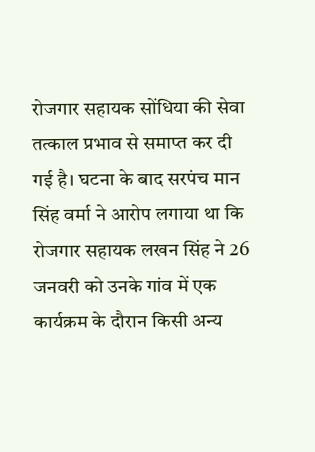रोजगार सहायक सोंधिया की सेवा तत्काल प्रभाव से समाप्त कर दी गई है। घटना के बाद सरपंच मान सिंह वर्मा ने आरोप लगाया था कि रोजगार सहायक लखन सिंह ने 26 जनवरी को उनके गांव में एक कार्यक्रम के दौरान किसी अन्य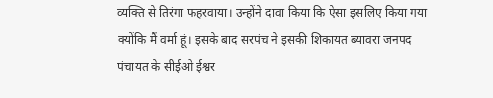व्यक्ति से तिरंगा फहरवाया। उन्होंने दावा किया कि ऐसा इसलिए किया गया क्योंकि मैं वर्मा हूं। इसके बाद सरपंच ने इसकी शिकायत ब्यावरा जनपद पंचायत के सीईओ ईश्वर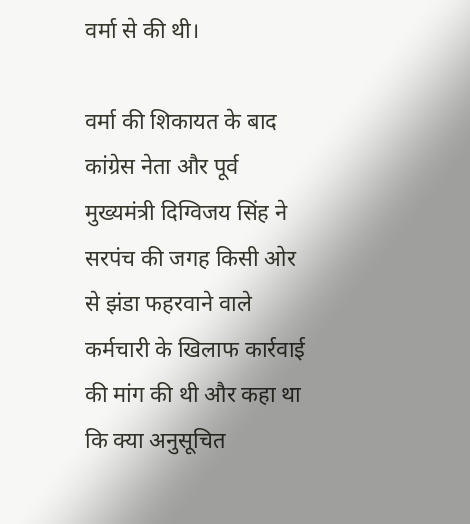वर्मा से की थी।

वर्मा की शिकायत के बाद कांग्रेस नेता और पूर्व मुख्यमंत्री दिग्विजय सिंह ने सरपंच की जगह किसी ओर से झंडा फहरवाने वाले कर्मचारी के खिलाफ कार्रवाई की मांग की थी और कहा था कि क्या अनुसूचित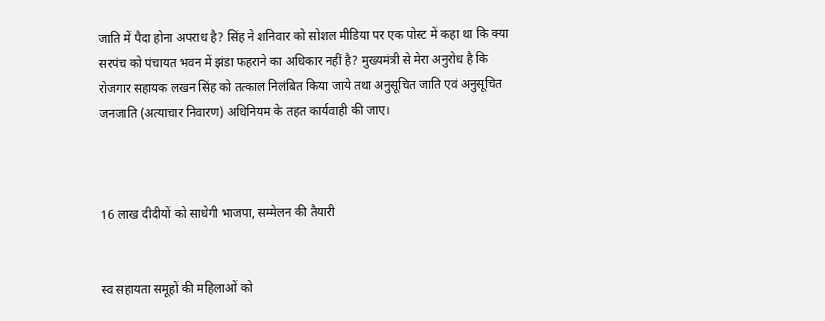जाति में पैदा होना अपराध है? सिंह ने शनिवार को सोशल मीडिया पर एक पोस्ट में कहा था कि क्या सरपंच को पंचायत भवन में झंडा फहराने का अधिकार नहीं है? मुख्यमंत्री से मेरा अनुरोध है कि रोजगार सहायक लखन सिंह को तत्काल निलंबित किया जाये तथा अनुसूचित जाति एवं अनुसूचित जनजाति (अत्याचार निवारण) अधिनियम के तहत कार्यवाही की जाए।



16 लाख दीदीयों को साधेगी भाजपा, सम्मेलन की तैयारी


स्व सहायता समूहों की महिलाओं को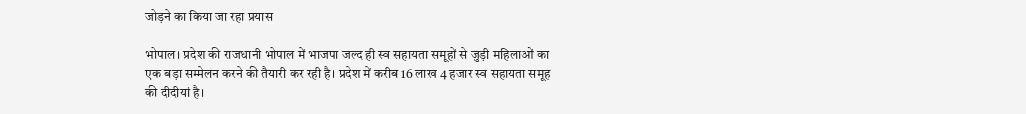जोड़ने का किया जा रहा प्रयास

भोपाल। प्रदेश की राजधानी भोपाल में भाजपा जल्द ही स्व सहायता समूहों से जुड़ी महिलाओं का एक बड़ा सम्मेलन करने की तैयारी कर रही है। प्रदेश में करीब 16 लाख 4 हजार स्व सहायता समूह की दीदीयां है।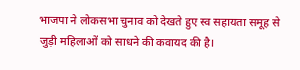भाजपा ने लोकसभा चुनाव को देखते हुए स्व सहायता समूह से जुड़ी महिलाओं को साधने की कवायद की है।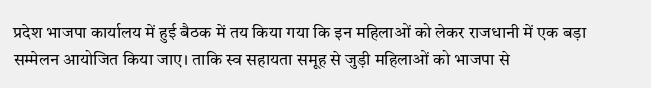प्रदेश भाजपा कार्यालय में हुई बैठक में तय किया गया कि इन महिलाओं को लेकर राजधानी में एक बड़ा सम्मेलन आयोजित किया जाए। ताकि स्व सहायता समूह से जुड़ी महिलाओं को भाजपा से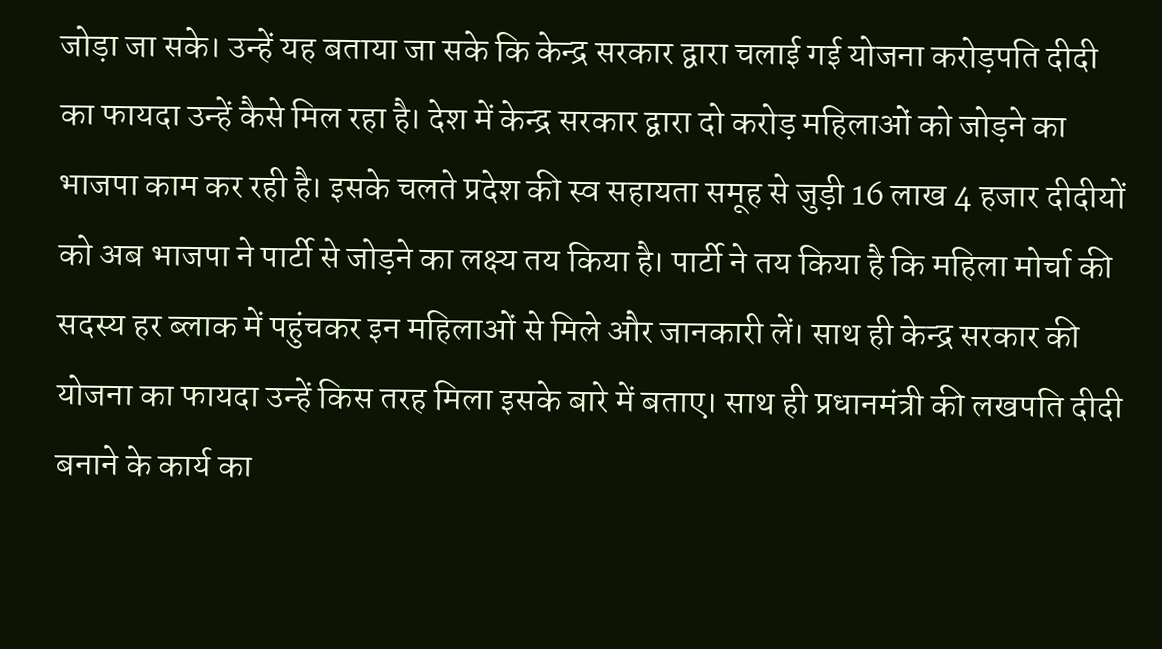जोड़ा जा सके। उन्हें यह बताया जा सके कि केन्द्र सरकार द्वारा चलाई गई योजना करोड़पति दीदी का फायदा उन्हें कैसे मिल रहा है। देश में केन्द्र सरकार द्वारा दो करोड़ महिलाओं को जोड़ने का भाजपा काम कर रही है। इसके चलते प्रदेश की स्व सहायता समूह से जुड़ी 16 लाख 4 हजार दीदीयों को अब भाजपा ने पार्टी से जोड़ने का लक्ष्य तय किया है। पार्टी ने तय किया है कि महिला मोर्चा की सदस्य हर ब्लाक में पहुंचकर इन महिलाओं से मिले और जानकारी लें। साथ ही केन्द्र सरकार की योजना का फायदा उन्हें किस तरह मिला इसके बारे में बताए। साथ ही प्रधानमंत्री की लखपति दीदी बनाने के कार्य का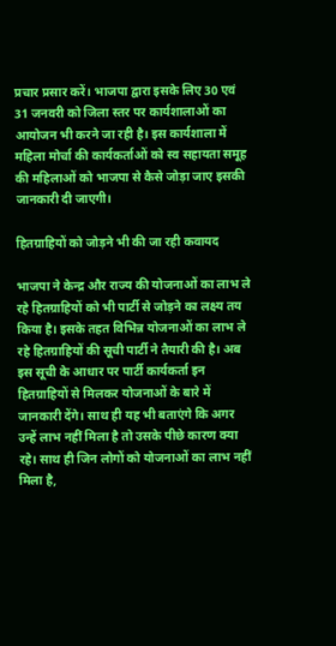प्रचार प्रसार करें। भाजपा द्वारा इसके लिए 30 एवं 31 जनवरी को जिला स्तर पर कार्यशालाओं का आयोजन भी करने जा रही है। इस कार्यशाला में महिला मोर्चा की कार्यकर्ताओं को स्व सहायता समूह की महिलाओं को भाजपा से कैसे जोड़ा जाए इसकी जानकारी दी जाएगी।

हितग्राहियों को जोड़ने भी की जा रही कवायद

भाजपा ने केन्द्र और राज्य की योजनाओं का लाभ ले रहे हितग्राहियों को भी पार्टी से जोड़ने का लक्ष्य तय किया है। इसके तहत विभिन्न योजनाओं का लाभ ले रहे हितग्राहियों की सूची पार्टी ने तैयारी की है। अब इस सूची के आधार पर पार्टी कार्यकर्ता इन हितग्राहियों से मिलकर योजनाओं के बारे में जानकारी देंगे। साथ ही यह भी बताएंगे कि अगर उन्हें लाभ नहीं मिला है तो उसके पीछे कारण क्या रहे। साथ ही जिन लोगों को योजनाओं का लाभ नहीं मिला है,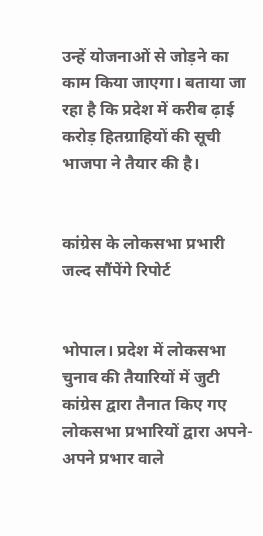उन्हें योजनाओं से जोड़ने का काम किया जाएगा। बताया जा रहा है कि प्रदेश में करीब ढ़ाई करोड़ हितग्राहियों की सूची भाजपा ने तैयार की है।


कांग्रेस के लोकसभा प्रभारी जल्द सौंपेंगे रिपोर्ट


भोपाल। प्रदेश में लोकसभा चुनाव की तैयारियों में जुटी कांग्रेस द्वारा तैनात किए गए लोकसभा प्रभारियों द्वारा अपने-अपने प्रभार वाले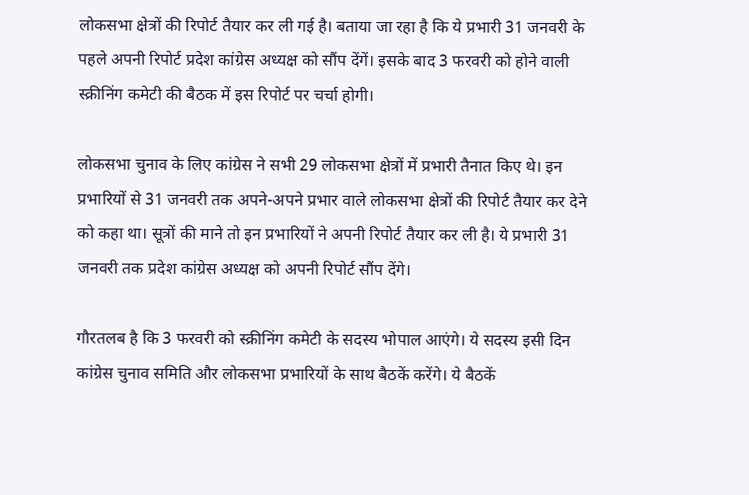लोकसभा क्षेत्रों की रिपोर्ट तैयार कर ली गई है। बताया जा रहा है कि ये प्रभारी 31 जनवरी के पहले अपनी रिपोर्ट प्रदेश कांग्रेस अध्यक्ष को सौंप देंगें। इसके बाद 3 फरवरी को होने वाली स्क्रीनिंग कमेटी की बैठक में इस रिपोर्ट पर चर्चा होगी।

लोकसभा चुनाव के लिए कांग्रेस ने सभी 29 लोकसभा क्षेत्रों में प्रभारी तैनात किए थे। इन प्रभारियों से 31 जनवरी तक अपने-अपने प्रभार वाले लोकसभा क्षेत्रों की रिपोर्ट तैयार कर देने को कहा था। सूत्रों की माने तो इन प्रभारियों ने अपनी रिपोर्ट तैयार कर ली है। ये प्रभारी 31 जनवरी तक प्रदेश कांग्रेस अध्यक्ष को अपनी रिपोर्ट सौंप देंगे।

गौरतलब है कि 3 फरवरी को स्क्रीनिंग कमेटी के सदस्य भोपाल आएंगे। ये सदस्य इसी दिन कांग्रेस चुनाव समिति और लोकसभा प्रभारियों के साथ बैठकें करेंगे। ये बैठकें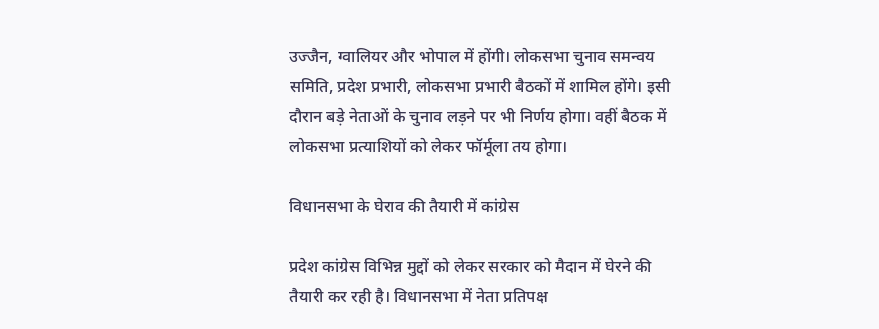उज्जैन, ग्वालियर और भोपाल में होंगी। लोकसभा चुनाव समन्वय समिति, प्रदेश प्रभारी, लोकसभा प्रभारी बैठकों में शामिल होंगे। इसी दौरान बड़े नेताओं के चुनाव लड़ने पर भी निर्णय होगा। वहीं बैठक में लोकसभा प्रत्याशियों को लेकर फॉर्मूला तय होगा।

विधानसभा के घेराव की तैयारी में कांग्रेस

प्रदेश कांग्रेस विभिन्न मुद्दों को लेकर सरकार को मैदान में घेरने की तैयारी कर रही है। विधानसभा में नेता प्रतिपक्ष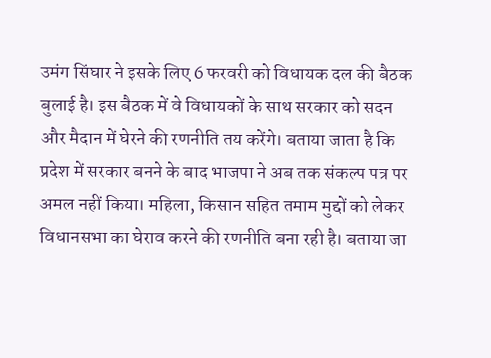उमंग सिंघार ने इसके लिए 6 फरवरी को विधायक दल की बैठक बुलाई है। इस बैठक में वे विधायकों के साथ सरकार को सदन और मैदान में घेरने की रणनीति तय करेंगे। बताया जाता है कि प्रदेश में सरकार बनने के बाद भाजपा ने अब तक संकल्प पत्र पर अमल नहीं किया। महिला, किसान सहित तमाम मुद्दों को लेकर विधानसभा का घेराव करने की रणनीति बना रही है। बताया जा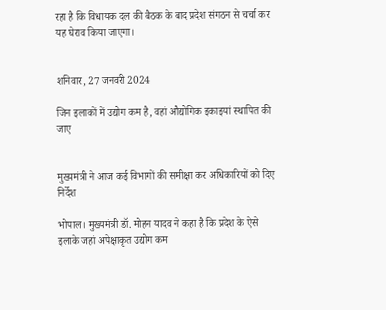रहा है कि विधायक दल की बैठक के बाद प्रदेश संगठन से चर्चा कर यह घेराव किया जाएगा।


शनिवार, 27 जनवरी 2024

जिन इलाकों में उद्योग कम है, वहां औद्योगिक इकाइयां स्थापित की जाए


मुख्यमंत्री ने आज कई विभागों की समीक्षा कर अधिकारियों को दिए निर्देश

भोपाल। मुख्यमंत्री डॉ. मोहन यादव ने कहा है कि प्रदेश के ऐसे इलाके जहां अपेक्षाकृत उद्योग कम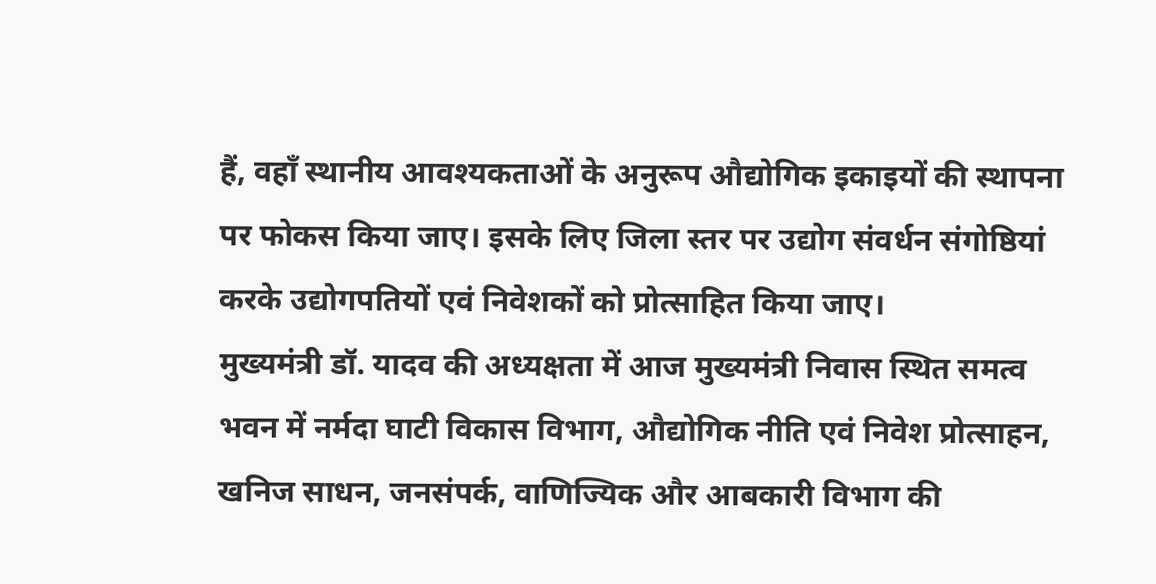हैं, वहाँ स्थानीय आवश्यकताओं के अनुरूप औद्योगिक इकाइयों की स्थापना पर फोकस किया जाए। इसके लिए जिला स्तर पर उद्योग संवर्धन संगोष्ठियां करके उद्योगपतियों एवं निवेशकों को प्रोत्साहित किया जाए।
मुख्यमंत्री डॉ. यादव की अध्यक्षता में आज मुख्यमंत्री निवास स्थित समत्व भवन में नर्मदा घाटी विकास विभाग, औद्योगिक नीति एवं निवेश प्रोत्साहन, खनिज साधन, जनसंपर्क, वाणिज्यिक और आबकारी विभाग की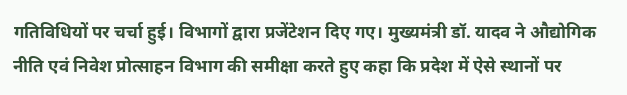गतिविधियों पर चर्चा हुई। विभागों द्वारा प्रजेंटेशन दिए गए। मुख्यमंत्री डॉ. यादव ने औद्योगिक नीति एवं निवेश प्रोत्साहन विभाग की समीक्षा करते हुए कहा कि प्रदेश में ऐसे स्थानों पर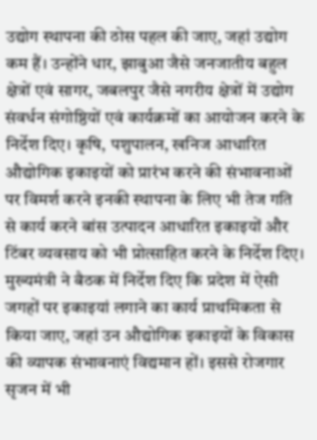उद्योग स्थापना की ठोस पहल की जाए, जहां उद्योग कम हैं। उन्होंने धार, झाबुआ जैसे जनजातीय बहुल क्षेत्रों एवं सागर, जबलपुर जैसे नगरीय क्षेत्रों में उद्योग संवर्धन संगोष्ठियों एवं कार्यक्रमों का आयोजन करने के निर्देश दिए। कृषि, पशुपालन, खनिज आधारित औद्योगिक इकाइयों को प्रारंभ करने की संभावनाओं पर विमर्श करने इनकी स्थापना के लिए भी तेज गति से कार्य करने बांस उत्पादन आधारित इकाइयों और टिंबर व्यवसाय को भी प्रोत्साहित करने के निर्देश दिए।
मुख्यमंत्री ने बैठक में निर्देश दिए कि प्रदेश में ऐसी जगहों पर इकाइयां लगाने का कार्य प्राथमिकता से किया जाए, जहां उन औद्योगिक इकाइयों के विकास की व्यापक संभावनाएं विद्यमान हों। इससे रोजगार सृजन में भी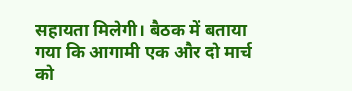सहायता मिलेगी। बैठक में बताया गया कि आगामी एक और दो मार्च को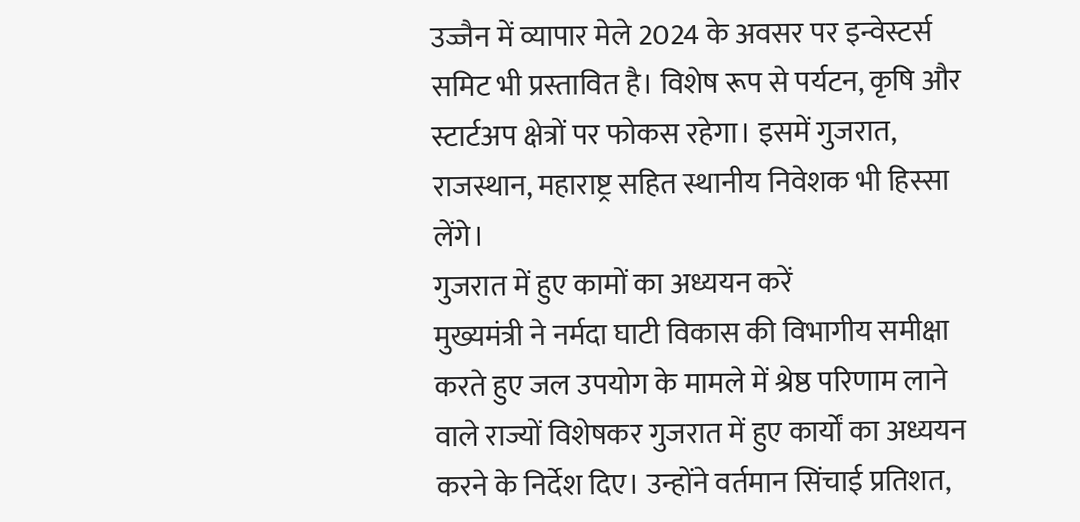उज्जैन में व्यापार मेले 2024 के अवसर पर इन्वेस्टर्स समिट भी प्रस्तावित है। विशेष रूप से पर्यटन, कृषि और स्टार्टअप क्षेत्रों पर फोकस रहेगा। इसमें गुजरात, राजस्थान, महाराष्ट्र सहित स्थानीय निवेशक भी हिस्सा लेंगे।
गुजरात में हुए कामों का अध्ययन करें
मुख्यमंत्री ने नर्मदा घाटी विकास की विभागीय समीक्षा करते हुए जल उपयोग के मामले में श्रेष्ठ परिणाम लाने वाले राज्यों विशेषकर गुजरात में हुए कार्यों का अध्ययन करने के निर्देश दिए। उन्होंने वर्तमान सिंचाई प्रतिशत,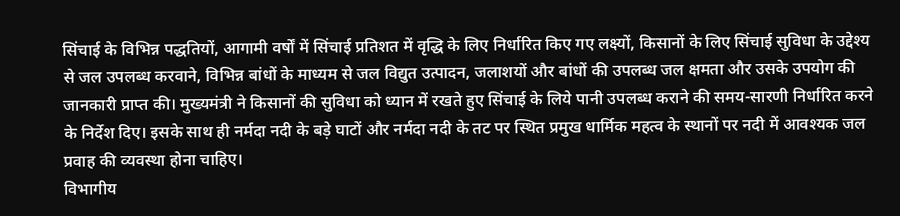सिंचाई के विभिन्न पद्धतियों, आगामी वर्षों में सिंचाई प्रतिशत में वृद्धि के लिए निर्धारित किए गए लक्ष्यों, किसानों के लिए सिंचाई सुविधा के उद्देश्य से जल उपलब्ध करवाने, विभिन्न बांधों के माध्यम से जल विद्युत उत्पादन, जलाशयों और बांधों की उपलब्ध जल क्षमता और उसके उपयोग की जानकारी प्राप्त की। मुख्यमंत्री ने किसानों की सुविधा को ध्यान में रखते हुए सिंचाई के लिये पानी उपलब्ध कराने की समय-सारणी निर्धारित करने के निर्देश दिए। इसके साथ ही नर्मदा नदी के बड़े घाटों और नर्मदा नदी के तट पर स्थित प्रमुख धार्मिक महत्व के स्थानों पर नदी में आवश्यक जल प्रवाह की व्यवस्था होना चाहिए।
विभागीय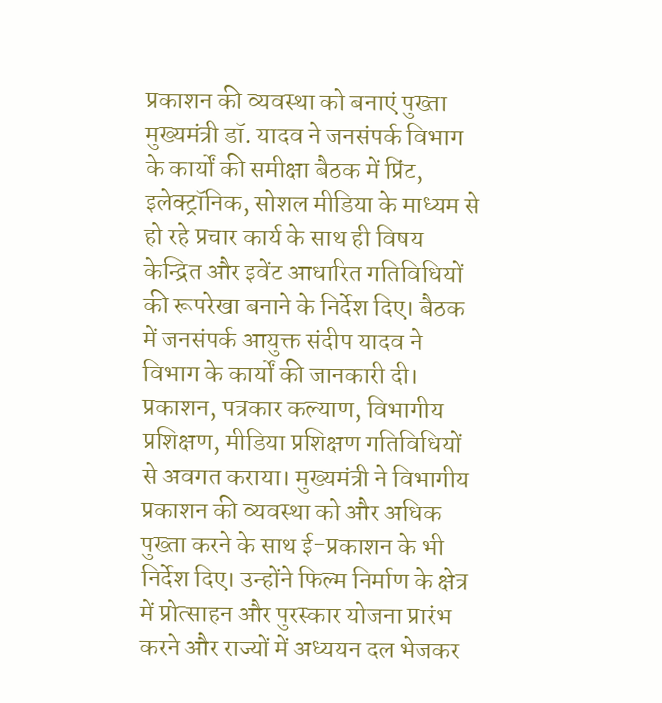प्रकाशन की व्यवस्था को बनाएं पुख्ता
मुख्यमंत्री डॉ. यादव ने जनसंपर्क विभाग के कार्यों की समीक्षा बैठक में प्रिंट, इलेक्ट्रॉनिक, सोशल मीडिया के माध्यम से हो रहे प्रचार कार्य के साथ ही विषय केन्द्रित और इवेंट आधारित गतिविधियों की रूपरेखा बनाने के निर्देश दिए। बैठक में जनसंपर्क आयुक्त संदीप यादव ने विभाग के कार्यों की जानकारी दी। प्रकाशन, पत्रकार कल्याण, विभागीय प्रशिक्षण, मीडिया प्रशिक्षण गतिविधियों से अवगत कराया। मुख्यमंत्री ने विभागीय प्रकाशन की व्यवस्था को और अधिक पुख्ता करने के साथ ई-प्रकाशन के भी निर्देश दिए। उन्होंने फिल्म निर्माण के क्षेत्र में प्रोत्साहन और पुरस्कार योजना प्रारंभ करने और राज्यों में अध्ययन दल भेजकर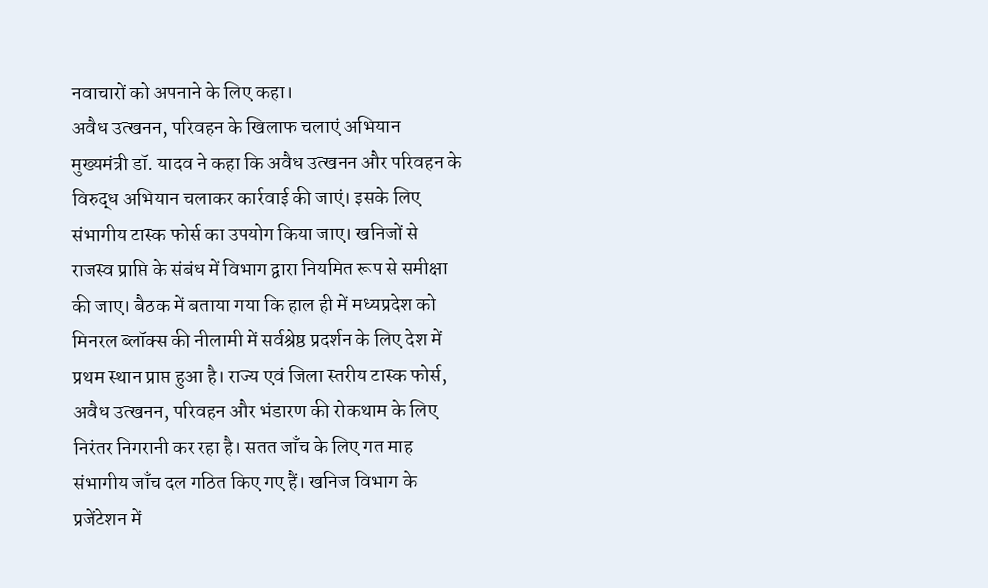नवाचारों को अपनाने के लिए कहा।
अवैध उत्खनन, परिवहन के खिलाफ चलाएं अभियान
मुख्यमंत्री डॉ. यादव ने कहा कि अवैध उत्खनन और परिवहन के विरुद्ध अभियान चलाकर कार्रवाई की जाएं। इसके लिए संभागीय टास्क फोर्स का उपयोग किया जाए। खनिजों से राजस्व प्राप्ति के संबंध में विभाग द्वारा नियमित रूप से समीक्षा की जाए। बैठक में बताया गया कि हाल ही में मध्यप्रदेश को मिनरल ब्लॉक्स की नीलामी में सर्वश्रेष्ठ प्रदर्शन के लिए देश में प्रथम स्थान प्राप्त हुआ है। राज्य एवं जिला स्तरीय टास्क फोर्स, अवैध उत्खनन, परिवहन और भंडारण की रोकथाम के लिए निरंतर निगरानी कर रहा है। सतत जाँच के लिए गत माह संभागीय जाँच दल गठित किए गए हैं। खनिज विभाग के प्रजेंटेशन में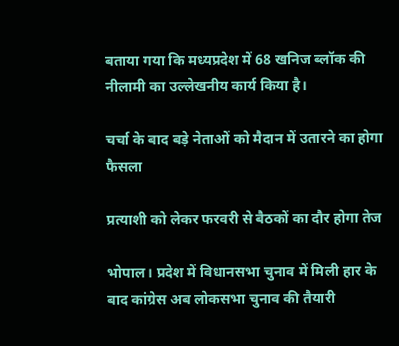बताया गया कि मध्यप्रदेश में 68 खनिज ब्लॉक की नीलामी का उल्लेखनीय कार्य किया है।

चर्चा के बाद बड़े नेताओं को मैदान में उतारने का होगा फैसला

प्रत्याशी को लेकर फरवरी से बैठकों का दौर होगा तेज

भोपाल। प्रदेश में विधानसभा चुनाव में मिली हार के बाद कांग्रेस अब लोकसभा चुनाव की तैयारी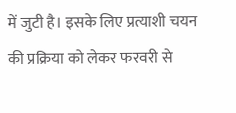में जुटी है। इसके लिए प्रत्याशी चयन की प्रक्रिया को लेकर फरवरी से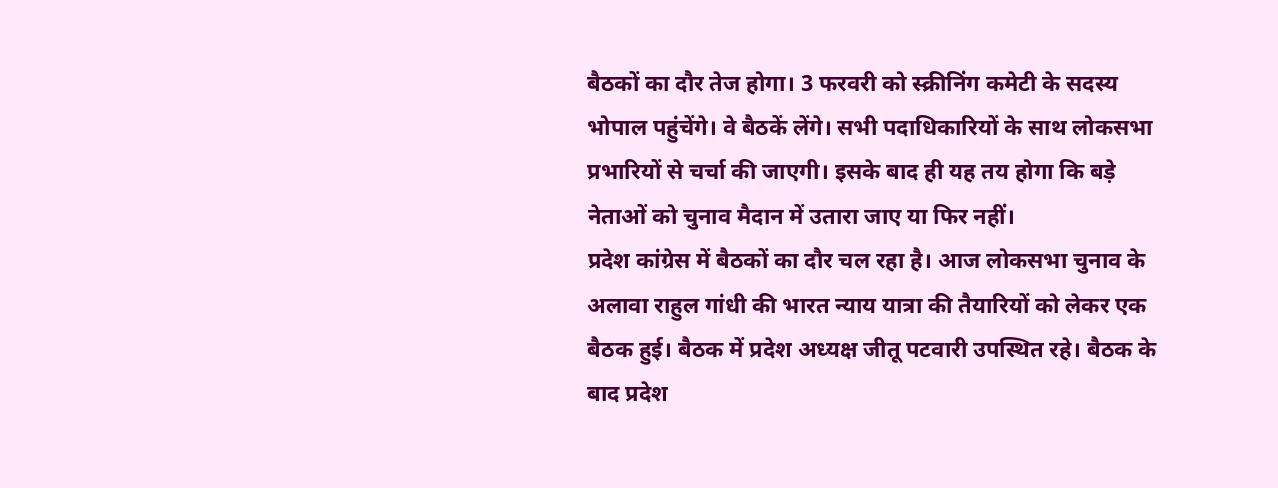बैठकों का दौर तेज होगा। 3 फरवरी को स्क्रीनिंग कमेटी के सदस्य भोपाल पहुंचेंगे। वे बैठकें लेंगे। सभी पदाधिकारियों के साथ लोकसभा प्रभारियों से चर्चा की जाएगी। इसके बाद ही यह तय होगा कि बड़े नेताओं को चुनाव मैदान में उतारा जाए या फिर नहीं।
प्रदेश कांग्रेस में बैठकों का दौर चल रहा है। आज लोकसभा चुनाव के अलावा राहुल गांधी की भारत न्याय यात्रा की तैयारियों को लेकर एक बैठक हुई। बैठक में प्रदेश अध्यक्ष जीतू पटवारी उपस्थित रहे। बैठक के बाद प्रदेश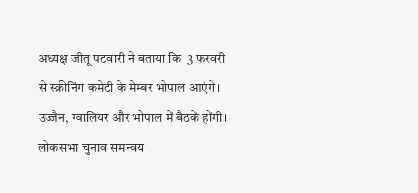अध्यक्ष जीतू पटवारी ने बताया कि  3 फरवरी से स्क्रीनिंग कमेटी के मेम्बर भोपाल आएंगे। उज्जैन, ग्वालियर और भोपाल में बैठकें होंगी। लोकसभा चुनाव समन्वय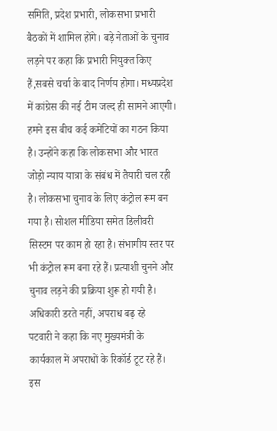समिति, प्रदेश प्रभारी, लोकसभा प्रभारी बैठकों में शामिल होंगे। बड़े नेताओं के चुनाव लड़ने पर कहा कि प्रभारी नियुक्त किए हैं,सबसे चर्चा के बाद निर्णय होगा। मध्यप्रदेश में कांग्रेस की नई टीम जल्द ही सामने आएगी। हमने इस बीच कई कमेटियों का गठन किया है। उन्होंने कहा कि लोकसभा और भारत जोड़ो न्याय यात्रा के संबंध में तैयारी चल रही है। लोकसभा चुनाव के लिए कंट्रोल रूम बन गया है। सोशल मीडिया समेत डिलीवरी सिस्टम पर काम हो रहा है। संभागीय स्तर पर भी कंट्रोल रूम बना रहे हैं। प्रत्याशी चुनने और चुनाव लड़ने की प्रक्रिया शुरू हो गयी है।
अधिकारी डरते नहीं, अपराध बढ़ रहे
पटवारी ने कहा कि नए मुख्यमंत्री के कार्यकाल में अपराधों के रिकॉर्ड टूट रहे हैं। इस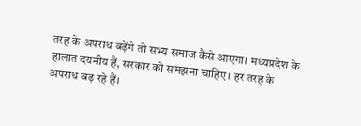तरह के अपराध बढ़ेंगे तो सभ्य समाज कैसे आएगा। मध्यप्रदेश के हालात दयनीय हैं, सरकार को समझना चाहिए। हर तरह के अपराध बढ़ रहे हैं।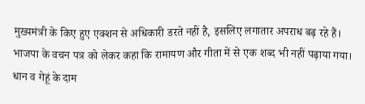मुख्यमंत्री के किए हुए एक्शन से अधिकारी डरते नहीं है, इसलिए लगातार अपराध बढ़ रहे हैं। भाजपा के वचन पत्र को लेकर कहा कि रामायण और गीता में से एक शब्द भी नहीं पढ़ाया गया। धान व गेहूं के दाम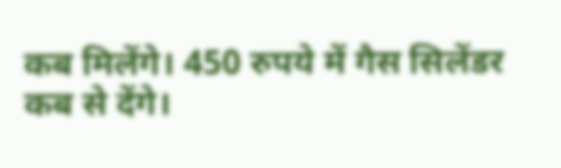कब मिलेंगे। 450 रुपये में गैस सिलेंडर कब से देंगे।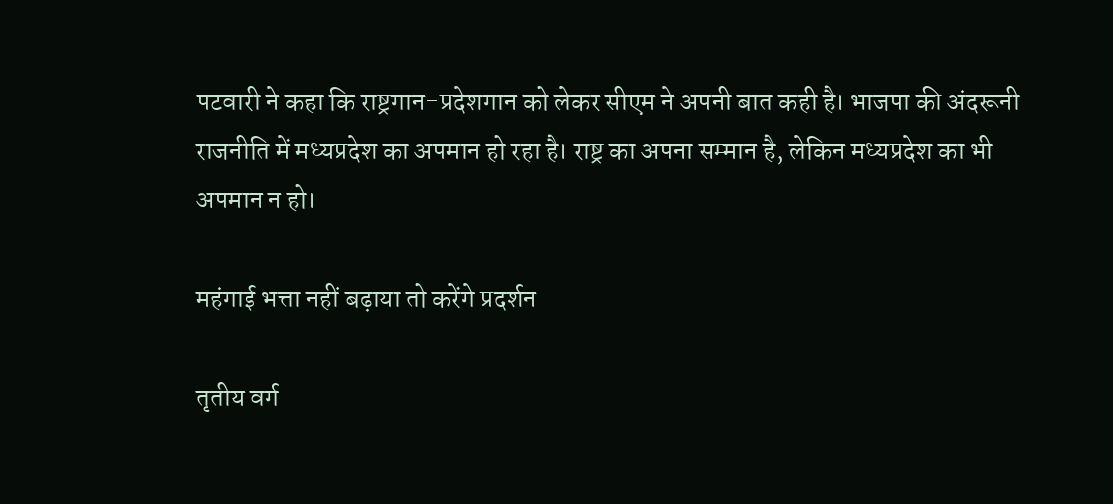पटवारी ने कहा कि राष्ट्रगान-प्रदेशगान को लेकर सीएम ने अपनी बात कही है। भाजपा की अंदरूनी राजनीति में मध्यप्रदेश का अपमान हो रहा है। राष्ट्र का अपना सम्मान है, लेकिन मध्यप्रदेश का भी अपमान न हो।

महंगाई भत्ता नहीं बढ़ाया तो करेंगे प्रदर्शन

तृतीय वर्ग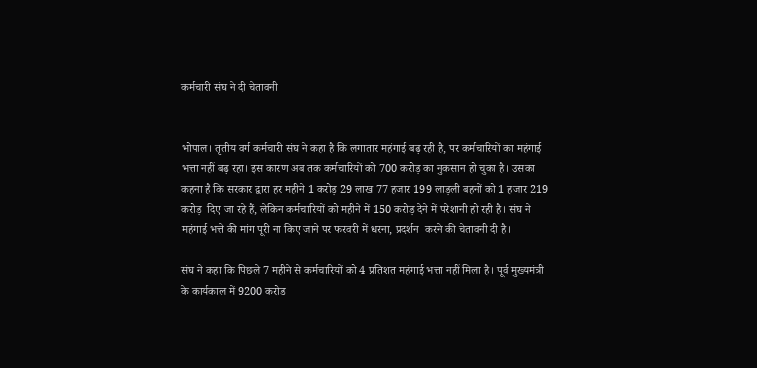कर्मचारी संघ ने दी चेतावनी


भोपाल। तृतीय वर्ग कर्मचारी संघ ने कहा है कि लगातार महंगाई बढ़ रही है, पर कर्मचारियों का महंगाई भत्ता नहीं बढ़ रहा। इस कारण अब तक कर्मचारियों को 700 करोड़ का नुकसान हो चुका है। उसका कहना है कि सरकार द्वारा हर महीने 1 करोड़ 29 लाख 77 हजार 199 लाड़ली बहनों को 1 हजार 219 करोड़  दिए जा रहे हैं, लेकिन कर्मचारियों को महीने में 150 करोड़ देने में परेशानी हो रही है। संघ ने महंगाई भत्ते की मांग पूरी ना किए जाने पर फरवरी में धरना, प्रदर्शन  करने की चेतावनी दी है।

संघ ने कहा कि पिछले 7 महीने से कर्मचारियों को 4 प्रतिशत महंगाई भत्ता नहीं मिला है। पूर्व मुख्यमंत्री के कार्यकाल में 9200 करोड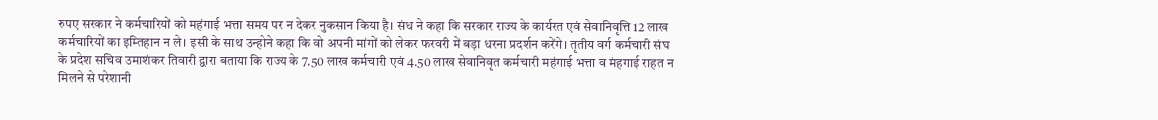रुपए सरकार ने कर्मचारियों को महंगाई भत्ता समय पर न देकर नुकसान किया है। संध ने कहा कि सरकार राज्य के कार्यरत एवं सेवानिवृत्ति 12 लाख कर्मचारियों का इम्तिहान न ले। इसी के साथ उन्होने कहा कि वो अपनी मांगों को लेकर फरवरी में बड़ा धरना प्रदर्शन करेंगे। तृतीय वर्ग कर्मचारी संघ के प्रदेश सचिव उमाशंकर तिवारी द्वारा बताया कि राज्य के 7.50 लाख कर्मचारी एवं 4.50 लाख सेवानिवृत कर्मचारी महंगाई भत्ता व मंहगाई राहत न मिलने से परेशानी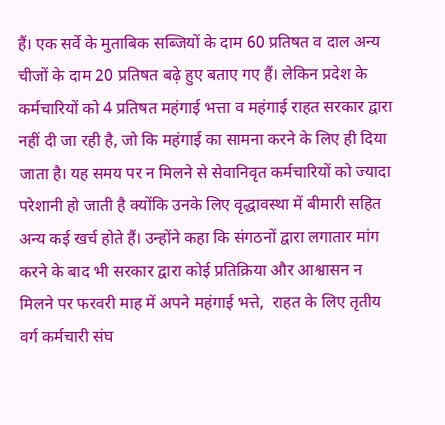हैं। एक सर्वे के मुताबिक सब्जियों के दाम 60 प्रतिषत व दाल अन्य चीजों के दाम 20 प्रतिषत बढ़े हुए बताए गए हैं। लेकिन प्रदेश के कर्मचारियों को 4 प्रतिषत महंगाई भत्ता व महंगाई राहत सरकार द्वारा नहीं दी जा रही है, जो कि महंगाई का सामना करने के लिए ही दिया जाता है। यह समय पर न मिलने से सेवानिवृत कर्मचारियों को ज्यादा परेशानी हो जाती है क्योंकि उनके लिए वृद्धावस्था में बीमारी सहित अन्य कई खर्च होते हैं। उन्होंने कहा कि संगठनों द्वारा लगातार मांग करने के बाद भी सरकार द्वारा कोई प्रतिक्रिया और आश्वासन न मिलने पर फरवरी माह में अपने महंगाई भत्ते,  राहत के लिए तृतीय वर्ग कर्मचारी संघ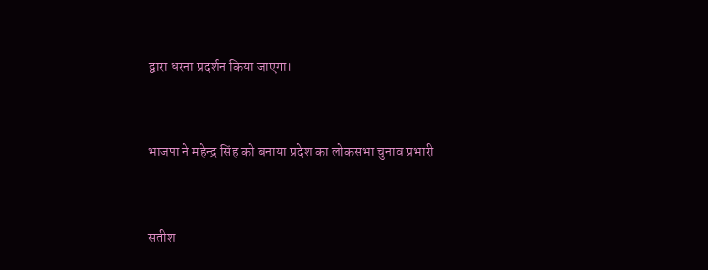द्वारा धरना प्रदर्शन किया जाएगा।


भाजपा ने महेन्द्र सिंह को बनाया प्रदेश का लोकसभा चुनाव प्रभारी


सतीश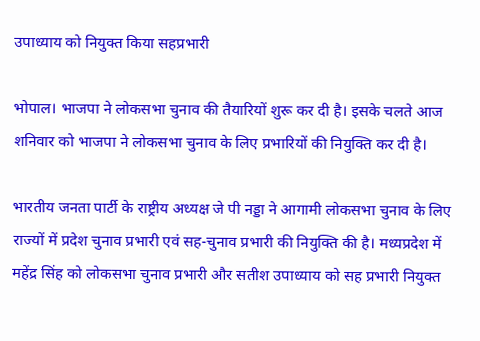उपाध्याय को नियुक्त किया सहप्रभारी

भोपाल। भाजपा ने लोकसभा चुनाव की तैयारियों शुरू कर दी है। इसके चलते आज शनिवार को भाजपा ने लोकसभा चुनाव के लिए प्रभारियों की नियुक्ति कर दी है।

भारतीय जनता पार्टी के राष्ट्रीय अध्यक्ष जे पी नड्डा ने आगामी लोकसभा चुनाव के लिए राज्यों में प्रदेश चुनाव प्रभारी एवं सह-चुनाव प्रभारी की नियुक्ति की है। मध्यप्रदेश में महेंद्र सिंह को लोकसभा चुनाव प्रभारी और सतीश उपाध्याय को सह प्रभारी नियुक्त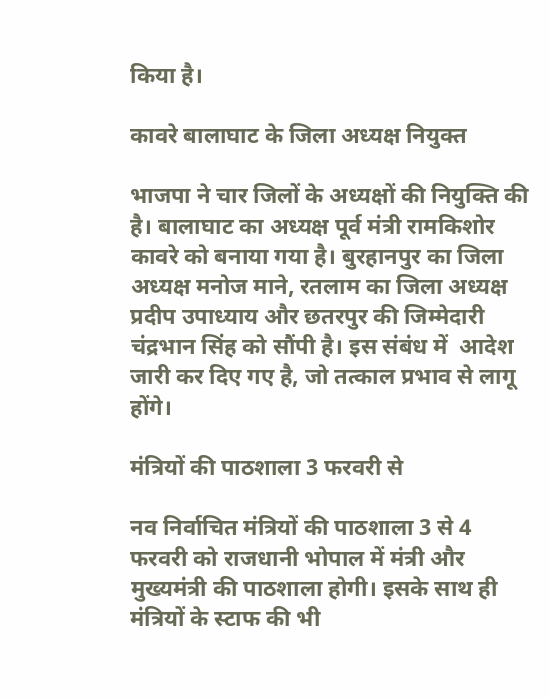किया है।

कावरे बालाघाट के जिला अध्यक्ष नियुक्त

भाजपा ने चार जिलों के अध्यक्षों की नियुक्ति की है। बालाघाट का अध्यक्ष पूर्व मंत्री रामकिशोर कावरे को बनाया गया है। बुरहानपुर का जिला अध्यक्ष मनोज माने, रतलाम का जिला अध्यक्ष प्रदीप उपाध्याय और छतरपुर की जिम्मेदारी चंद्रभान सिंह को सौंपी है। इस संबंध में  आदेश जारी कर दिए गए है, जो तत्काल प्रभाव से लागू होंगे।

मंत्रियों की पाठशाला 3 फरवरी से

नव निर्वाचित मंत्रियों की पाठशाला 3 से 4 फरवरी को राजधानी भोपाल में मंत्री और मुख्यमंत्री की पाठशाला होगी। इसके साथ ही मंत्रियों के स्टाफ की भी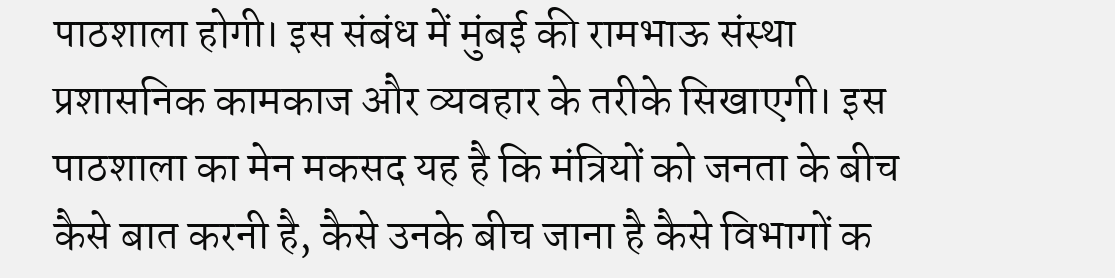पाठशाला होगी। इस संबंध में मुंबई की रामभाऊ संस्था प्रशासनिक कामकाज और व्यवहार के तरीके सिखाएगी। इस पाठशाला का मेन मकसद यह है कि मंत्रियों को जनता के बीच कैसे बात करनी है, कैसे उनके बीच जाना है कैसे विभागों क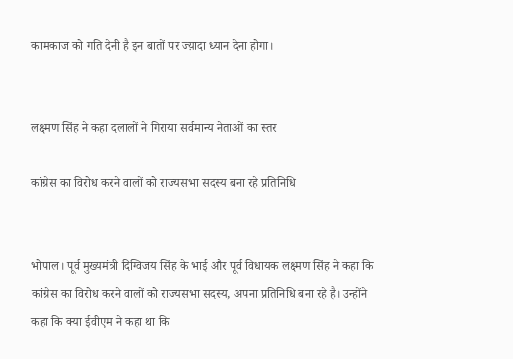कामकाज को गति देनी है इन बातों पर ज्य़ादा ध्यान देना होगा।


लक्ष्मण सिंह ने कहा दलालों ने गिराया सर्वमान्य नेताओं का स्तर

कांग्रेस का विरोध करने वालों को राज्यसभा सदस्य बना रहे प्रतिनिधि


भोपाल। पूर्व मुख्यमंत्री दिग्विजय सिंह के भाई और पूर्व विधायक लक्ष्मण सिंह ने कहा कि कांग्रेस का विरोध करने वालों को राज्यसभा सदस्य, अपना प्रतिनिधि बना रहे है। उन्होंने कहा कि क्या ईवीएम ने कहा था कि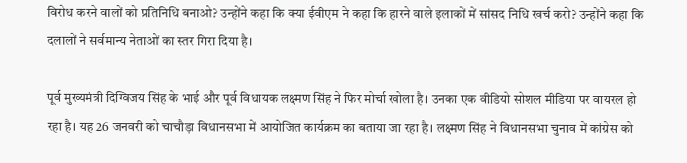विरोध करने वालों को प्रतिनिधि बनाओ? उन्होंने कहा कि क्या ईवीएम ने कहा कि हारने वाले इलाकों में सांसद निधि खर्च करो? उन्होंने कहा कि दलालों ने सर्वमान्य नेताओं का स्तर गिरा दिया है।

पूर्व मुख्यमंत्री दिग्विजय सिंह के भाई और पूर्व विधायक लक्ष्मण सिंह ने फिर मोर्चा खोला है। उनका एक वीडियो सोशल मीडिया पर वायरल हो रहा है। यह 26 जनवरी को चाचौड़ा विधानसभा में आयोजित कार्यक्रम का बताया जा रहा है। लक्ष्मण सिंह ने विधानसभा चुनाव में कांग्रेस को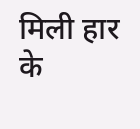मिली हार के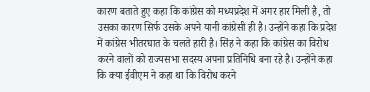कारण बताते हुए कहा कि कांग्रेस को मध्यप्रदेश में अगर हार मिली है, तो उसका कारण सिर्फ उसके अपने यानी कांग्रेसी ही है। उन्होंने कहा कि प्रदेश में कांग्रेस भीतरघात के चलते हारी है। सिंह ने कहा कि कांग्रेस का विरोध करने वालों को राज्यसभा सदस्य अपना प्रतिनिधि बना रहे है। उन्होंने कहा कि क्या ईवीएम ने कहा था कि विरोध करने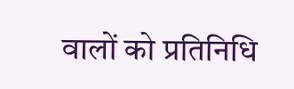वालों को प्रतिनिधि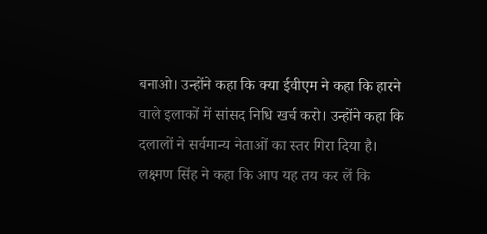बनाओ। उन्होंने कहा कि क्या ईवीएम ने कहा कि हारने वाले इलाकों में सांसद निधि खर्च करो। उन्होंने कहा कि दलालों ने सर्वमान्य नेताओं का स्तर गिरा दिया है। लक्ष्मण सिंह ने कहा कि आप यह तय कर लें कि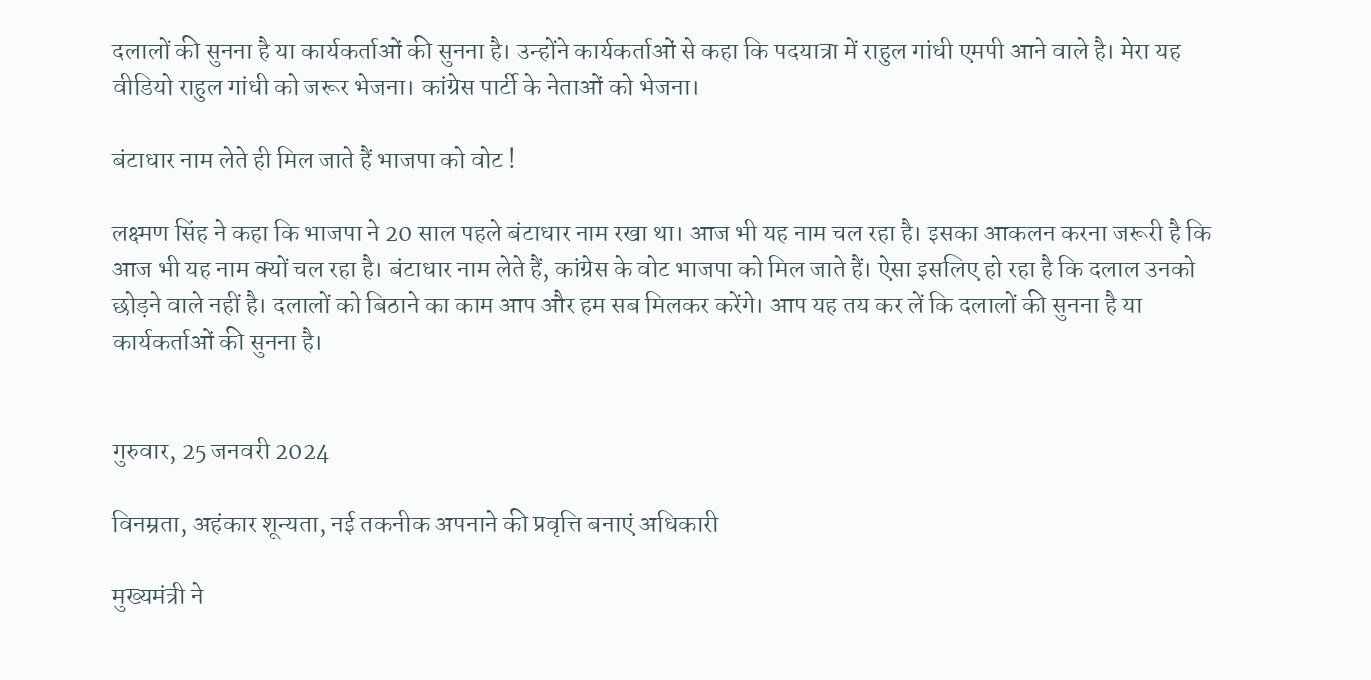दलालों की सुनना है या कार्यकर्ताओं की सुनना है। उन्होंने कार्यकर्ताओं से कहा कि पदयात्रा में राहुल गांधी एमपी आने वाले है। मेरा यह वीडियो राहुल गांधी को जरूर भेजना। कांग्रेस पार्टी के नेताओं को भेजना।

बंटाधार नाम लेते ही मिल जाते हैं भाजपा को वोट !

लक्ष्मण सिंह ने कहा कि भाजपा ने 20 साल पहले बंटाधार नाम रखा था। आज भी यह नाम चल रहा है। इसका आकलन करना जरूरी है कि आज भी यह नाम क्यों चल रहा है। बंटाधार नाम लेते हैं, कांग्रेस के वोट भाजपा को मिल जाते हैं। ऐसा इसलिए हो रहा है कि दलाल उनको छोड़ने वाले नहीं है। दलालों को बिठाने का काम आप और हम सब मिलकर करेंगे। आप यह तय कर लें कि दलालों की सुनना है या कार्यकर्ताओं की सुनना है।


गुरुवार, 25 जनवरी 2024

विनम्रता, अहंकार शून्यता, नई तकनीक अपनाने की प्रवृत्ति बनाएं अधिकारी

मुख्यमंत्री ने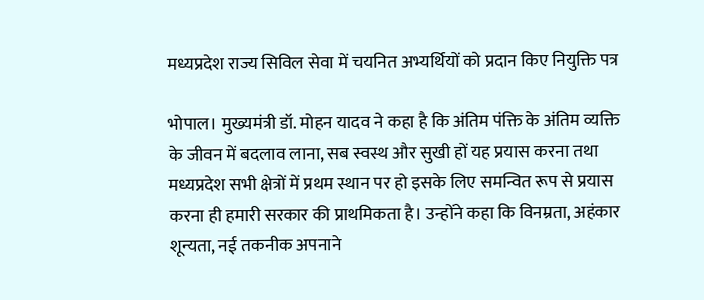मध्यप्रदेश राज्य सिविल सेवा में चयनित अभ्यर्थियों को प्रदान किए नियुक्ति पत्र

भोपाल। मुख्यमंत्री डॉ. मोहन यादव ने कहा है कि अंतिम पंक्ति के अंतिम व्यक्ति के जीवन में बदलाव लाना, सब स्वस्थ और सुखी हों यह प्रयास करना तथा मध्यप्रदेश सभी क्षेत्रों में प्रथम स्थान पर हो इसके लिए समन्वित रूप से प्रयास करना ही हमारी सरकार की प्राथमिकता है। उन्होंने कहा कि विनम्रता, अहंकार शून्यता, नई तकनीक अपनाने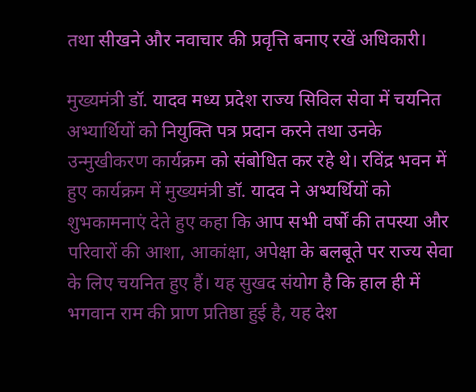तथा सीखने और नवाचार की प्रवृत्ति बनाए रखें अधिकारी।

मुख्यमंत्री डॉ. यादव मध्य प्रदेश राज्य सिविल सेवा में चयनित अभ्यार्थियों को नियुक्ति पत्र प्रदान करने तथा उनके उन्मुखीकरण कार्यक्रम को संबोधित कर रहे थे। रविंद्र भवन में हुए कार्यक्रम में मुख्यमंत्री डॉ. यादव ने अभ्यर्थियों को शुभकामनाएं देते हुए कहा कि आप सभी वर्षों की तपस्या और परिवारों की आशा, आकांक्षा, अपेक्षा के बलबूते पर राज्य सेवा के लिए चयनित हुए हैं। यह सुखद संयोग है कि हाल ही में भगवान राम की प्राण प्रतिष्ठा हुई है, यह देश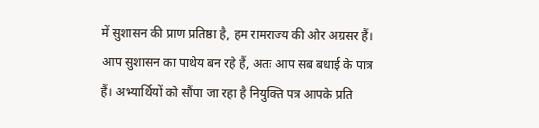में सुशासन की प्राण प्रतिष्ठा है, हम रामराज्य की ओर अग्रसर हैं। आप सुशासन का पाथेय बन रहे हैं, अतः आप सब बधाई के पात्र हैं। अभ्यार्थियों को सौंपा जा रहा है नियुक्ति पत्र आपके प्रति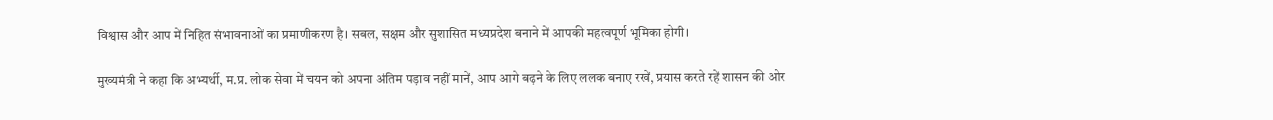विश्वास और आप में निहित संभावनाओं का प्रमाणीकरण है। सबल, सक्षम और सुशासित मध्यप्रदेश बनाने में आपकी महत्वपूर्ण भूमिका होगी।

मुख्यमंत्री ने कहा कि अभ्यर्थी, म.प्र. लोक सेवा में चयन को अपना अंतिम पड़ाव नहीं मानें, आप आगे बढ़ने के लिए ललक बनाए रखें, प्रयास करते रहें शासन की ओर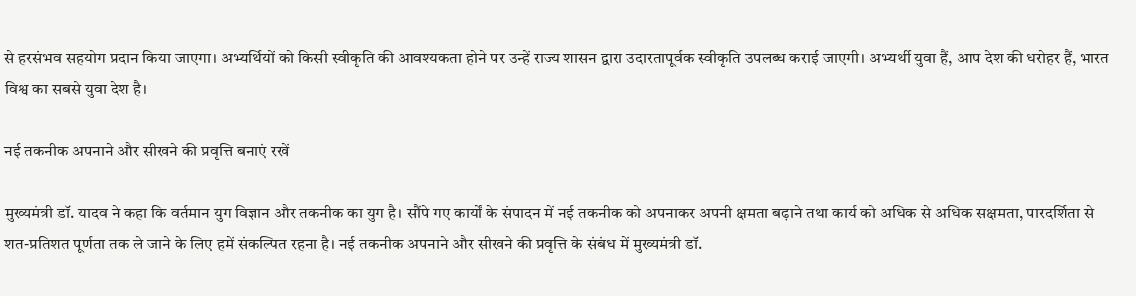से हरसंभव सहयोग प्रदान किया जाएगा। अभ्यर्थियों को किसी स्वीकृति की आवश्यकता होने पर उन्हें राज्य शासन द्वारा उदारतापूर्वक स्वीकृति उपलब्ध कराई जाएगी। अभ्यर्थी युवा हैं, आप देश की धरोहर हैं, भारत विश्व का सबसे युवा देश है।

नई तकनीक अपनाने और सीखने की प्रवृत्ति बनाएं रखें

मुख्यमंत्री डॉ. यादव ने कहा कि वर्तमान युग विज्ञान और तकनीक का युग है। सौंपे गए कार्यों के संपादन में नई तकनीक को अपनाकर अपनी क्षमता बढ़ाने तथा कार्य को अधिक से अधिक सक्षमता, पारदर्शिता से शत-प्रतिशत पूर्णता तक ले जाने के लिए हमें संकल्पित रहना है। नई तकनीक अपनाने और सीखने की प्रवृत्ति के संबंध में मुख्यमंत्री डॉ.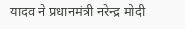यादव ने प्रधानमंत्री नरेन्द्र मोदी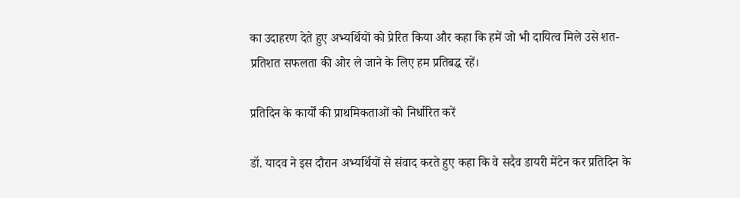का उदाहरण देते हुए अभ्यर्थियों को प्रेरित किया और कहा कि हमें जो भी दायित्व मिले उसे शत-प्रतिशत सफलता की ओर ले जाने के लिए हम प्रतिबद्ध रहें।

प्रतिदिन के कार्यों की प्राथमिकताओं को निर्धारित करें

डॉ. यादव ने इस दौरान अभ्यर्थियों से संवाद करते हुए कहा कि वे सदैव डायरी मेंटेन कर प्रतिदिन के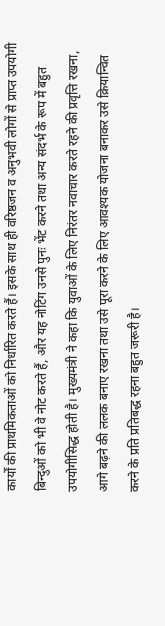कार्यों की प्राथमिकताओं को निर्धारित करते हैं। इसके साथ ही वरिष्ठजन व अनुभवी लोगों से प्राप्त उपयोगी बिन्दुओं को भी वे नोट करते हैं, और यह नोटिंग उनसे पुनः भेंट करने तथा अन्य संदर्भ के रूप में बहुत उपयोगीसिद्ध होती है। मुख्यमंत्री ने कहा कि युवाओं के लिए निरंतर नवाचार करते रहने की प्रवृत्ति रखना, आगे बढ़ने की ललक बनाए रखना तथा उसे पूरा करने के लिए आवश्यक योजना बनाकर उसे क्रियान्वित करने के प्रति प्रतिबद्ध रहना बहुत जरूरी है।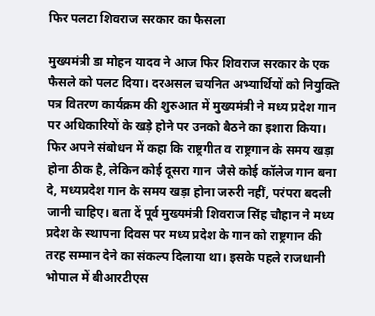फिर पलटा शिवराज सरकार का फैसला

मुख्यमंत्री डा मोहन यादव ने आज फिर शिवराज सरकार के एक फैसले को पलट दिया। दरअसल चयनित अभ्यार्थियों को नियुक्ति पत्र वितरण कार्यक्रम की शुरुआत में मुख्यमंत्री ने मध्य प्रदेश गान पर अधिकारियों के खड़े होने पर उनको बैठने का इशारा किया। फिर अपने संबोधन में कहा कि राष्ट्रगीत व राष्ट्रगान के समय खड़ा होना ठीक है, लेकिन कोई दूसरा गान  जैसे कोई कॉलेज गान बना दे, मध्यप्रदेश गान के समय खड़ा होना जरुरी नहीं, परंपरा बदली जानी चाहिए। बता दें पूर्व मुख्यमंत्री शिवराज सिंह चौहान ने मध्य प्रदेश के स्थापना दिवस पर मध्य प्रदेश के गान को राष्ट्रगान की तरह सम्मान देने का संकल्प दिलाया था। इसके पहले राजधानी भोपाल में बीआरटीएस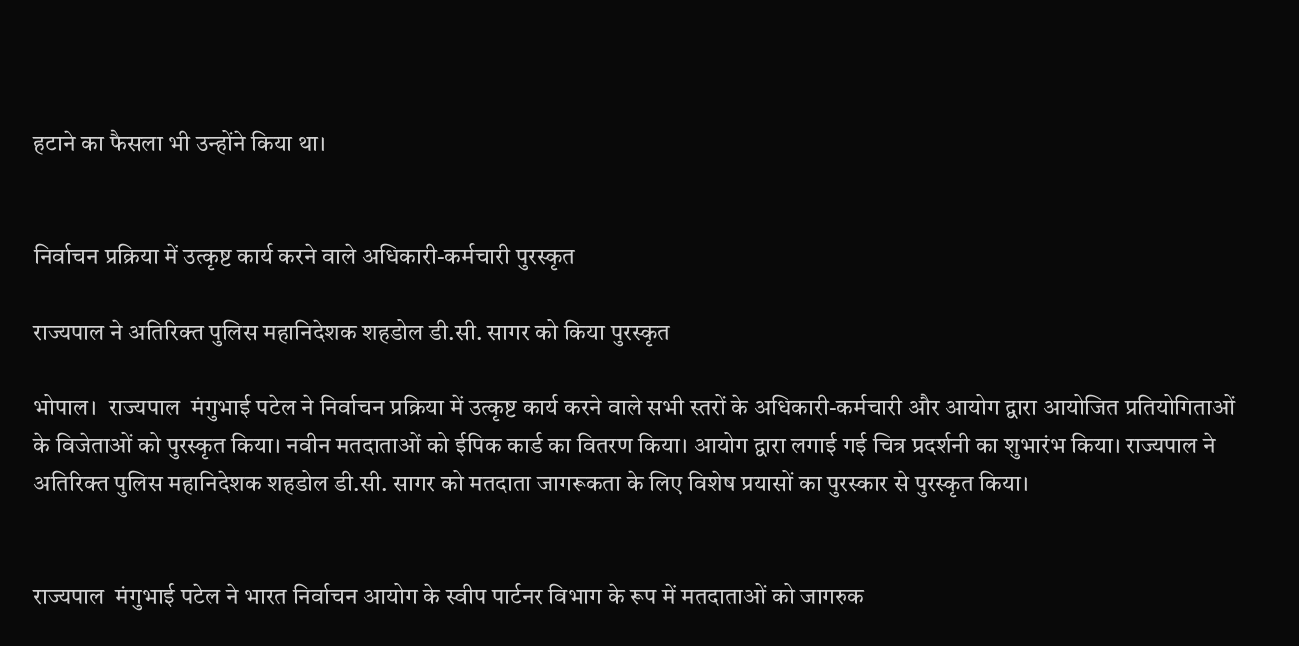हटाने का फैसला भी उन्होंने किया था।


निर्वाचन प्रक्रिया में उत्कृष्ट कार्य करने वाले अधिकारी-कर्मचारी पुरस्कृत

राज्यपाल ने अतिरिक्त पुलिस महानिदेशक शहडोल डी.सी. सागर को किया पुरस्कृत

भोपाल।  राज्यपाल  मंगुभाई पटेल ने निर्वाचन प्रक्रिया में उत्कृष्ट कार्य करने वाले सभी स्तरों के अधिकारी-कर्मचारी और आयोग द्वारा आयोजित प्रतियोगिताओं के विजेताओं को पुरस्कृत किया। नवीन मतदाताओं को ईपिक कार्ड का वितरण किया। आयोग द्वारा लगाई गई चित्र प्रदर्शनी का शुभारंभ किया। राज्यपाल ने अतिरिक्त पुलिस महानिदेशक शहडोल डी.सी. सागर को मतदाता जागरूकता के लिए विशेष प्रयासों का पुरस्कार से पुरस्कृत किया।


राज्यपाल  मंगुभाई पटेल ने भारत निर्वाचन आयोग के स्वीप पार्टनर विभाग के रूप में मतदाताओं को जागरुक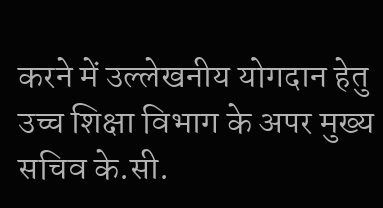करने में उल्लेखनीय योगदान हेतु उच्च शिक्षा विभाग के अपर मुख्य सचिव के.सी.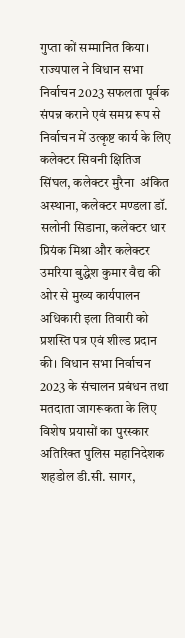गुप्ता कों सम्मानित किया। राज्यपाल ने विधान सभा निर्वाचन 2023 सफलता पूर्वक संपन्न कराने एवं समग्र रूप से निर्वाचन में उत्कृष्ट कार्य के लिए कलेक्टर सिवनी क्षितिज सिंघल, कलेक्टर मुरैना  अंकित अस्थाना, कलेक्टर मण्डला डॉ. सलोनी सिडाना, कलेक्टर धार प्रियंक मिश्रा और कलेक्टर उमरिया बुद्धेश कुमार वैद्य की ओर से मुख्य कार्यपालन अधिकारी इला तिवारी को प्रशस्ति पत्र एवं शील्ड प्रदान की। विधान सभा निर्वाचन 2023 के संचालन प्रबंधन तथा मतदाता जागरूकता के लिए विशेष प्रयासों का पुरस्कार अतिरिक्त पुलिस महानिदेशक शहडोल डी.सी. सागर,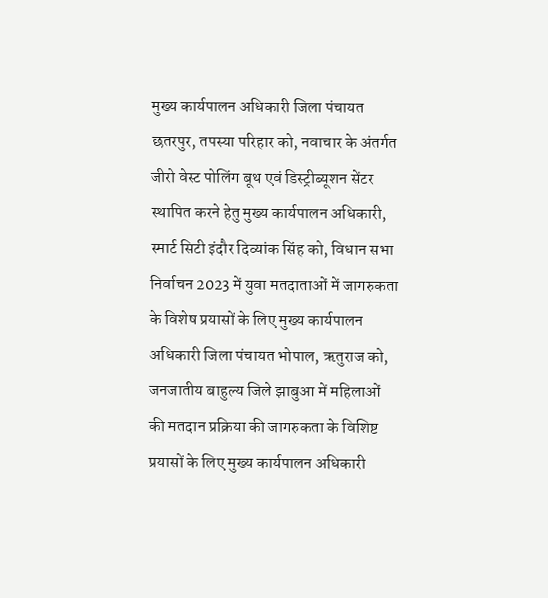मुख्य कार्यपालन अधिकारी जिला पंचायत छतरपुर, तपस्या परिहार को, नवाचार के अंतर्गत जीरो वेस्ट पोलिंग बूथ एवं डिस्ट्रीब्यूशन सेंटर स्थापित करने हेतु मुख्य कार्यपालन अधिकारी, स्मार्ट सिटी इंदौर दिव्यांक सिंह को, विधान सभा निर्वाचन 2023 में युवा मतदाताओं में जागरुकता के विशेष प्रयासों के लिए मुख्य कार्यपालन अधिकारी जिला पंचायत भोपाल, ऋतुराज को, जनजातीय बाहुल्य जिले झाबुआ में महिलाओं की मतदान प्रक्रिया की जागरुकता के विशिष्ट प्रयासों के लिए मुख्य कार्यपालन अधिकारी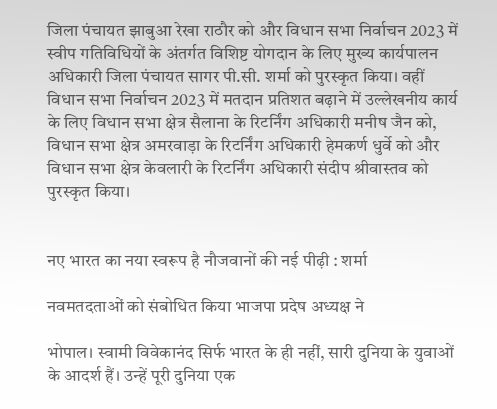जिला पंचायत झाबुआ रेखा राठौर को और विधान सभा निर्वाचन 2023 में स्वीप गतिविधियों के अंतर्गत विशिष्ट योगदान के लिए मुख्य कार्यपालन अधिकारी जिला पंचायत सागर पी.सी. शर्मा को पुरस्कृत किया। वहीं विधान सभा निर्वाचन 2023 में मतदान प्रतिशत बढ़ाने में उल्लेखनीय कार्य के लिए विधान सभा क्षेत्र सैलाना के रिटर्निंग अधिकारी मनीष जैन को, विधान सभा क्षेत्र अमरवाड़ा के रिटर्निंग अधिकारी हेमकर्ण धुर्वे को और विधान सभा क्षेत्र केवलारी के रिटर्निंग अधिकारी संदीप श्रीवास्तव को पुरस्कृत किया।


नए भारत का नया स्वरूप है नौजवानों की नई पीढ़ी : शर्मा

नवमतदताओं को संबोधित किया भाजपा प्रदेष अध्यक्ष ने

भोपाल। स्वामी विवेकानंद सिर्फ भारत के ही नहीं, सारी दुनिया के युवाओं के आदर्श हैं। उन्हें पूरी दुनिया एक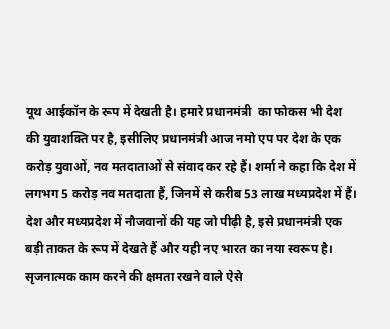यूथ आईकॉन के रूप में देखती है। हमारे प्रधानमंत्री  का फोकस भी देश की युवाशक्ति पर है, इसीलिए प्रधानमंत्री आज नमो एप पर देश के एक करोड़ युवाओं, नव मतदाताओं से संवाद कर रहे हैं। शर्मा ने कहा कि देश में लगभग 5 करोड़ नव मतदाता हैं, जिनमें से करीब 53 लाख मध्यप्रदेश में हैं। देश और मध्यप्रदेश में नौजवानों की यह जो पीढ़ी है, इसे प्रधानमंत्री एक बड़ी ताकत के रूप में देखते हैं और यही नए भारत का नया स्वरूप है। सृजनात्मक काम करने की क्षमता रखने वाले ऐसे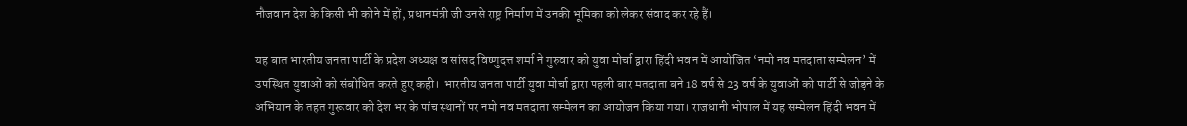नौजवान देश के किसी भी कोने में हों, प्रधानमंत्री जी उनसे राष्ट्र निर्माण में उनकी भूमिका को लेकर संवाद कर रहे हैं।

यह बात भारतीय जनता पार्टी के प्रदेश अध्यक्ष व सांसद विष्णुदत्त शर्मा ने गुरुवार को युवा मोर्चा द्वारा हिंदी भवन में आयोजित ‘नमो नव मतदाता सम्मेलन’ में उपस्थित युवाओं को संबोधित करते हुए कही।  भारतीय जनता पार्टी युवा मोर्चा द्वारा पहली बार मतदाता बने 18 वर्ष से 23 वर्ष के युवाओं को पार्टी से जोड़ने के अभियान के तहत गुरूवार को देश भर के पांच स्थानों पर नमो नव मतदाता सम्मेलन का आयोजन किया गया। राजधानी भोपाल में यह सम्मेलन हिंदी भवन में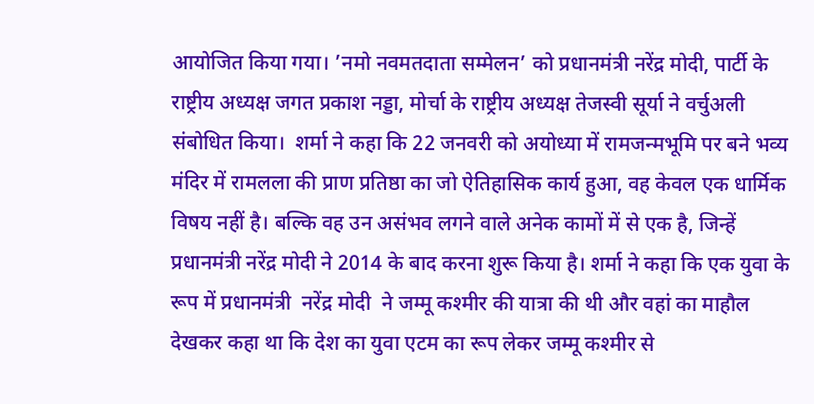आयोजित किया गया। ’नमो नवमतदाता सम्मेलन’ को प्रधानमंत्री नरेंद्र मोदी, पार्टी के राष्ट्रीय अध्यक्ष जगत प्रकाश नड्डा, मोर्चा के राष्ट्रीय अध्यक्ष तेजस्वी सूर्या ने वर्चुअली संबोधित किया।  शर्मा ने कहा कि 22 जनवरी को अयोध्या में रामजन्मभूमि पर बने भव्य मंदिर में रामलला की प्राण प्रतिष्ठा का जो ऐतिहासिक कार्य हुआ, वह केवल एक धार्मिक विषय नहीं है। बल्कि वह उन असंभव लगने वाले अनेक कामों में से एक है, जिन्हें प्रधानमंत्री नरेंद्र मोदी ने 2014 के बाद करना शुरू किया है। शर्मा ने कहा कि एक युवा के रूप में प्रधानमंत्री  नरेंद्र मोदी  ने जम्मू कश्मीर की यात्रा की थी और वहां का माहौल देखकर कहा था कि देश का युवा एटम का रूप लेकर जम्मू कश्मीर से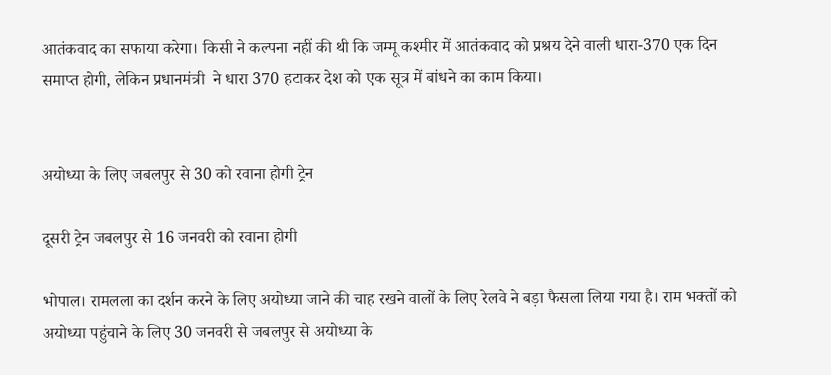आतंकवाद का सफाया करेगा। किसी ने कल्पना नहीं की थी कि जम्मू कश्मीर में आतंकवाद को प्रश्रय देने वाली धारा-370 एक दिन समाप्त होगी, लेकिन प्रधानमंत्री  ने धारा 370 हटाकर देश को एक सूत्र में बांधने का काम किया।


अयोध्या के लिए जबलपुर से 30 को रवाना होगी ट्रेन

दूसरी ट्रेन जबलपुर से 16 जनवरी को रवाना होगी

भोपाल। रामलला का दर्शन करने के लिए अयोध्या जाने की चाह रखने वालों के लिए रेलवे ने बड़ा फैसला लिया गया है। राम भक्तों को अयोध्या पहुंचाने के लिए 30 जनवरी से जबलपुर से अयोध्या के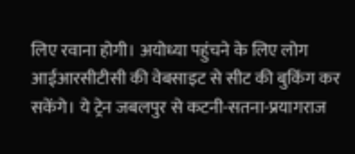लिए रवाना होगी। अयोध्या पहुंचने के लिए लोग आईआरसीटीसी की वेबसाइट से सीट की बुकिंग कर सकेंगे। ये ट्रेन जबलपुर से कटनी-सतना-प्रयागराज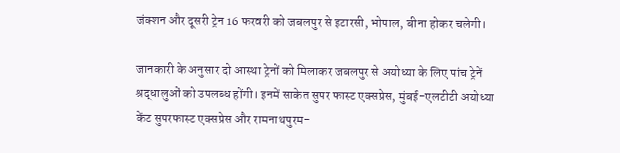जंक्शन और दूसरी ट्रेन 16 फरवरी को जबलपुर से इटारसी, भोपाल, बीना होकर चलेगी।

जानकारी के अनुसार दो आस्था ट्रेनों को मिलाकर जबलपुर से अयोध्या के लिए पांच ट्रेनें श्रद्धालुओं को उपलब्ध होंगी। इनमें साकेत सुपर फास्ट एक्सप्रेस, मुंबई-एलटीटी अयोध्या केंट सुपरफास्ट एक्सप्रेस और रामनाथपुरम-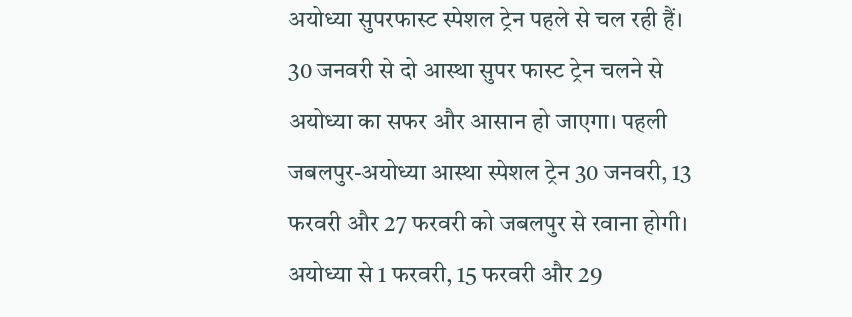अयोध्या सुपरफास्ट स्पेशल ट्रेन पहले से चल रही हैं। 30 जनवरी से दो आस्था सुपर फास्ट ट्रेन चलने से अयोध्या का सफर और आसान हो जाएगा। पहली जबलपुर-अयोध्या आस्था स्पेशल ट्रेन 30 जनवरी, 13 फरवरी और 27 फरवरी को जबलपुर से रवाना होगी। अयोध्या से 1 फरवरी, 15 फरवरी और 29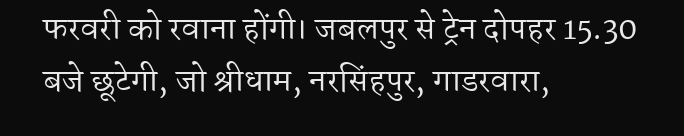फरवरी को रवाना होंगी। जबलपुर से ट्रेन दोपहर 15.30 बजे छूटेगी, जो श्रीधाम, नरसिंहपुर, गाडरवारा,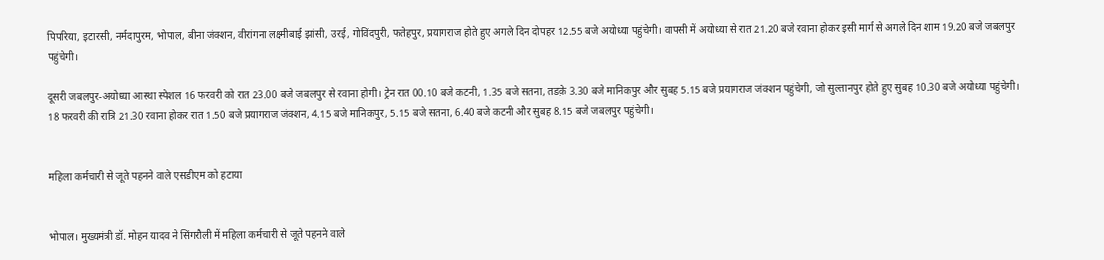पिपरिया, इटारसी, नर्मदापुरम, भोपाल, बीना जंक्शन, वीरांगना लक्ष्मीबाई झांसी, उरई, गोविंदपुरी, फतेहपुर, प्रयागराज होते हुए अगले दिन दोपहर 12.55 बजे अयोध्या पहुंचेगी। वापसी में अयोध्या से रात 21.20 बजे रवाना होकर इसी मार्ग से अगले दिन शाम 19.20 बजे जबलपुर पहुंचेगी।

दूसरी जबलपुर-अयोध्या आस्था स्पेशल 16 फरवरी को रात 23.00 बजे जबलपुर से रवाना होगी। ट्रेन रात 00.10 बजे कटनी, 1.35 बजे सतना, तडक़े 3.30 बजे मानिकपुर और सुबह 5.15 बजे प्रयागराज जंक्शन पहुंचेगी, जो सुल्तानपुर होते हुए सुबह 10.30 बजे अयोध्या पहुंचेगी। 18 फरवरी की रात्रि 21.30 रवाना होकर रात 1.50 बजे प्रयागराज जंक्शन, 4.15 बजे मानिकपुर, 5.15 बजे सतना, 6.40 बजे कटनी और सुबह 8.15 बजे जबलपुर पहुंचेगी।


महिला कर्मचारी से जूते पहनने वाले एसडीएम को हटाया


भोपाल। मुख्यमंत्री डॉ. मोहन यादव ने सिंगरौली में महिला कर्मचारी से जूते पहनने वाले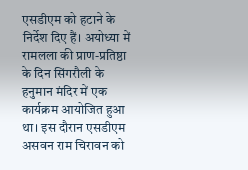एसडीएम को हटाने के निर्देश दिए हैं। अयोध्या में रामलला की प्राण-प्रतिष्ठा के दिन सिंगरौली के हनुमान मंदिर में एक कार्यक्रम आयोजित हुआ था। इस दौरान एसडीएम असवन राम चिरावन को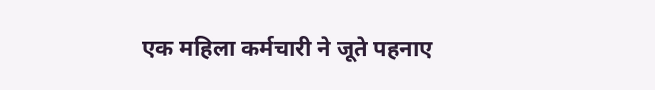एक महिला कर्मचारी ने जूते पहनाए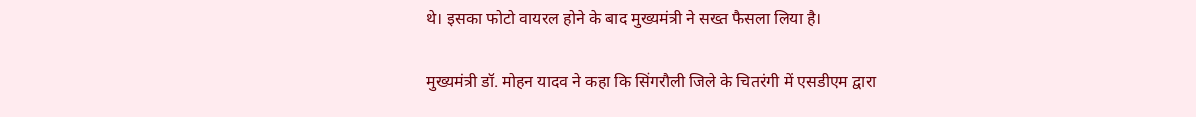थे। इसका फोटो वायरल होने के बाद मुख्यमंत्री ने सख्त फैसला लिया है।

मुख्यमंत्री डॉ. मोहन यादव ने कहा कि सिंगरौली जिले के चितरंगी में एसडीएम द्वारा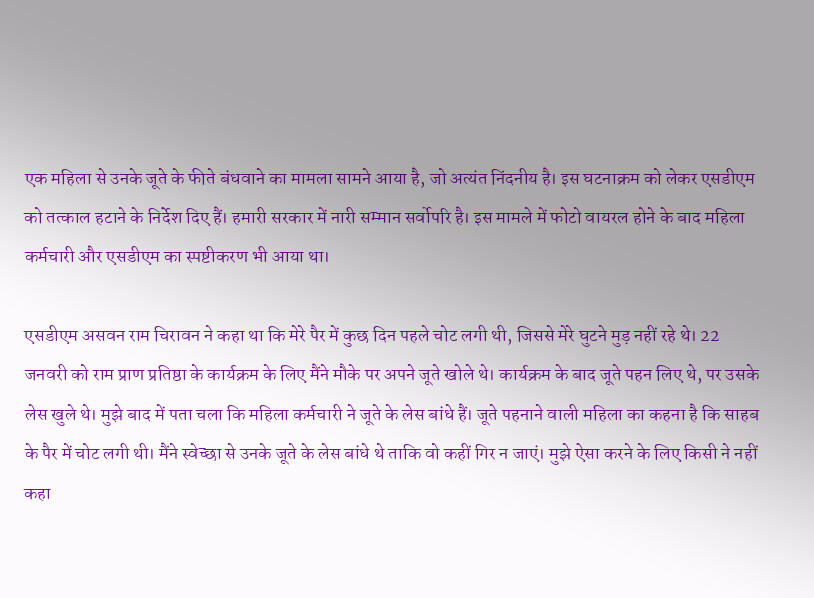एक महिला से उनके जूते के फीते बंधवाने का मामला सामने आया है, जो अत्यंत निंदनीय है। इस घटनाक्रम को लेकर एसडीएम को तत्काल हटाने के निर्देश दिए हैं। हमारी सरकार में नारी सम्मान सर्वोपरि है। इस मामले में फोटो वायरल होने के बाद महिला कर्मचारी और एसडीएम का स्पष्टीकरण भी आया था।

एसडीएम असवन राम चिरावन ने कहा था कि मेरे पैर में कुछ दिन पहले चोट लगी थी, जिससे मेरे घुटने मुड़ नहीं रहे थे। 22 जनवरी को राम प्राण प्रतिष्ठा के कार्यक्रम के लिए मैंने मौके पर अपने जूते खोले थे। कार्यक्रम के बाद जूते पहन लिए थे, पर उसके लेस खुले थे। मुझे बाद में पता चला कि महिला कर्मचारी ने जूते के लेस बांधे हैं। जूते पहनाने वाली महिला का कहना है कि साहब के पैर में चोट लगी थी। मैंने स्वेच्छा से उनके जूते के लेस बांधे थे ताकि वो कहीं गिर न जाएं। मुझे ऐसा करने के लिए किसी ने नहीं कहा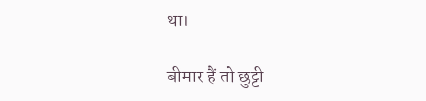था।

बीमार हैं तो छुट्टी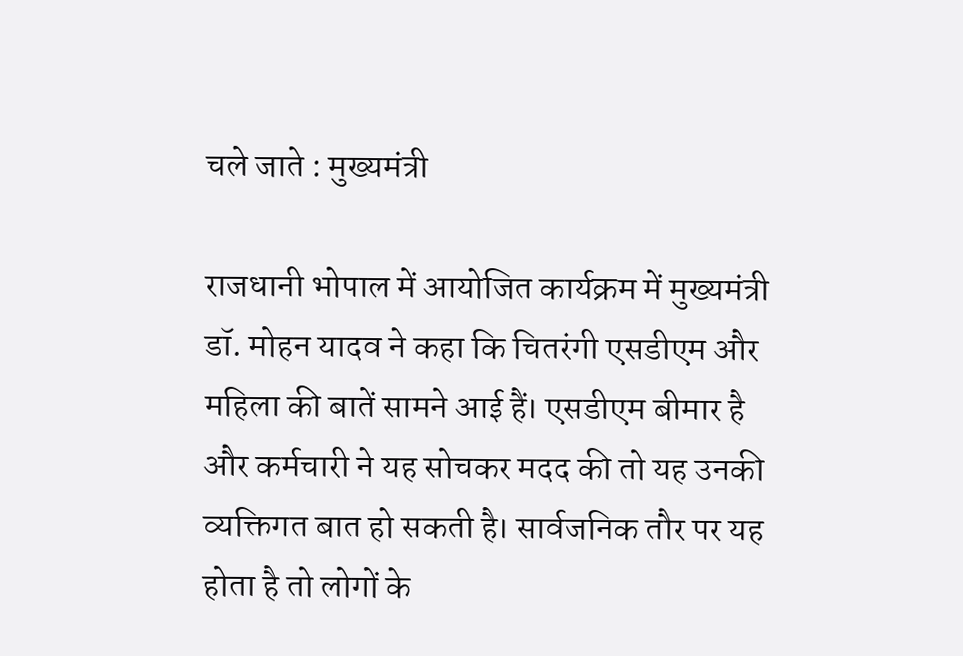चले जाते : मुख्यमंत्री

राजधानी भोपाल में आयोजित कार्यक्रम में मुख्यमंत्री डॉ. मोहन यादव ने कहा कि चितरंगी एसडीएम और महिला की बातें सामने आई हैं। एसडीएम बीमार है और कर्मचारी ने यह सोचकर मदद की तो यह उनकी व्यक्तिगत बात हो सकती है। सार्वजनिक तौर पर यह होता है तो लोगों के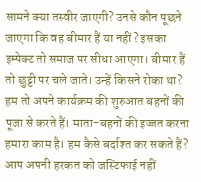सामने क्या तस्वीर जाएगी? उनसे कौन पूछने जाएगा कि वह बीमार हैं या नहीं? इसका इम्पेक्ट तो समाज पर सीधा आएगा। बीमार हैं तो छुट्टी पर चले जाते। उन्हें किसने रोका था? हम तो अपने कार्यक्रम की शुरुआत बहनों की पूजा से करते हैं। माता-बहनों की इज्जत करना हमारा काम है। हम कैसे बर्दाश्त कर सकते हैं? आप अपनी हरकत को जस्टिफाई नहीं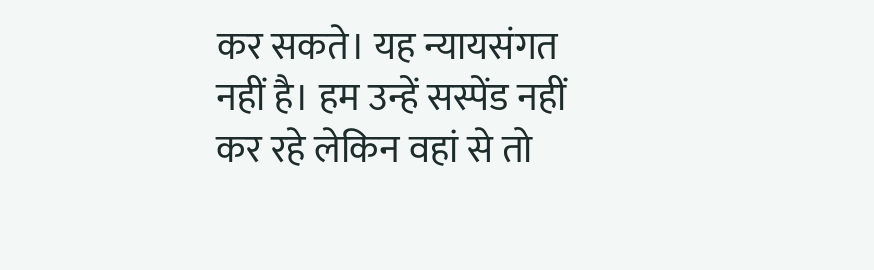कर सकते। यह न्यायसंगत नहीं है। हम उन्हें सस्पेंड नहीं कर रहे लेकिन वहां से तो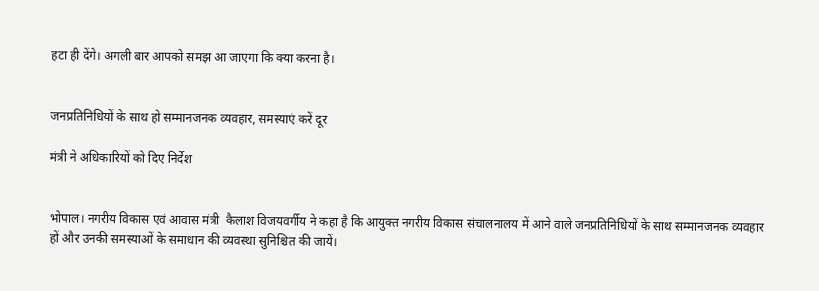हटा ही देंगे। अगली बार आपको समझ आ जाएगा कि क्या करना है।


जनप्रतिनिधियों के साथ हो सम्मानजनक व्यवहार, समस्याएं करें दूर

मंत्री ने अधिकारियों को दिए निर्देश


भोपाल। नगरीय विकास एवं आवास मंत्री  कैलाश विजयवर्गीय ने कहा है कि आयुक्त नगरीय विकास संचालनालय में आने वाले जनप्रतिनिधियों के साथ सम्मानजनक व्यवहार हों और उनकी समस्याओं के समाधान की व्यवस्था सुनिश्चित की जायें।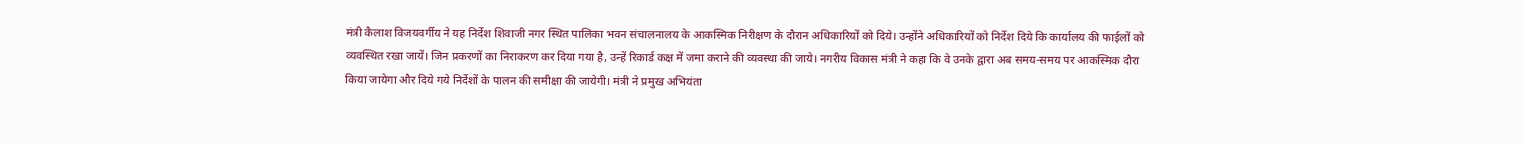मंत्री कैलाश विजयवर्गीय ने यह निर्देश शिवाजी नगर स्थित पालिका भवन संचालनालय के आकस्मिक निरीक्षण के दौरान अधिकारियों को दिये। उन्होंने अधिकारियों को निर्देश दिये कि कार्यालय की फाईलों को व्यवस्थित रखा जायें। जिन प्रकरणों का निराकरण कर दिया गया है, उन्हें रिकार्ड कक्ष में जमा कराने की व्यवस्था की जाये। नगरीय विकास मंत्री ने कहा कि वे उनके द्वारा अब समय-समय पर आकस्मिक दौरा किया जायेगा और दिये गये निर्देशों के पालन की समीक्षा की जायेगी। मंत्री ने प्रमुख अभियंता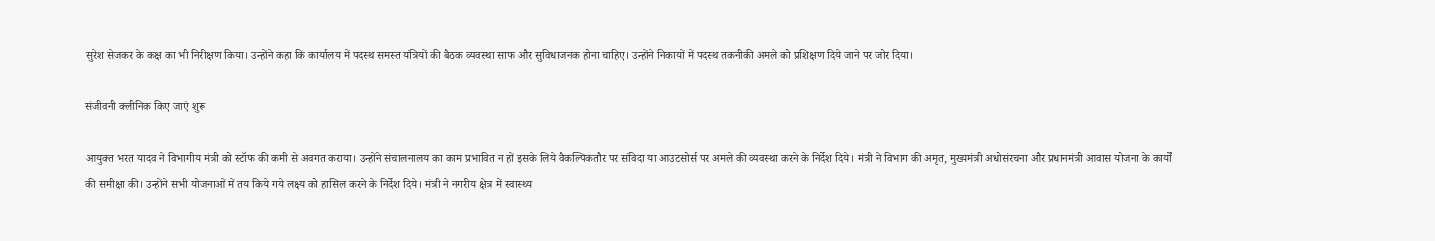सुरेश सेजकर के कक्ष का भी निरीक्षण किया। उन्होंने कहा कि कार्यालय में पदस्थ समस्त यंत्रियों की बैठक व्यवस्था साफ और सुविधाजनक होना चाहिए। उन्होंने निकायों में पदस्थ तकनीकी अमले को प्रशिक्षण दिये जाने पर जोर दिया।

संजीवनी क्लीनिक किए जाएं शुरू

आयुक्त भरत यादव ने विभागीय मंत्री को स्टॉफ की कमी से अवगत कराया। उन्होंने संचालनालय का काम प्रभावित न हों इसके लिये वैकल्पिकतौर पर संविदा या आउटसोर्स पर अमले की व्यवस्था करने के निर्देश दिये। मंत्री ने विभाग की अमृत, मुख्यमंत्री अधोसंरचना और प्रधानमंत्री आवास योजना के कार्यों की समीक्षा की। उन्होंने सभी योजनाओं में तय किये गये लक्ष्य को हासिल करने के निर्देश दिये। मंत्री ने नगरीय क्षेत्र में स्वास्थ्य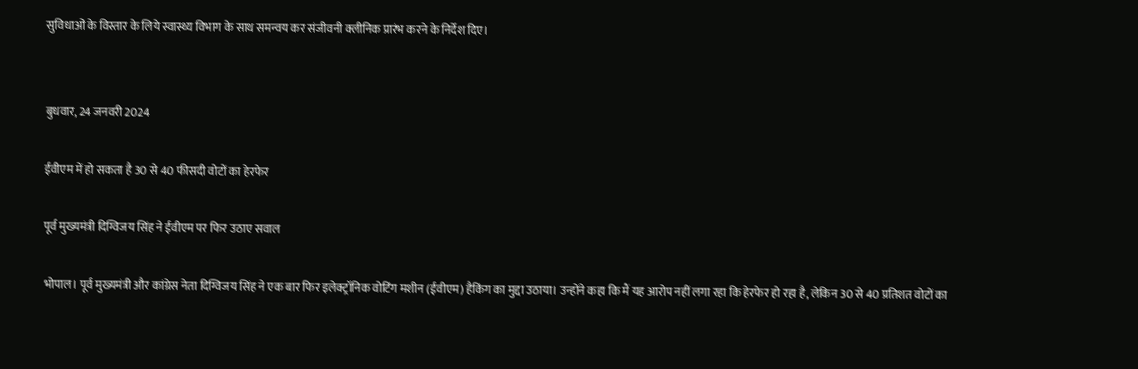सुविधाओं के विस्तार के लिये स्वास्थ्य विभाग के साथ समन्वय कर संजीवनी क्लीनिक प्रारंभ करने के निर्देश दिए।


बुधवार, 24 जनवरी 2024

ईवीएम में हो सकता है 30 से 40 फीसदी वोटों का हेरफेर

पूर्व मुख्यमंत्री दिग्विजय सिंह ने ईवीएम पर फिर उठाए सवाल

भोपाल। पूर्व मुख्यमंत्री और कांग्रेस नेता दिग्विजय सिंह ने एक बार फिर इलेक्ट्रॉनिक वोटिंग मशीन (ईवीएम) हैकिंग का मुद्दा उठाया। उन्होंने कहा कि मैं यह आरोप नहीं लगा रहा कि हेरफेर हो रहा है, लेकिन 30 से 40 प्रतिशत वोटों का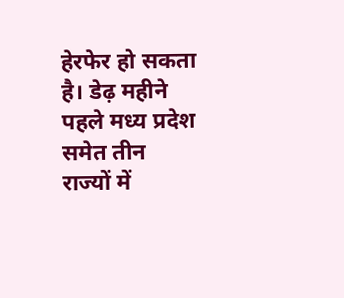हेरफेर हो सकता है। डेढ़ महीने पहले मध्य प्रदेश समेत तीन राज्यों में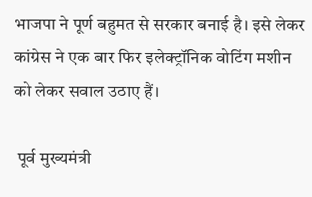भाजपा ने पूर्ण बहुमत से सरकार बनाई है। इसे लेकर कांग्रेस ने एक बार फिर इलेक्ट्रॉनिक वोटिंग मशीन को लेकर सवाल उठाए हैं।

 पूर्व मुख्यमंत्री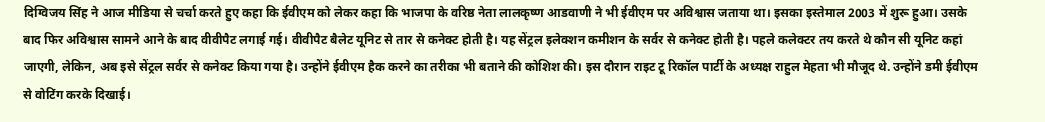दिग्विजय सिंह ने आज मीडिया से चर्चा करते हुए कहा कि ईवीएम को लेकर कहा कि भाजपा के वरिष्ठ नेता लालकृष्ण आडवाणी ने भी ईवीएम पर अविश्वास जताया था। इसका इस्तेमाल 2003 में शुरू हुआ। उसके बाद फिर अविश्वास सामने आने के बाद वीवीपैट लगाई गई। वीवीपैट बैलेट यूनिट से तार से कनेक्ट होती है। यह सेंट्रल इलेक्शन कमीशन के सर्वर से कनेक्ट होती है। पहले कलेक्टर तय करते थे कौन सी यूनिट कहां जाएगी, लेकिन, अब इसे सेंट्रल सर्वर से कनेक्ट किया गया है। उन्होंने ईवीएम हैक करने का तरीका भी बताने की कोशिश की। इस दौरान राइट टू रिकॉल पार्टी के अध्यक्ष राहुल मेहता भी मौजूद थे. उन्होंने डमी ईवीएम से वोटिंग करके दिखाई।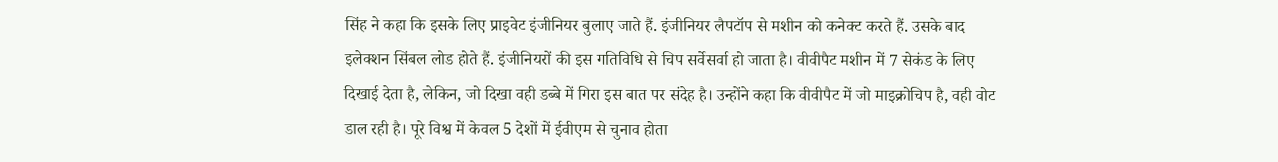सिंह ने कहा कि इसके लिए प्राइवेट इंजीनियर बुलाए जाते हैं. इंजीनियर लैपटॉप से मशीन को कनेक्ट करते हैं. उसके बाद इलेक्शन सिंबल लोड होते हैं. इंजीनियरों की इस गतिविधि से चिप सर्वेसर्वा हो जाता है। वीवीपैट मशीन में 7 सेकंड के लिए दिखाई देता है, लेकिन, जो दिखा वही डब्बे में गिरा इस बात पर संदेह है। उन्होंने कहा कि वीवीपैट में जो माइक्रोचिप है, वही वोट डाल रही है। पूरे विश्व में केवल 5 देशों में ईवीएम से चुनाव होता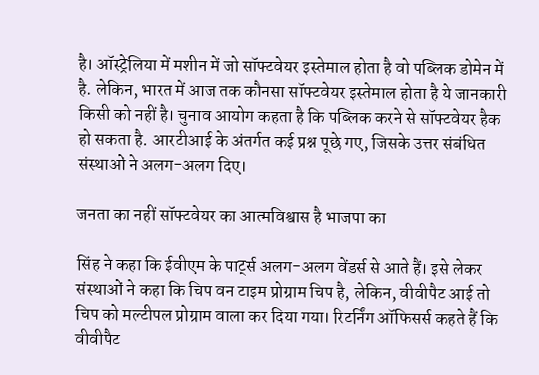है। ऑस्ट्रेलिया में मशीन में जो सॉफ्टवेयर इस्तेमाल होता है वो पब्लिक डोमेन में है. लेकिन, भारत में आज तक कौनसा सॉफ्टवेयर इस्तेमाल होता है ये जानकारी किसी को नहीं है। चुनाव आयोग कहता है कि पब्लिक करने से सॉफ्टवेयर हैक हो सकता है. आरटीआई के अंतर्गत कई प्रश्न पूछे गए, जिसके उत्तर संबंधित संस्थाओं ने अलग-अलग दिए।

जनता का नहीं सॉफ्टवेयर का आत्मविश्वास है भाजपा का

सिंह ने कहा कि ईवीएम के पार्ट्स अलग-अलग वेंडर्स से आते हैं। इसे लेकर संस्थाओं ने कहा कि चिप वन टाइम प्रोग्राम चिप है, लेकिन, वीवीपैट आई तो चिप को मल्टीपल प्रोग्राम वाला कर दिया गया। रिटर्निंग ऑफिसर्स कहते हैं कि वीवीपैट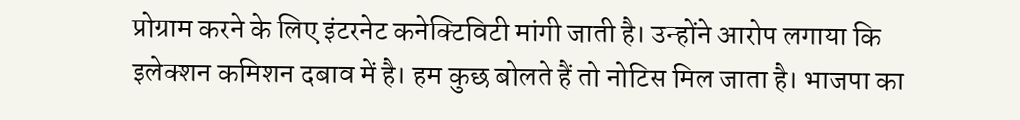प्रोग्राम करने के लिए इंटरनेट कनेक्टिविटी मांगी जाती है। उन्होंने आरोप लगाया कि इलेक्शन कमिशन दबाव में है। हम कुछ बोलते हैं तो नोटिस मिल जाता है। भाजपा का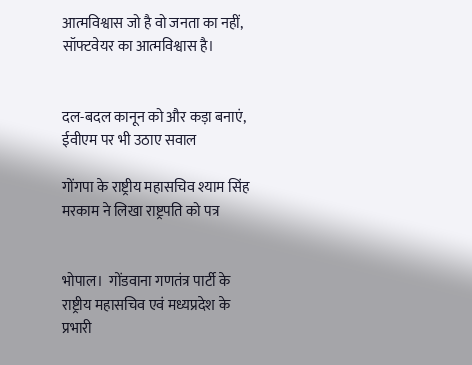आत्मविश्वास जो है वो जनता का नहीं, सॉफ्टवेयर का आत्मविश्वास है।


दल-बदल कानून को और कड़ा बनाएं, ईवीएम पर भी उठाए सवाल

गोंगपा के राष्ट्रीय महासचिव श्याम सिंह मरकाम ने लिखा राष्ट्रपति को पत्र


भोपाल।  गोंडवाना गणतंत्र पार्टी के राष्ट्रीय महासचिव एवं मध्यप्रदेश के प्रभारी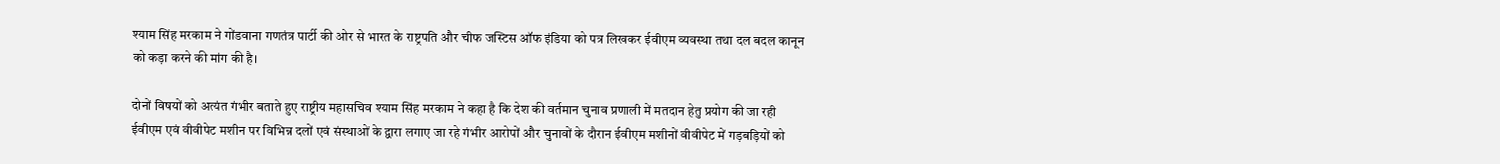श्याम सिंह मरकाम ने गोंडवाना गणतंत्र पार्टी की ओर से भारत के राष्ट्रपति और चीफ जस्टिस ऑफ इंडिया को पत्र लिखकर ईवीएम व्यवस्था तथा दल बदल कानून को कड़ा करने की मांग की है।

दोनों विषयों को अत्यंत गंभीर बताते हुए राष्ट्रीय महासचिव श्याम सिंह मरकाम ने कहा है कि देश की वर्तमान चुनाव प्रणाली में मतदान हेतु प्रयोग की जा रही ईवीएम एवं वीवीपेट मशीन पर विभिन्न दलों एवं संस्थाओं के द्वारा लगाए जा रहे गंभीर आरोपों और चुनावों के दौरान ईवीएम मशीनों वीवीपेट में गड़बड़ियों को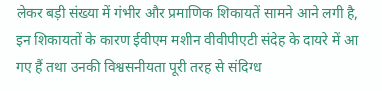लेकर बड़ी संख्या में गंभीर और प्रमाणिक शिकायतें सामने आने लगी है, इन शिकायतों के कारण ईवीएम मशीन वीवीपीएटी संदेह के दायरे में आ गए हैं तथा उनकी विश्वसनीयता पूरी तरह से संदिग्ध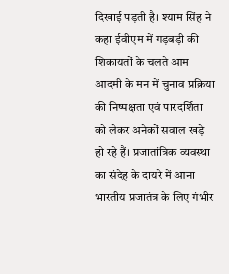दिखाई पड़ती है। श्याम सिंह ने कहा ईवीएम में गड़बड़ी की शिकायतों के चलते आम आदमी के मन में चुनाव प्रक्रिया की निष्पक्षता एवं पारदर्शिता को लेकर अनेकों सवाल खड़े हो रहे हैं। प्रजातांत्रिक व्यवस्था का संदेह के दायरे में आना भारतीय प्रजातंत्र के लिए गंभीर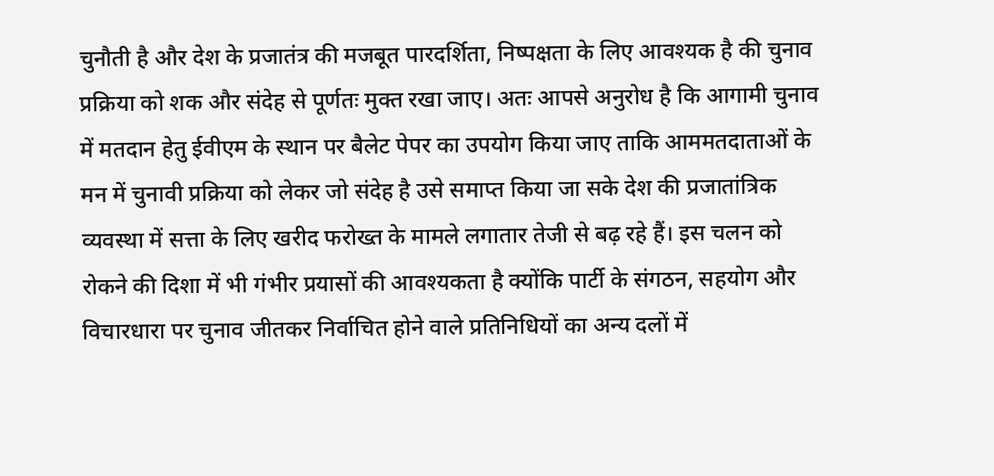चुनौती है और देश के प्रजातंत्र की मजबूत पारदर्शिता, निष्पक्षता के लिए आवश्यक है की चुनाव प्रक्रिया को शक और संदेह से पूर्णतः मुक्त रखा जाए। अतः आपसे अनुरोध है कि आगामी चुनाव में मतदान हेतु ईवीएम के स्थान पर बैलेट पेपर का उपयोग किया जाए ताकि आममतदाताओं के मन में चुनावी प्रक्रिया को लेकर जो संदेह है उसे समाप्त किया जा सके देश की प्रजातांत्रिक व्यवस्था में सत्ता के लिए खरीद फरोख्त के मामले लगातार तेजी से बढ़ रहे हैं। इस चलन को रोकने की दिशा में भी गंभीर प्रयासों की आवश्यकता है क्योंकि पार्टी के संगठन, सहयोग और विचारधारा पर चुनाव जीतकर निर्वाचित होने वाले प्रतिनिधियों का अन्य दलों में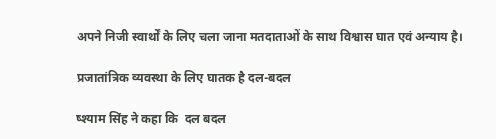अपने निजी स्वार्थों के लिए चला जाना मतदाताओं के साथ विश्वास घात एवं अन्याय है।

प्रजातांत्रिक व्यवस्था के लिए घातक है दल-बदल

ष्श्याम सिंह ने कहा कि  दल बदल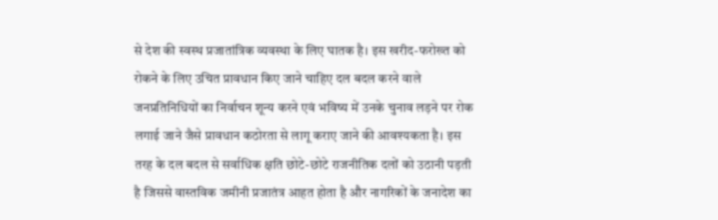से देश की स्वस्थ प्रजातांत्रिक व्यवस्था के लिए घातक है। इस खरीद-फरोख्त को रोकने के लिए उचित प्रावधान किए जाने चाहिए दल बदल करने वाले जनप्रतिनिधियों का निर्वाचन शून्य करने एवं भविष्य में उनके चुनाव लड़ने पर रोक लगाई जाने जैसे प्रावधान कठोरता से लागू कराए जाने की आवश्यकता है। इस तरह के दल बदल से सर्वाधिक क्षति छोटे-छोटे राजनीतिक दलों को उठानी पड़ती है जिससे वास्तविक जमीनी प्रजातंत्र आहत होता है और नागरिकों के जनादेश का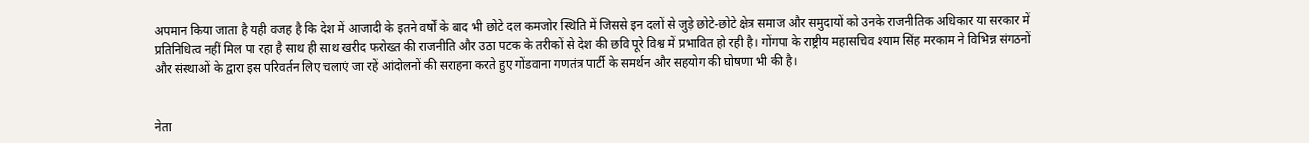अपमान किया जाता है यही वजह है कि देश में आजादी के इतने वर्षों के बाद भी छोटे दल कमजोर स्थिति में जिससे इन दलों से जुड़े छोटे-छोटे क्षेत्र समाज और समुदायों को उनके राजनीतिक अधिकार या सरकार में प्रतिनिधित्व नहीं मिल पा रहा है साथ ही साथ खरीद फरोख्त की राजनीति और उठा पटक के तरीकों से देश की छवि पूरे विश्व में प्रभावित हो रही है। गोंगपा के राष्ट्रीय महासचिव श्याम सिंह मरकाम ने विभिन्न संगठनों और संस्थाओं के द्वारा इस परिवर्तन लिए चलाएं जा रहें आंदोलनों की सराहना करते हुए गोंडवाना गणतंत्र पार्टी के समर्थन और सहयोग की घोषणा भी की है।


नेता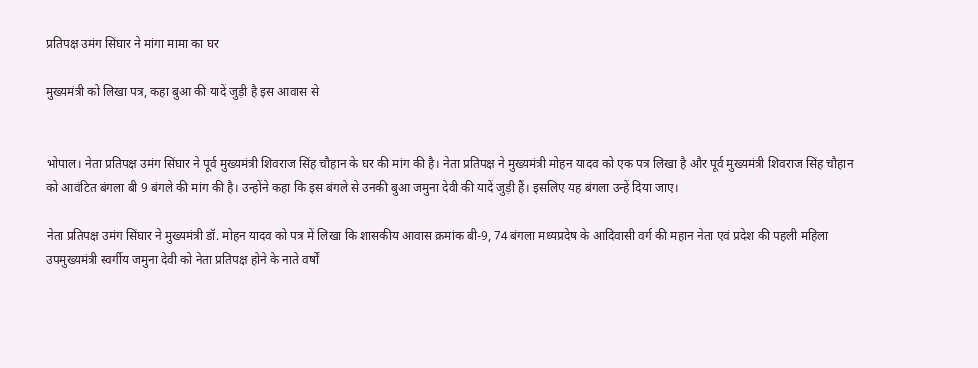प्रतिपक्ष उमंग सिंघार ने मांगा मामा का घर

मुख्यमंत्री को लिखा पत्र, कहा बुआ की यादें जुड़ी है इस आवास से


भोपाल। नेता प्रतिपक्ष उमंग सिंघार ने पूर्व मुख्यमंत्री शिवराज सिंह चौहान के घर की मांग की है। नेता प्रतिपक्ष ने मुख्यमंत्री मोहन यादव को एक पत्र लिखा है और पूर्व मुख्यमंत्री शिवराज सिंह चौहान को आवंटित बंगला बी 9 बंगले की मांग की है। उन्होंने कहा कि इस बंगले से उनकी बुआ जमुना देवी की यादें जुड़ी हैं। इसलिए यह बंगला उन्हें दिया जाए।

नेता प्रतिपक्ष उमंग सिंघार ने मुख्यमंत्री डॉ. मोहन यादव को पत्र में लिखा कि शासकीय आवास क्रमांक बी-9, 74 बंगला मध्यप्रदेष के आदिवासी वर्ग की महान नेता एवं प्रदेश की पहली महिला उपमुख्यमंत्री स्वर्गीय जमुना देवी को नेता प्रतिपक्ष होने के नाते वर्षों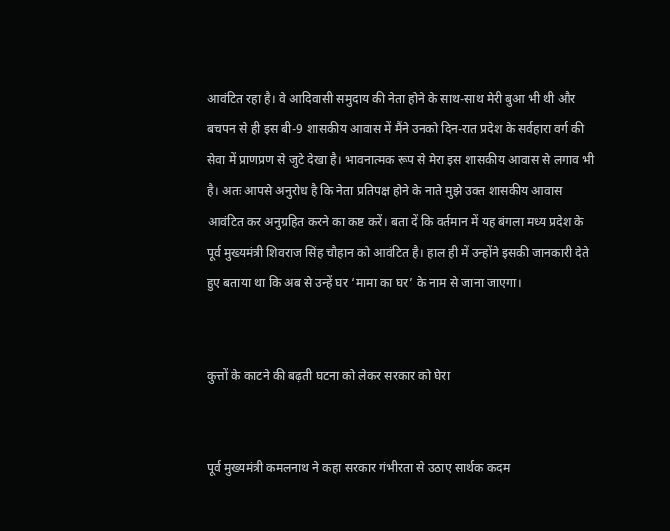आवंटित रहा है। वे आदिवासी समुदाय की नेता होने के साथ-साथ मेरी बुआ भी थी और बचपन से ही इस बी-9 शासकीय आवास में मैंने उनको दिन-रात प्रदेश के सर्वहारा वर्ग की सेवा में प्राणप्रण से जुटे देखा है। भावनात्मक रूप से मेरा इस शासकीय आवास से लगाव भी है। अतः आपसे अनुरोध है कि नेता प्रतिपक्ष होने के नाते मुझे उक्त शासकीय आवास आवंटित कर अनुग्रहित करने का कष्ट करें। बता दें कि वर्तमान में यह बंगला मध्य प्रदेश के पूर्व मुख्यमंत्री शिवराज सिंह चौहान को आवंटित है। हाल ही में उन्होंने इसकी जानकारी देते हुए बताया था कि अब से उन्हें घर ‘मामा का घर’ के नाम से जाना जाएगा।


कुत्तों के काटने की बढ़ती घटना को लेकर सरकार को घेरा


पूर्व मुख्यमंत्री कमलनाथ ने कहा सरकार गंभीरता से उठाए सार्थक कदम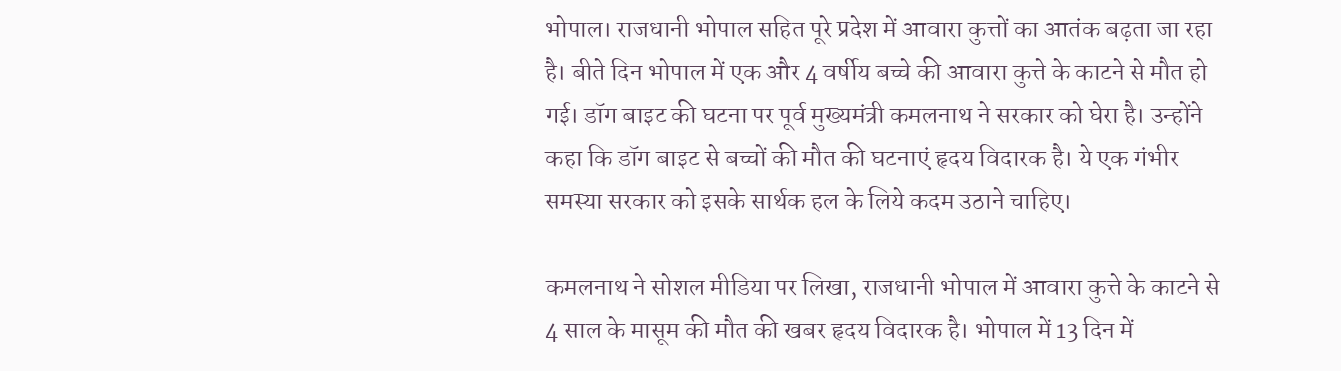भोपाल। राजधानी भोपाल सहित पूरे प्रदेश में आवारा कुत्तों का आतंक बढ़ता जा रहा है। बीते दिन भोपाल में एक और 4 वर्षीय बच्चे की आवारा कुत्ते के काटने से मौत हो गई। डॉग बाइट की घटना पर पूर्व मुख्यमंत्री कमलनाथ ने सरकार को घेरा है। उन्होंने कहा कि डॉग बाइट से बच्चों की मौत की घटनाएं हृदय विदारक है। ये एक गंभीर समस्या सरकार को इसके सार्थक हल के लिये कदम उठाने चाहिए।

कमलनाथ ने सोशल मीडिया पर लिखा, राजधानी भोपाल में आवारा कुत्ते के काटने से 4 साल के मासूम की मौत की खबर हृदय विदारक है। भोपाल में 13 दिन में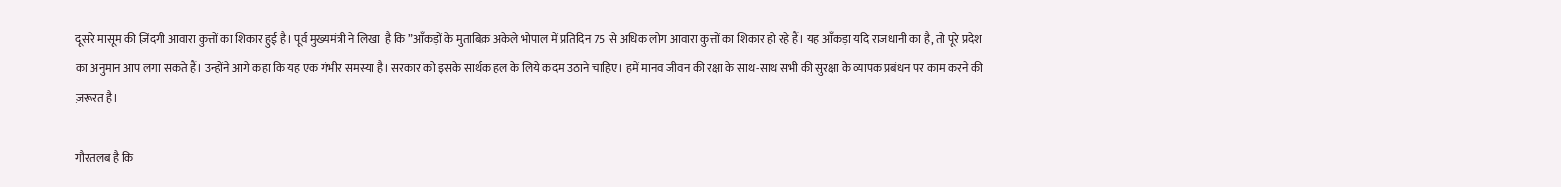दूसरे मासूम की ज़िंदगी आवारा कुत्तों का शिकार हुई है। पूर्व मुख्यमंत्री ने लिखा  है कि ”आँकड़ों के मुताबिक़ अकेले भोपाल में प्रतिदिन 75 से अधिक लोग आवारा कुत्तों का शिकार हो रहे हैं। यह आँकड़ा यदि राजधानी का है, तो पूरे प्रदेश का अनुमान आप लगा सकते हैं। उन्होंने आगे कहा कि यह एक गंभीर समस्या है। सरकार को इसके सार्थक हल के लिये कदम उठाने चाहिए। हमें मानव जीवन की रक्षा के साथ-साथ सभी की सुरक्षा के व्यापक प्रबंधन पर काम करने की ज़रूरत है।

गौरतलब है कि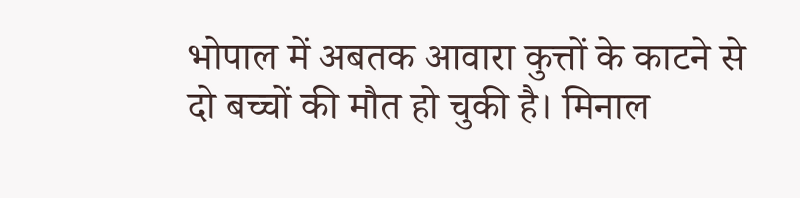भोपाल में अबतक आवारा कुत्तों के काटने से दो बच्चों की मौत हो चुकी है। मिनाल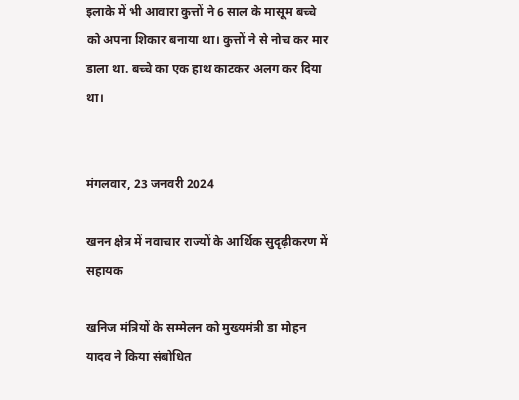इलाके में भी आवारा कुत्तों ने 6 साल के मासूम बच्चे को अपना शिकार बनाया था। कुत्तों ने से नोच कर मार डाला था. बच्चे का एक हाथ काटकर अलग कर दिया था।


मंगलवार, 23 जनवरी 2024

खनन क्षेत्र में नवाचार राज्यों के आर्थिक सुदृढ़ीकरण में सहायक

खनिज मंत्रियों के सम्मेलन को मुख्यमंत्री डा मोहन यादव ने किया संबोधित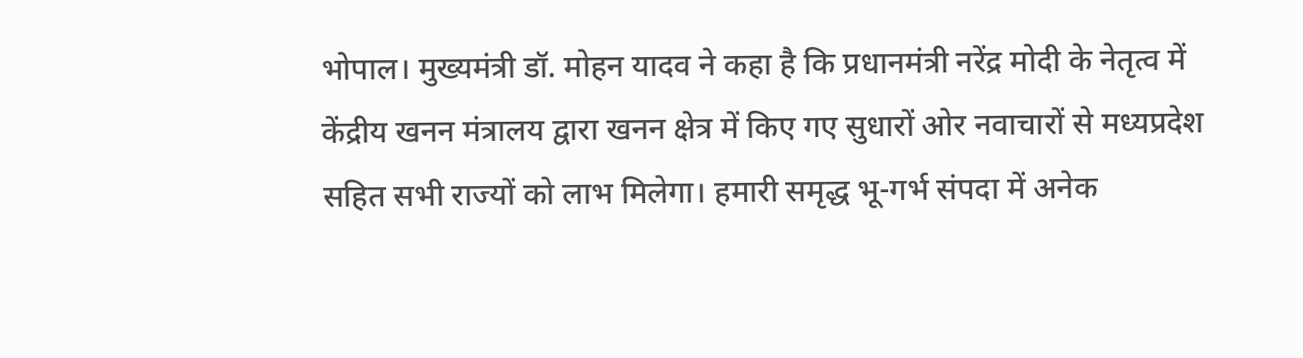भोपाल। मुख्यमंत्री डॉ. मोहन यादव ने कहा है कि प्रधानमंत्री नरेंद्र मोदी के नेतृत्व में केंद्रीय खनन मंत्रालय द्वारा खनन क्षेत्र में किए गए सुधारों ओर नवाचारों से मध्यप्रदेश सहित सभी राज्यों को लाभ मिलेगा। हमारी समृद्ध भू-गर्भ संपदा में अनेक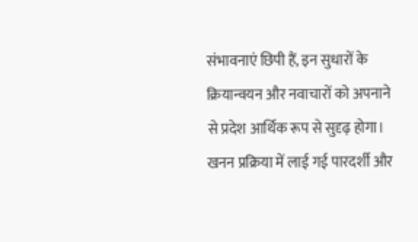संभावनाएं छिपी हैं, इन सुधारों के क्रियान्वयन और नवाचारों को अपनाने से प्रदेश आर्थिक रूप से सुदृढ़ होगा। खनन प्रक्रिया में लाई गई पारदर्शी और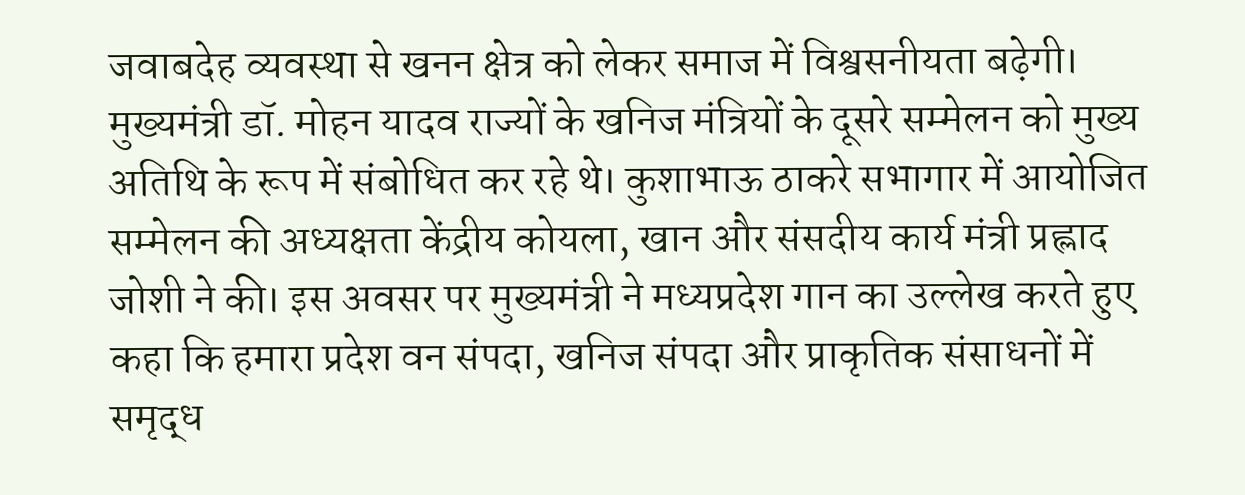जवाबदेह व्यवस्था से खनन क्षेत्र को लेकर समाज में विश्वसनीयता बढ़ेगी।
मुख्यमंत्री डॉ. मोहन यादव राज्यों के खनिज मंत्रियों के दूसरे सम्मेलन को मुख्य अतिथि के रूप में संबोधित कर रहे थे। कुशाभाऊ ठाकरे सभागार में आयोजित सम्मेलन की अध्यक्षता केंद्रीय कोयला, खान और संसदीय कार्य मंत्री प्रह्लाद जोशी ने की। इस अवसर पर मुख्यमंत्री ने मध्यप्रदेश गान का उल्लेख करते हुए कहा कि हमारा प्रदेश वन संपदा, खनिज संपदा और प्राकृतिक संसाधनों में समृद्ध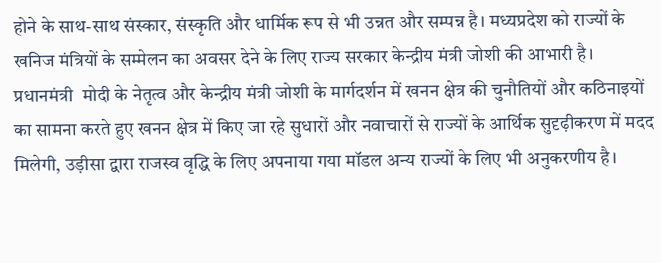होने के साथ-साथ संस्कार, संस्कृति और धार्मिक रूप से भी उन्नत और सम्पन्न है। मध्यप्रदेश को राज्यों के खनिज मंत्रियों के सम्मेलन का अवसर देने के लिए राज्य सरकार केन्द्रीय मंत्री जोशी की आभारी है। प्रधानमंत्री  मोदी के नेतृत्व और केन्द्रीय मंत्री जोशी के मार्गदर्शन में खनन क्षेत्र की चुनौतियों और कठिनाइयों का सामना करते हुए खनन क्षेत्र में किए जा रहे सुधारों और नवाचारों से राज्यों के आर्थिक सुदृढ़ीकरण में मदद मिलेगी, उड़ीसा द्वारा राजस्व वृद्धि के लिए अपनाया गया मॉडल अन्य राज्यों के लिए भी अनुकरणीय है।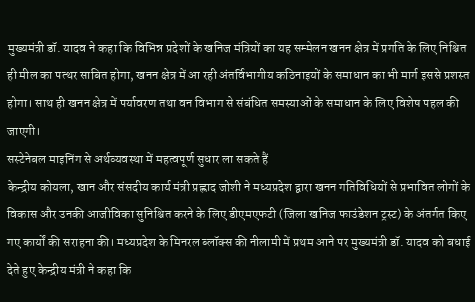मुख्यमंत्री डॉ. यादव ने कहा कि विभिन्न प्रदेशों के खनिज मंत्रियों का यह सम्मेलन खनन क्षेत्र में प्रगति के लिए निश्चित ही मील का पत्थर साबित होगा, खनन क्षेत्र में आ रही अंतर्विभागीय कठिनाइयों के समाधान का भी मार्ग इससे प्रशस्त होगा। साथ ही खनन क्षेत्र में पर्यावरण तथा वन विभाग से संबंधित समस्याओं के समाधान के लिए विशेष पहल की जाएगी।
सस्टेनेबल माइनिंग से अर्थव्यवस्था में महत्वपूर्ण सुधार ला सकते हैं
केन्द्रीय कोयला, खान और संसदीय कार्य मंत्री प्रह्लाद जोशी ने मध्यप्रदेश द्वारा खनन गतिविधियों से प्रभावित लोगों के विकास और उनकी आजीविका सुनिश्चित करने के लिए डीएमएफटी (जिला खनिज फाउंडेशन ट्रस्ट) के अंतर्गत किए गए कार्यों की सराहना की। मध्यप्रदेश के मिनरल ब्लॉक्स की नीलामी में प्रथम आने पर मुख्यमंत्री डॉ. यादव को बधाई देते हुए केन्द्रीय मंत्री ने कहा कि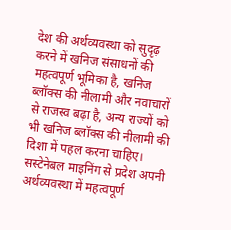देश की अर्थव्यवस्था को सुदृढ़ करने में खनिज संसाधनों की महत्वपूर्ण भूमिका है, खनिज ब्लॉक्स की नीलामी और नवाचारों से राजस्व बढ़ा है, अन्य राज्यों को भी खनिज ब्लॉक्स की नीलामी की दिशा में पहल करना चाहिए। सस्टेनेबल माइनिंग से प्रदेश अपनी अर्थव्यवस्था में महत्वपूर्ण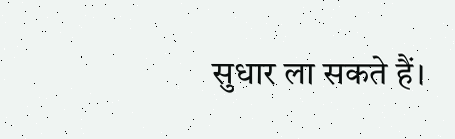सुधार ला सकते हैं।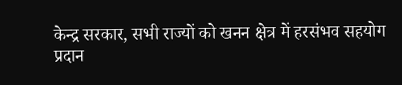केन्द्र सरकार, सभी राज्यों को खनन क्षेत्र में हरसंभव सहयोग प्रदान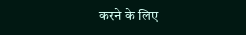करने के लिए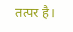तत्पर है।